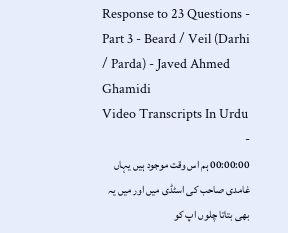Response to 23 Questions - Part 3 - Beard / Veil (Darhi / Parda) - Javed Ahmed Ghamidi
Video Transcripts In Urdu
-
00:00:00 ہم اس وقت موجود ہیں یہاں غامدی صاحب کی اسٹڈی میں اور میں یہ بھی بتاتا چلوں اپ کو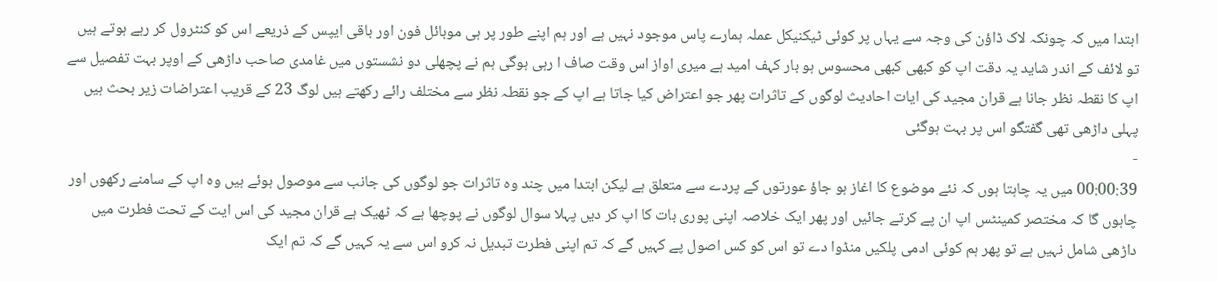ابتدا میں کہ چونکہ لاک ڈاؤن کی وجہ سے یہاں پر کوئی ٹیکنیکل عملہ ہمارے پاس موجود نہیں ہے اور ہم اپنے طور پر ہی موبائل فون اور باقی ایپس کے ذریعے اس کو کنٹرول کر رہے ہوتے ہیں تو لائف کے اندر شاید یہ دقت اپ کو کبھی کبھی محسوس ہو بار کہف امید ہے میری اواز اس وقت صاف ا رہی ہوگی ہم نے پچھلی دو نشستوں میں غامدی صاحب داڑھی کے اوپر بہت تفصیل سے اپ کا نقطہ نظر جانا ہے قران مجید کی ایات احادیث لوگوں کے تاثرات پھر جو اعتراض کیا جاتا ہے اپ کے جو نقطہ نظر سے مختلف رائے رکھتے ہیں لوگ 23 کے قریب اعتراضات زیر بحث ہیں پہلی داڑھی تھی گفتگو اس پر بہت ہوگئی
-
00:00:39 میں یہ چاہتا ہوں کہ نئے موضوع کا اغاز ہو جاؤ عورتوں کے پردے سے متعلق ہے لیکن ابتدا میں چند وہ تاثرات جو لوگوں کی جانب سے موصول ہوئے ہیں وہ اپ کے سامنے رکھوں اور چاہوں گا کہ مختصر کمینٹس اپ ان پے کرتے جائیں اور پھر ایک خلاصہ اپنی پوری بات کا اپ کر دیں پہلا سوال لوگوں نے پوچھا ہے کہ ٹھیک ہے قران مجید کی اس ایت کے تحت فطرت میں داڑھی شامل نہیں ہے تو پھر ہم کوئی ادمی پلکیں منڈوا دے تو اس کو کس اصول پے کہیں گے کہ تم اپنی فطرت تبدیل نہ کرو اس سے یہ کہیں گے کہ تم ایک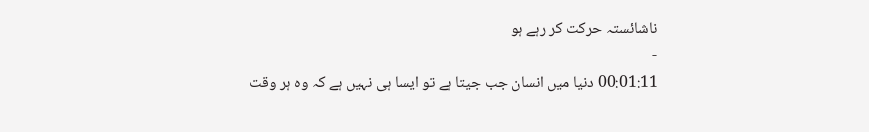ناشائستہ حرکت کر رہے ہو
-
00:01:11 دنیا میں انسان جب جیتا ہے تو ایسا ہی نہیں ہے کہ وہ ہر وقت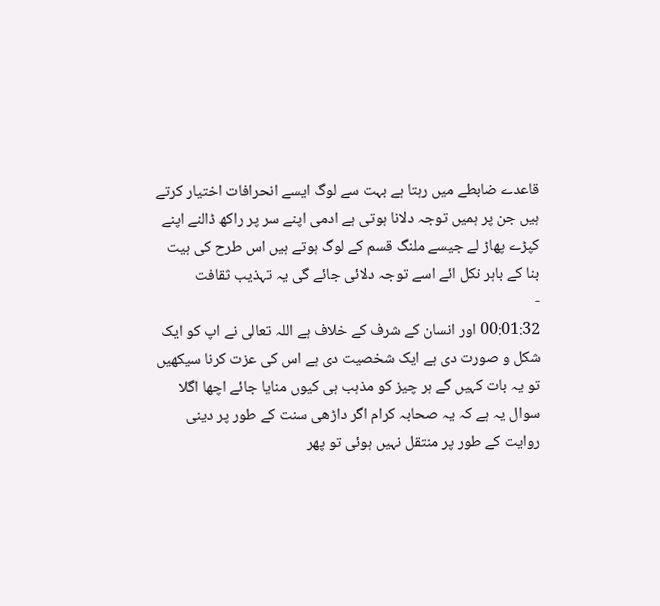قاعدے ضابطے میں رہتا ہے بہت سے لوگ ایسے انحرافات اختیار کرتے ہیں جن پر ہمیں توجہ دلانا ہوتی ہے ادمی اپنے سر پر راکھ ڈالنے اپنے کپڑے پھاڑ لے جیسے ملنگ قسم کے لوگ ہوتے ہیں اس طرح کی ہیت بنا کے باہر نکل ائے اسے توجہ دلائی جائے گی یہ تہذیب ثقافت
-
00:01:32 اور انسان کے شرف کے خلاف ہے اللہ تعالی نے اپ کو ایک شکل و صورت دی ہے ایک شخصیت دی ہے اس کی عزت کرنا سیکھیں تو یہ بات کہیں گے ہر چیز کو مذہب ہی کیوں منایا جائے اچھا اگلا سوال یہ ہے کہ یہ صحابہ کرام اگر داڑھی سنت کے طور پر دینی روایت کے طور پر منتقل نہیں ہوئی تو پھر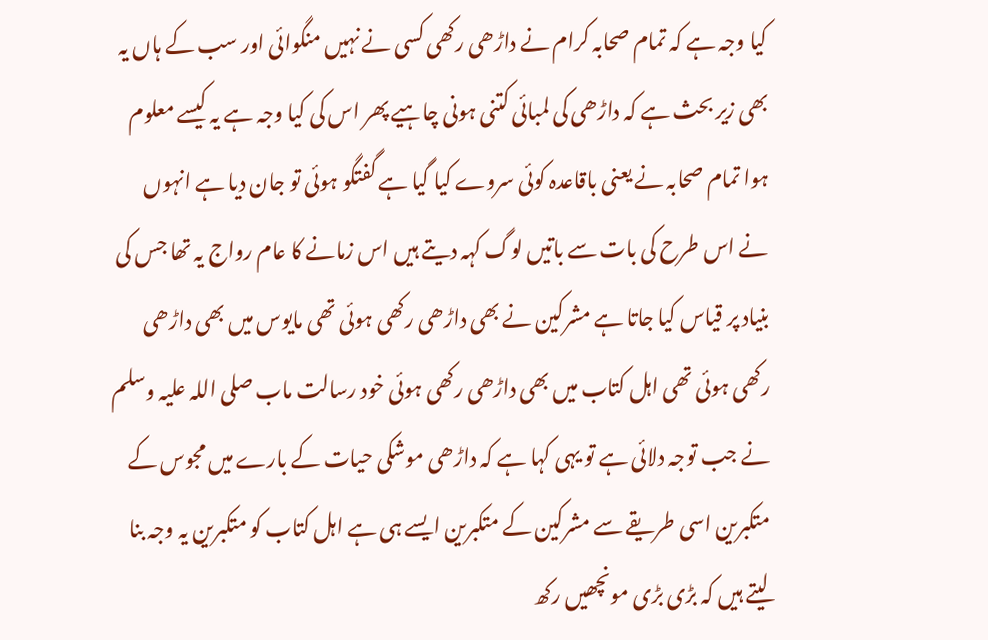کیا وجہ ہے کہ تمام صحابہ کرام نے داڑھی رکھی کسی نے نہیں منگوائی اور سب کے ہاں یہ بھی زیر بحث ہے کہ داڑھی کی لمبائی کتنی ہونی چاہیے پھر اس کی کیا وجہ ہے یہ کیسے معلوم ہوا تمام صحابہ نے یعنی باقاعدہ کوئی سروے کیا گیا ہے گفتگو ہوئی تو جان دیا ہے انہوں نے اس طرح کی بات سے باتیں لوگ کہہ دیتے ہیں اس زمانے کا عام رواج یہ تھا جس کی بنیاد پر قیاس کیا جاتا ہے مشرکین نے بھی داڑھی رکھی ہوئی تھی مایوس میں بھی داڑھی رکھی ہوئی تھی اہل کتاب میں بھی داڑھی رکھی ہوئی خود رسالت ماب صلی اللہ علیہ وسلم نے جب توجہ دلائی ہے تو یہی کہا ہے کہ داڑھی موشکی حیات کے بارے میں مجوس کے متکبرین اسی طریقے سے مشرکین کے متکبرین ایسے ہی ہے اہل کتاب کو متکبرین یہ وجہ بنا لیتے ہیں کہ بڑی بڑی مونچھیں رکھ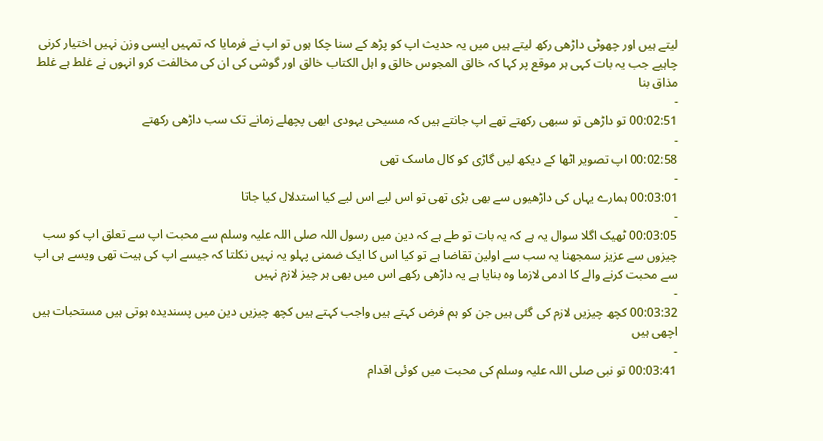لیتے ہیں اور چھوٹی داڑھی رکھ لیتے ہیں میں یہ حدیث اپ کو پڑھ کے سنا چکا ہوں تو اپ نے فرمایا کہ تمہیں ایسی وزن نہیں اختیار کرنی چاہیے جب یہ بات کہی ہر موقع پر کہا کہ خالق المجوس خالق و اہل الکتاب خالق اور گوشی کی ان کی مخالفت کرو انہوں نے غلط ہے غلط مذاق بنا
-
00:02:51 تو داڑھی تو سبھی رکھتے تھے اپ جانتے ہیں کہ مسیحی یہودی ابھی پچھلے زمانے تک سب داڑھی رکھتے
-
00:02:58 اپ تصویر اٹھا کے دیکھ لیں گاڑی کو کال ماسک تھی
-
00:03:01 ہمارے یہاں کی داڑھیوں سے بھی بڑی تھی تو اس لیے اس لیے کیا استدلال کیا جاتا
-
00:03:05 ٹھیک اگلا سوال یہ ہے کہ یہ بات تو طے ہے کہ دین میں رسول اللہ صلی اللہ علیہ وسلم سے محبت اپ سے تعلق اپ کو سب چیزوں سے عزیز سمجھنا یہ سب سے اولین تقاضا ہے تو کیا اس کا ایک ضمنی پہلو یہ نہیں نکلتا کہ جیسے اپ کی ہیت تھی ویسے ہی اپ سے محبت کرنے والے کا ادمی لازما وہ بنایا ہے یہ داڑھی رکھے اس میں بھی ہر چیز لازم نہیں
-
00:03:32 کچھ چیزیں لازم کی گئی ہیں جن کو ہم فرض کہتے ہیں واجب کہتے ہیں کچھ چیزیں دین میں پسندیدہ ہوتی ہیں مستحبات ہیں اچھی ہیں
-
00:03:41 تو نبی صلی اللہ علیہ وسلم کی محبت میں کوئی اقدام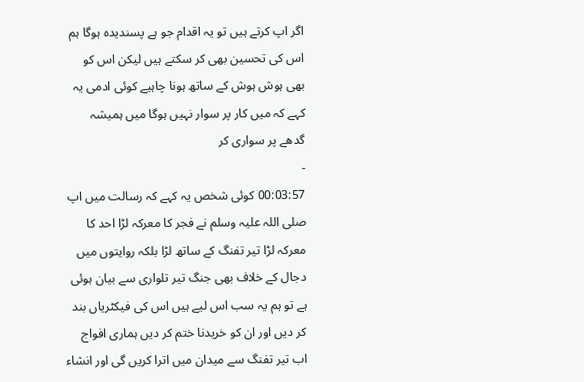اگر اپ کرتے ہیں تو یہ اقدام جو ہے پسندیدہ ہوگا ہم اس کی تحسین بھی کر سکتے ہیں لیکن اس کو بھی ہوش ہوش کے ساتھ ہونا چاہیے کوئی ادمی یہ کہے کہ میں کار پر سوار نہیں ہوگا میں ہمیشہ گدھے پر سواری کر
-
00:03:57 کوئی شخص یہ کہے کہ رسالت میں اپ صلی اللہ علیہ وسلم نے فجر کا معرکہ لڑا احد کا معرکہ لڑا تیر تفنگ کے ساتھ لڑا بلکہ روایتوں میں دجال کے خلاف بھی جنگ تیر تلواری سے بیان ہوئی ہے تو ہم یہ سب اس لیے ہیں اس کی فیکٹریاں بند کر دیں اور ان کو خریدنا ختم کر دیں ہماری افواج اب تیر تفنگ سے میدان میں اترا کریں گی اور انشاء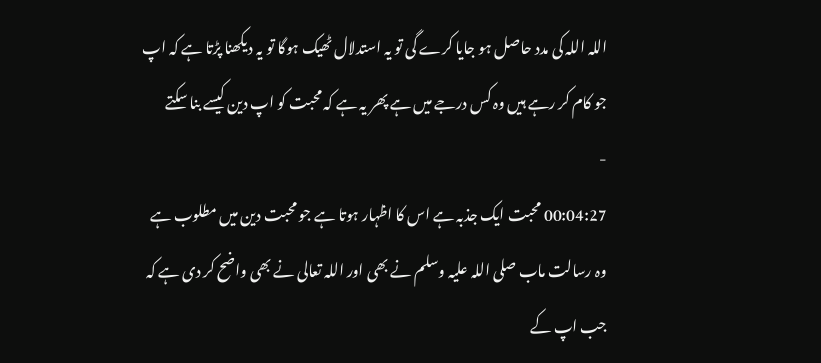اللہ اللہ کی مدد حاصل ہو جایا کرے گی تو یہ استدلال ٹھیک ہوگا تو یہ دیکھنا پڑتا ہے کہ اپ جو کام کر رہے ہیں وہ کس درجے میں ہے پھر یہ ہے کہ محبت کو اپ دین کیسے بنا سکتے
-
00:04:27 محبت ایک جذبہ ہے اس کا اظہار ہوتا ہے جو محبت دین میں مطلوب ہے وہ رسالت ماب صلی اللہ علیہ وسلم نے بھی اور اللہ تعالی نے بھی واضح کر دی ہے کہ جب اپ کے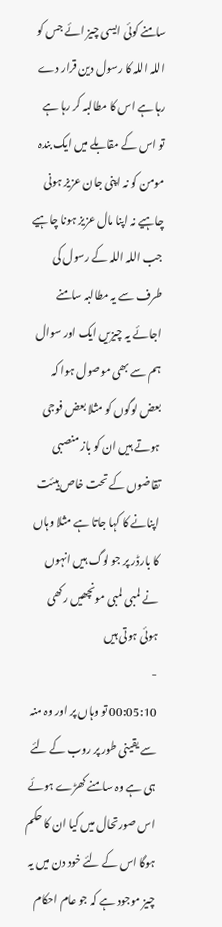سامنے کوئی ایسی چیز ائے جس کو اللہ اللہ کا رسول دین قرار دے رہا ہے اس کا مطالبہ کر رہا ہے تو اس کے مقابلے میں ایک بندہ مومن کو نہ اپنی جان عزیز ہونی چاہیے نہ اپنا مال عزیز ہونا چاہیے جب اللہ اللہ کے رسول کی طرف سے یہ مطالبہ سامنے اجائے یہ چیزیں ایک اور سوال ہم سے بھی موصول ہوا کہ بعض لوگوں کو مثلا بعض فوجی ہوتے ہیں ان کو باز منصبی تقاضوں کے تحت خاص ہیئت اپنانے کا کہا جاتا ہے مثلا وہاں کا بارڈر پر جو لوگ ہیں انہوں نے لمبی لمبی مونچھیں رکھی ہوئی ہوتی ہیں
-
00:05:10 تو وہاں پر اور وہ منہ سے یقینی طور پر روب کے لئے ہی ہے وہ سامنے کھڑے ہوئے اس صورتحال میں کیا ان کا حکم ہوگا اس کے لئے خود دن میں یہ چیز موجود ہے کہ جو عام احکام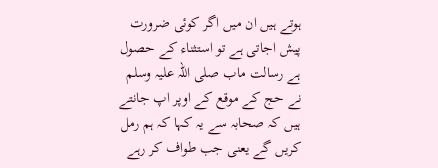ہوتے ہیں ان میں اگر کوئی ضرورت پیش اجاتی ہے تو استثناء کے حصول ہے رسالت ماب صلی اللہ علیہ وسلم نے حج کے موقع کے اوپر اپ جانتے ہیں کہ صحابہ سے یہ کہا کہ ہم رمل کریں گے یعنی جب طواف کر رہے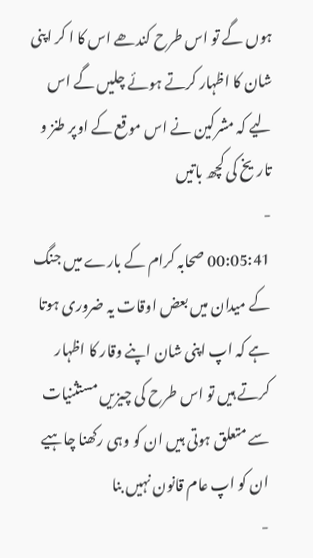ہوں گے تو اس طرح کندھے اس کا ا کر اپنی شان کا اظہار کرتے ہوئے چلیں گے اس لیے کہ مشرکین نے اس موقع کے اوپر طنز و تاریخ کی کچھ باتیں
-
00:05:41 صحابہ کرام کے بارے میں جنگ کے میدان میں بعض اوقات یہ ضروری ہوتا ہے کہ اپ اپنی شان اپنے وقار کا اظہار کرتے ہیں تو اس طرح کی چیزیں مستثنیات سے متعلق ہوتی ہیں ان کو وہی رکھنا چاہیے ان کو اپ عام قانون نہیں بنا
-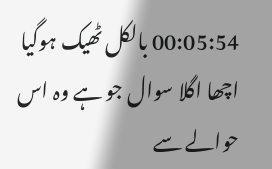00:05:54 بالکل ٹھیک ہوگیا اچھا اگلا سوال جو ہے وہ اس حوالے سے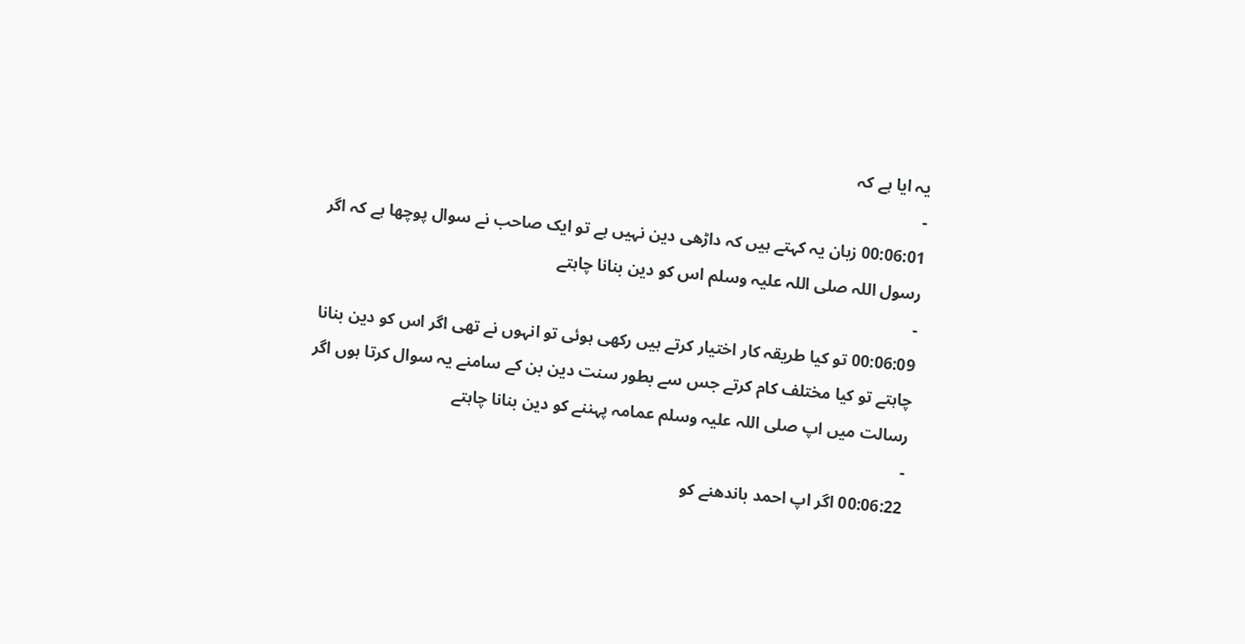یہ ایا ہے کہ
-
00:06:01 زبان یہ کہتے ہیں کہ داڑھی دین نہیں ہے تو ایک صاحب نے سوال پوچھا ہے کہ اگر رسول اللہ صلی اللہ علیہ وسلم اس کو دین بنانا چاہتے
-
00:06:09 تو کیا طریقہ کار اختیار کرتے ہیں رکھی ہوئی تو انہوں نے تھی اگر اس کو دین بنانا چاہتے تو کیا مختلف کام کرتے جس سے بطور سنت دین بن کے سامنے یہ سوال کرتا ہوں اگر رسالت میں اپ صلی اللہ علیہ وسلم عمامہ پہننے کو دین بنانا چاہتے
-
00:06:22 اگر اپ احمد باندھنے کو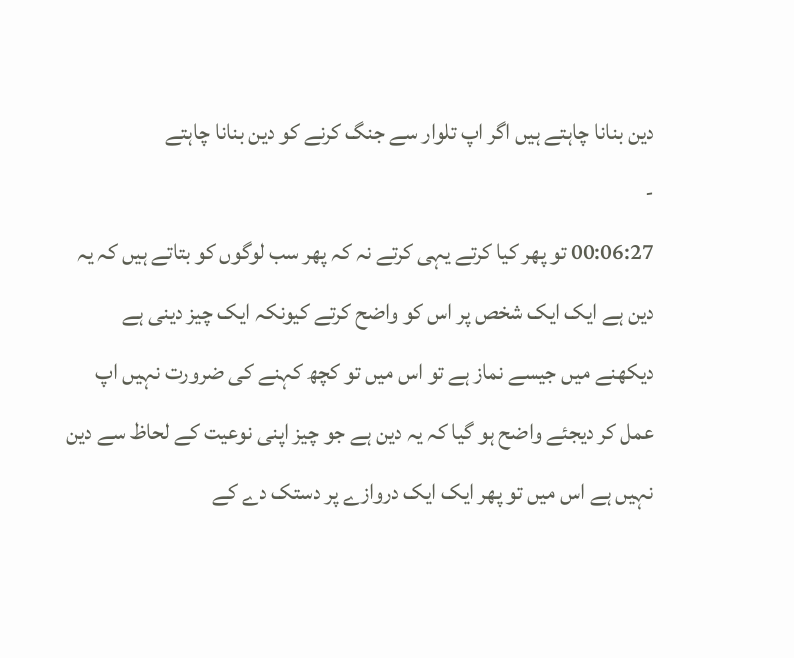دین بنانا چاہتے ہیں اگر اپ تلوار سے جنگ کرنے کو دین بنانا چاہتے
-
00:06:27 تو پھر کیا کرتے یہی کرتے نہ کہ پھر سب لوگوں کو بتاتے ہیں کہ یہ دین ہے ایک ایک شخص پر اس کو واضح کرتے کیونکہ ایک چیز دینی ہے دیکھنے میں جیسے نماز ہے تو اس میں تو کچھ کہنے کی ضرورت نہیں اپ عمل کر دیجئے واضح ہو گیا کہ یہ دین ہے جو چیز اپنی نوعیت کے لحاظ سے دین نہیں ہے اس میں تو پھر ایک ایک دروازے پر دستک دے کے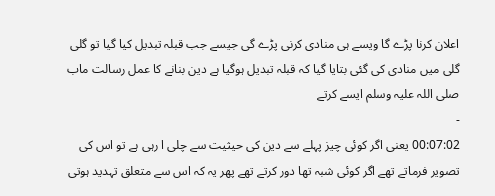اعلان کرنا پڑے گا ویسے ہی منادی کرنی پڑے گی جیسے جب قبلہ تبدیل کیا گیا تو گلی گلی میں منادی کی گئی بتایا گیا کہ قبلہ تبدیل ہوگیا ہے دین بنانے کا عمل رسالت ماب صلی اللہ علیہ وسلم ایسے کرتے
-
00:07:02 یعنی اگر کوئی چیز پہلے سے دین کی حیثیت سے چلی ا رہی ہے تو اس کی تصویر فرماتے تھے اگر کوئی شبہ تھا دور کرتے تھے پھر یہ کہ اس سے متعلق تہدید ہوتی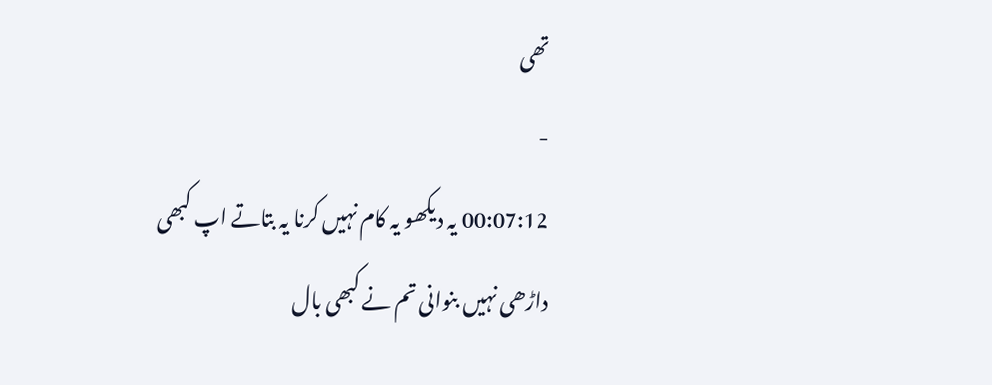تھی
-
00:07:12 یہ دیکھو یہ کام نہیں کرنا یہ بتاتے اپ کبھی داڑھی نہیں بنوانی تم نے کبھی بال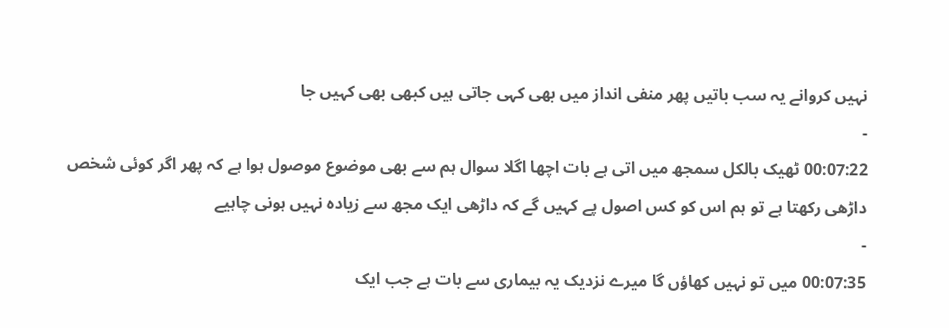نہیں کروانے یہ سب باتیں پھر منفی انداز میں بھی کہی جاتی ہیں کبھی بھی کہیں جا
-
00:07:22 ٹھیک بالکل سمجھ میں اتی ہے بات اچھا اگلا سوال ہم سے بھی موضوع موصول ہوا ہے کہ پھر اگر کوئی شخص داڑھی رکھتا ہے تو ہم اس کو کس اصول پے کہیں گے کہ داڑھی ایک مجھ سے زیادہ نہیں ہونی چاہیے
-
00:07:35 میں تو نہیں کھاؤں گا میرے نزدیک یہ بیماری سے بات ہے جب ایک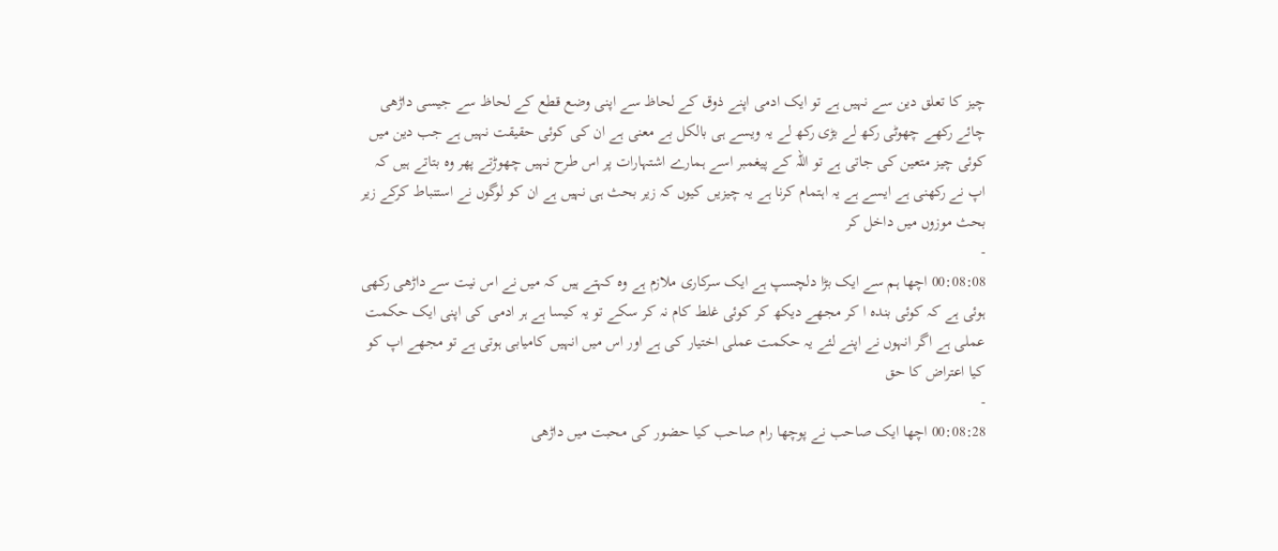چیز کا تعلق دین سے نہیں ہے تو ایک ادمی اپنے ذوق کے لحاظ سے اپنی وضع قطع کے لحاظ سے جیسی داڑھی چائے رکھے چھوٹی رکھ لے بڑی رکھ لے یہ ویسے ہی بالکل بے معنی ہے ان کی کوئی حقیقت نہیں ہے جب دین میں کوئی چیز متعین کی جاتی ہے تو اللہ کے پیغمبر اسے ہمارے اشتہارات پر اس طرح نہیں چھوڑتے پھر وہ بتاتے ہیں کہ اپ نے رکھنی ہے ایسے ہے یہ اہتمام کرنا ہے یہ چیزیں کیوں کہ زیر بحث ہی نہیں ہے ان کو لوگوں نے استنباط کرکے زیر بحث موزوں میں داخل کر
-
00:08:08 اچھا ہم سے ایک بڑا دلچسپ ہے ایک سرکاری ملازم ہے وہ کہتے ہیں کہ میں نے اس نیت سے داڑھی رکھی ہوئی ہے کہ کوئی بندہ ا کر مجھے دیکھ کر کوئی غلط کام نہ کر سکے تو یہ کیسا ہے ہر ادمی کی اپنی ایک حکمت عملی ہے اگر انہوں نے اپنے لئے یہ حکمت عملی اختیار کی ہے اور اس میں انہیں کامیابی ہوتی ہے تو مجھے اپ کو کیا اعتراض کا حق
-
00:08:28 اچھا ایک صاحب نے پوچھا رام صاحب کیا حضور کی محبت میں داڑھی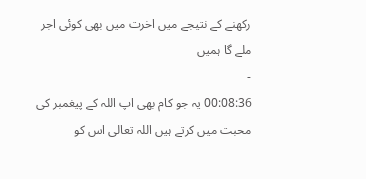رکھنے کے نتیجے میں اخرت میں بھی کوئی اجر ملے گا ہمیں
-
00:08:36 یہ جو کام بھی اپ اللہ کے پیغمبر کی محبت میں کرتے ہیں اللہ تعالی اس کو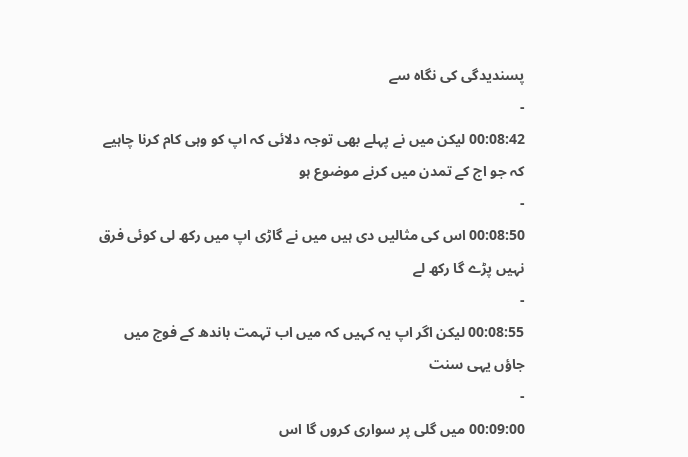پسندیدگی کی نگاہ سے
-
00:08:42 لیکن میں نے پہلے بھی توجہ دلائی کہ اپ کو وہی کام کرنا چاہیے کہ جو اج کے تمدن میں کرنے موضوع ہو
-
00:08:50 اس کی مثالیں دی ہیں میں نے گاڑی اپ میں رکھ لی کوئی فرق نہیں پڑے گا رکھ لے
-
00:08:55 لیکن اگر اپ یہ کہیں کہ میں اب تہمت باندھ کے فوج میں جاؤں یہی سنت
-
00:09:00 میں گلی پر سواری کروں گا اس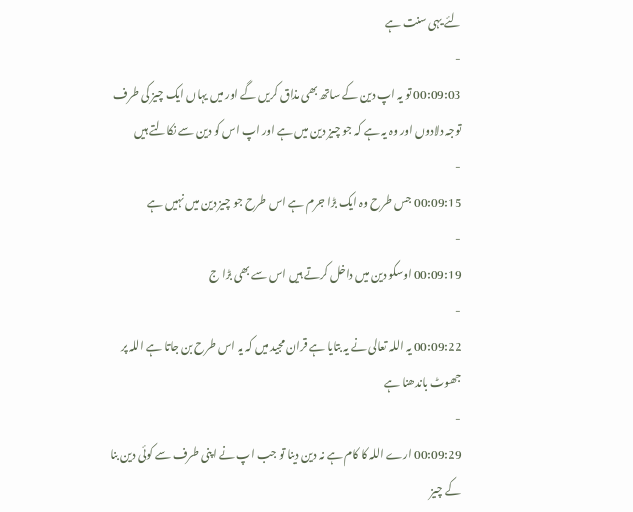لئے یہی سنت ہے
-
00:09:03 تو یہ اپ دین کے ساتھ بھی مذاق کریں گے اور میں یہاں ایک چیز کی طرف توجہ دلادوں اور وہ یہ ہے کہ جو چیز دین میں ہے اور اپ اس کو دین سے نکالتے ہیں
-
00:09:15 جس طرح وہ ایک بڑا جرم ہے اس طرح جو چیز دین میں نہیں ہے
-
00:09:19 اوسکو دین میں داخل کرتے ہیں اس سے بھی بڑا ج
-
00:09:22 یہ اللہ تعالی نے یہ بتایا ہے قران مجید میں کہ یہ اس طرح بن جاتا ہے اللہ پر جھوٹ باندھنا ہے
-
00:09:29 ارے اللہ کا کام ہے نہ دین دینا تو جب اپ نے اپنی طرف سے کوئی دین بنا کے چیز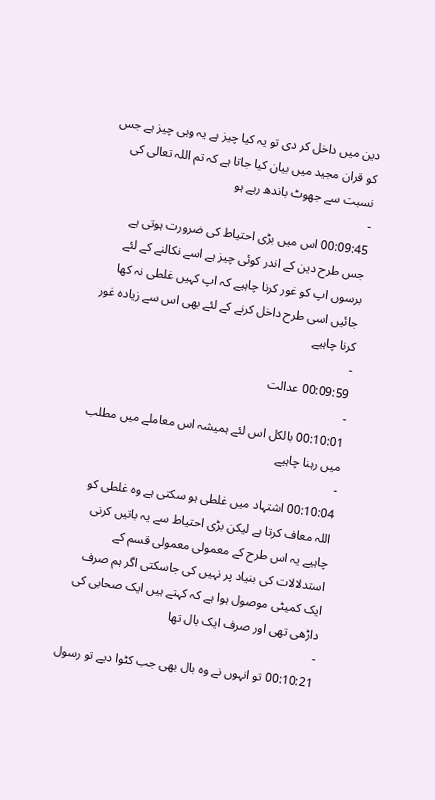دین میں داخل کر دی تو یہ کیا چیز ہے یہ وہی چیز ہے جس کو قران مجید میں بیان کیا جاتا ہے کہ تم اللہ تعالی کی نسبت سے جھوٹ باندھ رہے ہو
-
00:09:45 اس میں بڑی احتیاط کی ضرورت ہوتی ہے جس طرح دین کے اندر کوئی چیز ہے اسے نکالنے کے لئے برسوں اپ کو غور کرنا چاہیے کہ اپ کہیں غلطی نہ کھا جائیں اسی طرح داخل کرنے کے لئے بھی اس سے زیادہ غور کرنا چاہیے
-
00:09:59 عدالت
-
00:10:01 بالکل اس لئے ہمیشہ اس معاملے میں مطلب میں رہنا چاہیے
-
00:10:04 اشتہاد میں غلطی ہو سکتی ہے وہ غلطی کو اللہ معاف کرتا ہے لیکن بڑی احتیاط سے یہ باتیں کرنی چاہیے یہ اس طرح کے معمولی معمولی قسم کے استدلالات کی بنیاد پر نہیں کی جاسکتی اگر ہم صرف ایک کمیٹی موصول ہوا ہے کہ کہتے ہیں ایک صحابی کی داڑھی تھی اور صرف ایک بال تھا
-
00:10:21 تو انہوں نے وہ بال بھی جب کٹوا دیے تو رسول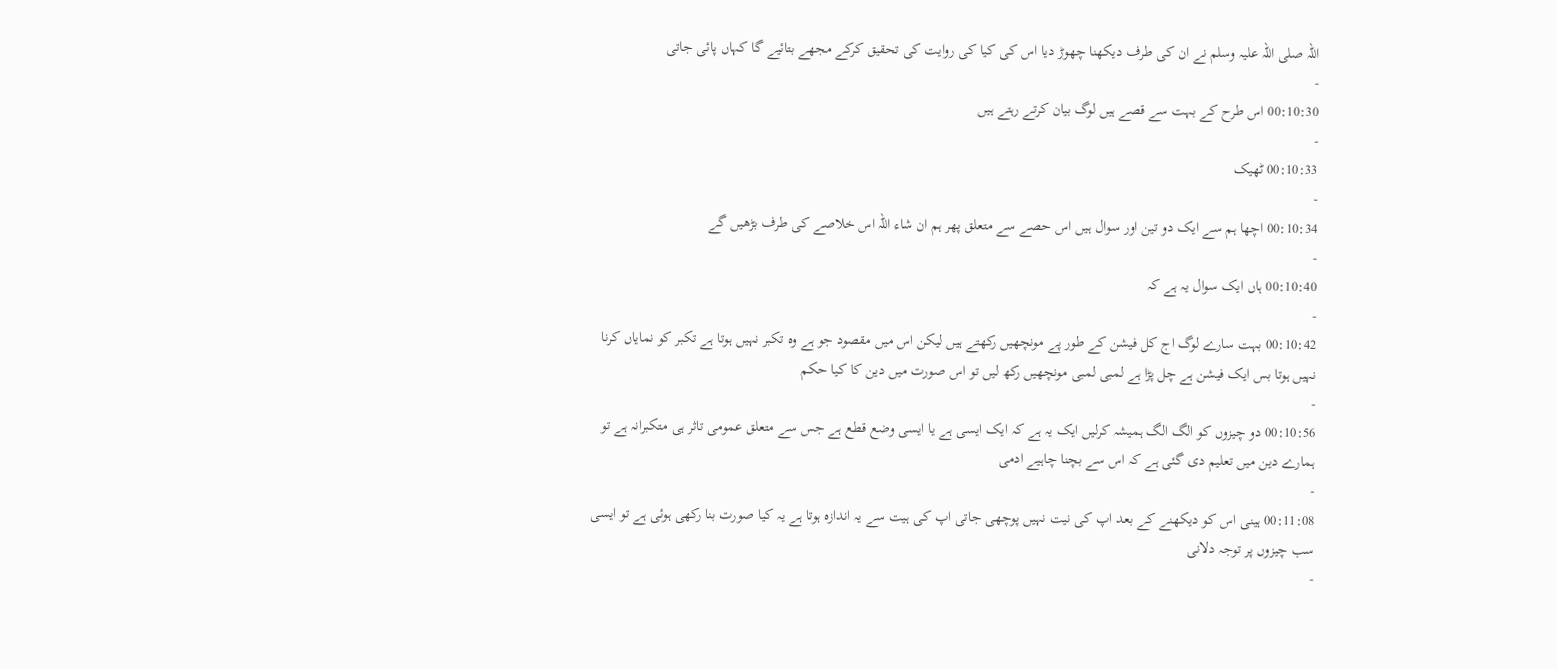اللہ صلی اللہ علیہ وسلم نے ان کی طرف دیکھنا چھوڑ دیا اس کی کیا کی روایت کی تحقیق کرکے مجھے بتائیے گا کہاں پائی جاتی
-
00:10:30 اس طرح کے بہت سے قصے ہیں لوگ بیان کرتے رہتے ہیں
-
00:10:33 ٹھیک
-
00:10:34 اچھا ہم سے ایک دو تین اور سوال ہیں اس حصے سے متعلق پھر ہم ان شاء اللہ اس خلاصے کی طرف بڑھیں گے
-
00:10:40 ہاں ایک سوال یہ ہے کہ
-
00:10:42 بہت سارے لوگ اج کل فیشن کے طور پے مونچھیں رکھتے ہیں لیکن اس میں مقصود جو ہے وہ تکبر نہیں ہوتا ہے تکبر کو نمایاں کرنا نہیں ہوتا بس ایک فیشن ہے چل پڑا ہے لمبی لمبی مونچھیں رکھ لیں تو اس صورت میں دین کا کیا حکم
-
00:10:56 دو چیزوں کو الگ الگ ہمیشہ کرلیں ایک یہ ہے کہ ایک ایسی ہے یا ایسی وضع قطع ہے جس سے متعلق عمومی تاثر ہی متکبرانہ ہے تو ہمارے دین میں تعلیم دی گئی ہے کہ اس سے بچنا چاہیے ادمی
-
00:11:08 ہینی اس کو دیکھنے کے بعد اپ کی نیت نہیں پوچھی جاتی اپ کی ہیت سے یہ اندازہ ہوتا ہے یہ کیا صورت بنا رکھی ہوئی ہے تو ایسی سب چیزوں پر توجہ دلانی
-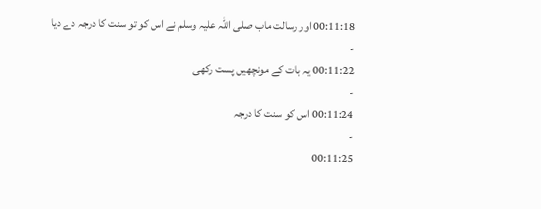00:11:18 اور رسالت ماب صلی اللہ علیہ وسلم نے اس کو تو سنت کا درجہ دے دیا
-
00:11:22 یہ بات کے مونچھیں پست رکھی
-
00:11:24 اس کو سنت کا درجہ
-
00:11:25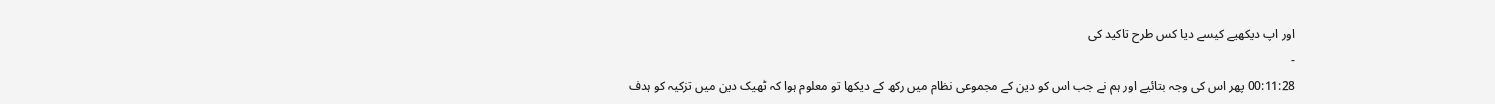اور اپ دیکھیے کیسے دیا کس طرح تاکید کی
-
00:11:28 پھر اس کی وجہ بتائیے اور ہم نے جب اس کو دین کے مجموعی نظام میں رکھ کے دیکھا تو معلوم ہوا کہ ٹھیک دین میں تزکیہ کو ہدف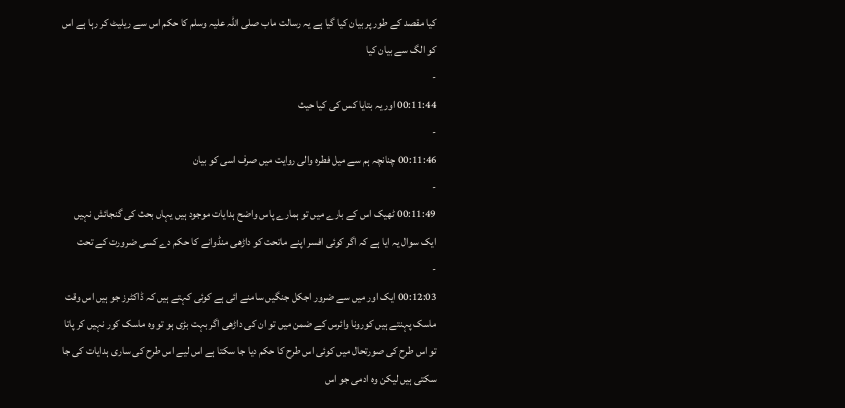کیا مقصد کے طور پر بیان کیا گیا ہے یہ رسالت ماب صلی اللہ علیہ وسلم کا حکم اس سے ریلیٹ کر رہا ہے اس کو الگ سے بیان کیا
-
00:11:44 اور یہ بتایا کس کی کیا حیث
-
00:11:46 چنانچہ ہم سے میل فطرہ والی روایت میں صرف اسی کو بیان
-
00:11:49 ٹھیک اس کے بارے میں تو ہمارے پاس واضح ہدایات موجود ہیں یہاں بحث کی گنجائش نہیں ایک سوال یہ ایا ہے کہ اگر کوئی افسر اپنے ماتحت کو داڑھی منڈوانے کا حکم دے کسی ضرورت کے تحت
-
00:12:03 ایک اور میں سے ضرور اجکل جنگیں سامنے ائی ہے کوئی کہتے ہیں کہ ڈاکٹرز جو ہیں اس وقت ماسک پہنتے ہیں کورونا وائرس کے ضمن میں تو ان کی داڑھی اگر بہت بڑی ہو تو وہ ماسک کور نہیں کر پاتا تو اس طرح کی صورتحال میں کوئی اس طرح کا حکم دیا جا سکتا ہے اس لیے اس طرح کی ساری ہدایات کی جا سکتی ہیں لیکن وہ ادمی جو اس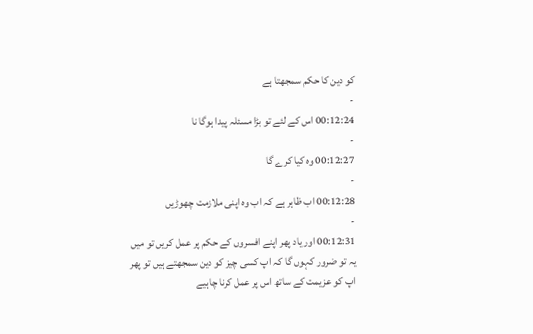کو دین کا حکم سمجھتا ہے
-
00:12:24 اس کے لئے تو بڑا مسئلہ پیدا ہوگا نا
-
00:12:27 وہ کیا کرے گا
-
00:12:28 اب ظاہر ہے کہ اب وہ اپنی ملازمت چھوڑیں
-
00:12:31 اور یاد پھر اپنے افسروں کے حکم پر عمل کریں تو میں یہ تو ضرور کہوں گا کہ اپ کسی چیز کو دین سمجھتے ہیں تو پھر اپ کو عزیمت کے ساتھ اس پر عمل کرنا چاہیے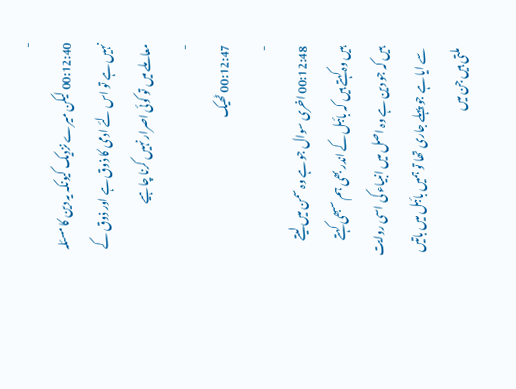-
00:12:40 لیکن میرے نزدیک کیونکہ یہ دین کا مسئلہ نہیں ہے تو اس لئے ادمی کا ذوق ہے اور ذوق کے معاملے میں تو کوئی اصرار نہیں کرنا چاہیے
-
00:12:47 ٹھیک
-
00:12:48 اخری سوال جو ہے وہ سمن میں لیتے ہیں وہ کہتے ہیں کہ بائبل کے اندر بھی ہم سبھی کہتے ہیں کہ جو دین ہے وہ اصل میں انبیاء کی اسی روایت سے ایا ہے جو پہلے جاری تھا تو ہمیں بائبل میں باتیں ملتی ہیں جن میں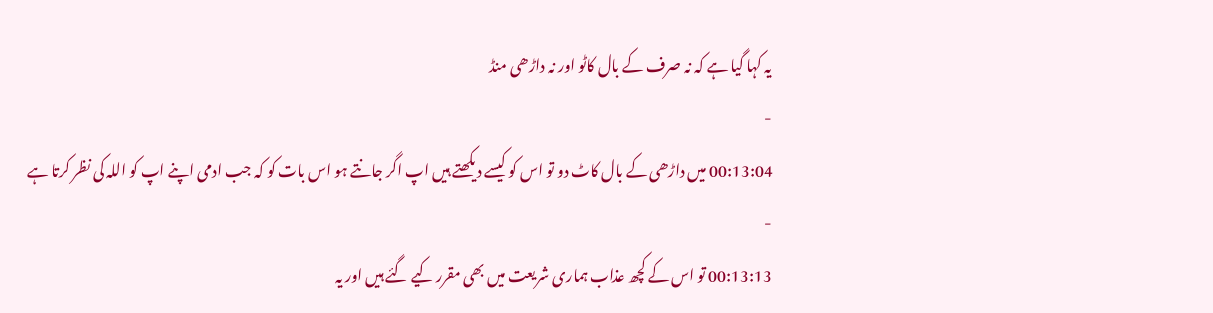یہ کہا گیا ہے کہ نہ صرف کے بال کاٹو اور نہ داڑھی منڈ
-
00:13:04 میں داڑھی کے بال کاٹ دو تو اس کو کیسے دیکھتے ہیں اپ اگر جانتے ہو اس بات کو کہ جب ادمی اپنے اپ کو اللہ کی نظر کرتا ہے
-
00:13:13 تو اس کے کچھ عذاب ہماری شریعت میں بھی مقرر کیے گئے ہیں اور یہ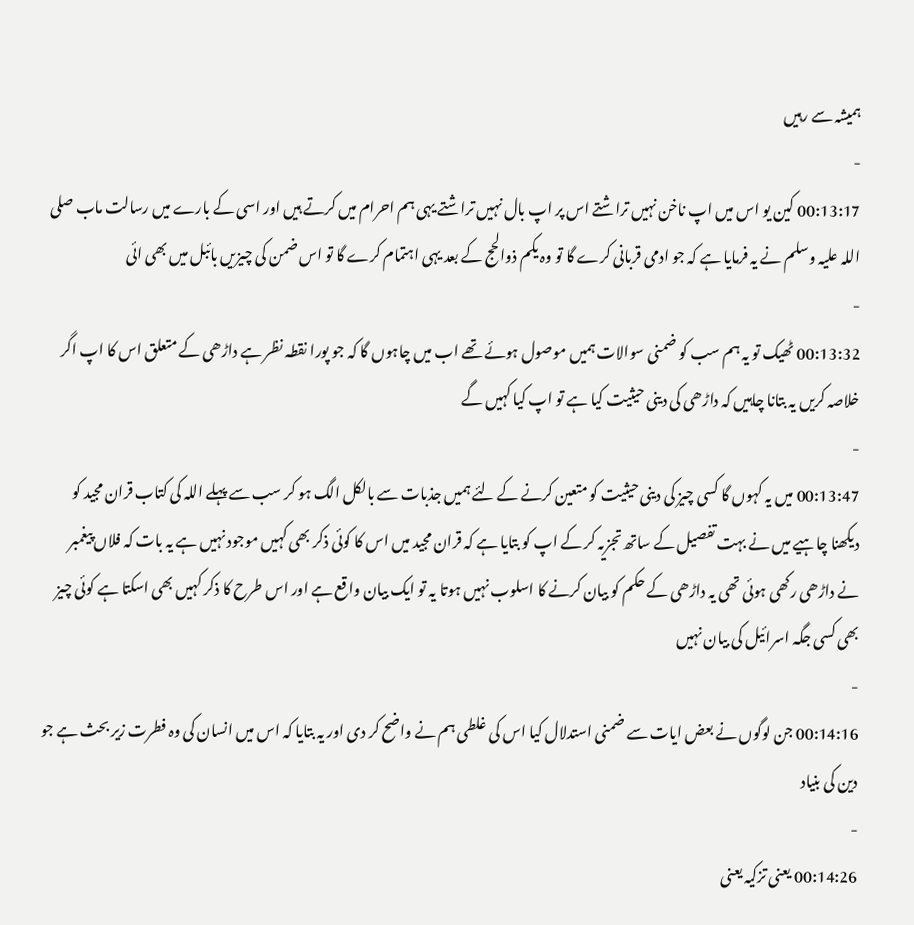ہمیشہ سے رہیں
-
00:13:17 کین یو اس میں اپ ناخن نہیں تراشتے اس پر اپ بال نہیں تراشتے یہی ہم احرام میں کرتے ہیں اور اسی کے بارے میں رسالت ماب صلی اللہ علیہ وسلم نے یہ فرمایا ہے کہ جو ادمی قربانی کرے گا تو وہ یکم ذوالحج کے بعد یہی اہتمام کرے گا تو اس ضمن کی چیزیں بائبل میں بھی ائی
-
00:13:32 ٹھیک تو یہ ہم سب کو ضمنی سوالات ہمیں موصول ہوئے تھے اب میں چاہوں گا کہ جو پورا نقطہ نظر ہے داڑھی کے متعلق اس کا اپ اگر خلاصہ کریں یہ بتانا چاہیں کہ داڑھی کی دینی حیثیت کیا ہے تو اپ کیا کہیں گے
-
00:13:47 میں یہ کہوں گا کسی چیز کی دینی حیثیت کو متعین کرنے کے لئے ہمیں جذبات سے بالکل الگ ہو کر سب سے پہلے اللہ کی کتاب قران مجید کو دیکھنا چاہیے میں نے بہت تفصیل کے ساتھ تجزیہ کر کے اپ کو بتایا ہے کہ قران مجید میں اس کا کوئی ذکر بھی کہیں موجود نہیں ہے یہ بات کہ فلاں پیغمبر نے داڑھی رکھی ہوئی تھی یہ داڑھی کے حکم کو بیان کرنے کا اسلوب نہیں ہوتا یہ تو ایک بیان واقع ہے اور اس طرح کا ذکر کہیں بھی اسکتا ہے کوئی چیز بھی کسی جگہ اسرائیل کی بیان نہیں
-
00:14:16 جن لوگوں نے بعض ایات سے ضمنی استدلال کیا اس کی غلطی ہم نے واضح کر دی اور یہ بتایا کہ اس میں انسان کی وہ فطرت زیر بحث ہے جو دین کی بنیاد
-
00:14:26 یعنی تزکیہ یعنی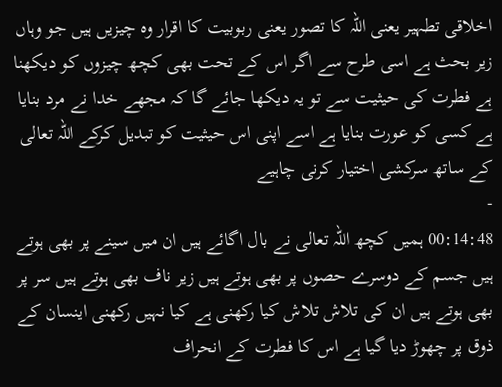اخلاقی تطہیر یعنی اللہ کا تصور یعنی ربوبیت کا اقرار وہ چیزیں ہیں جو وہاں زیر بحث ہے اسی طرح سے اگر اس کے تحت بھی کچھ چیزوں کو دیکھنا ہے فطرت کی حیثیت سے تو یہ دیکھا جائے گا کہ مجھے خدا نے مرد بنایا ہے کسی کو عورت بنایا ہے اسے اپنی اس حیثیت کو تبدیل کرکے اللہ تعالی کے ساتھ سرکشی اختیار کرنی چاہیے
-
00:14:48 ہمیں کچھ اللہ تعالی نے بال اگائے ہیں ان میں سینے پر بھی ہوتے ہیں جسم کے دوسرے حصوں پر بھی ہوتے ہیں زیر ناف بھی ہوتے ہیں سر پر بھی ہوتے ہیں ان کی تلاش تلاش کیا رکھنی ہے کیا نہیں رکھنی اینسان کے ذوق پر چھوڑ دیا گیا ہے اس کا فطرت کے انحراف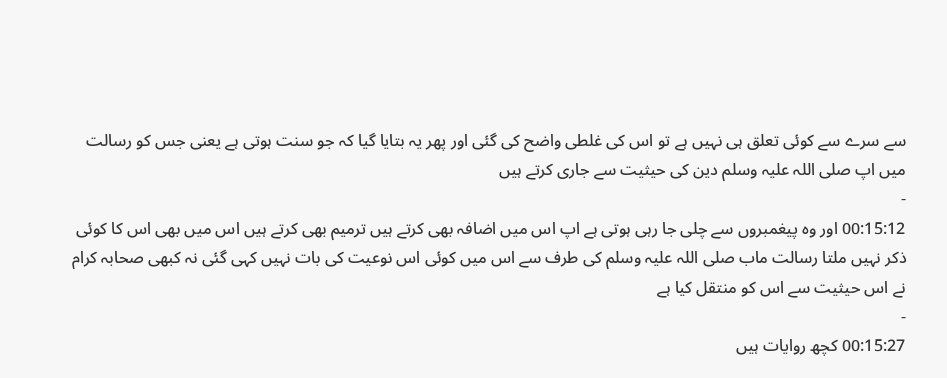سے سرے سے کوئی تعلق ہی نہیں ہے تو اس کی غلطی واضح کی گئی اور پھر یہ بتایا گیا کہ جو سنت ہوتی ہے یعنی جس کو رسالت میں اپ صلی اللہ علیہ وسلم دین کی حیثیت سے جاری کرتے ہیں
-
00:15:12 اور وہ پیغمبروں سے چلی جا رہی ہوتی ہے اپ اس میں اضافہ بھی کرتے ہیں ترمیم بھی کرتے ہیں اس میں بھی اس کا کوئی ذکر نہیں ملتا رسالت ماب صلی اللہ علیہ وسلم کی طرف سے اس میں کوئی اس نوعیت کی بات نہیں کہی گئی نہ کبھی صحابہ کرام نے اس حیثیت سے اس کو منتقل کیا ہے
-
00:15:27 کچھ روایات ہیں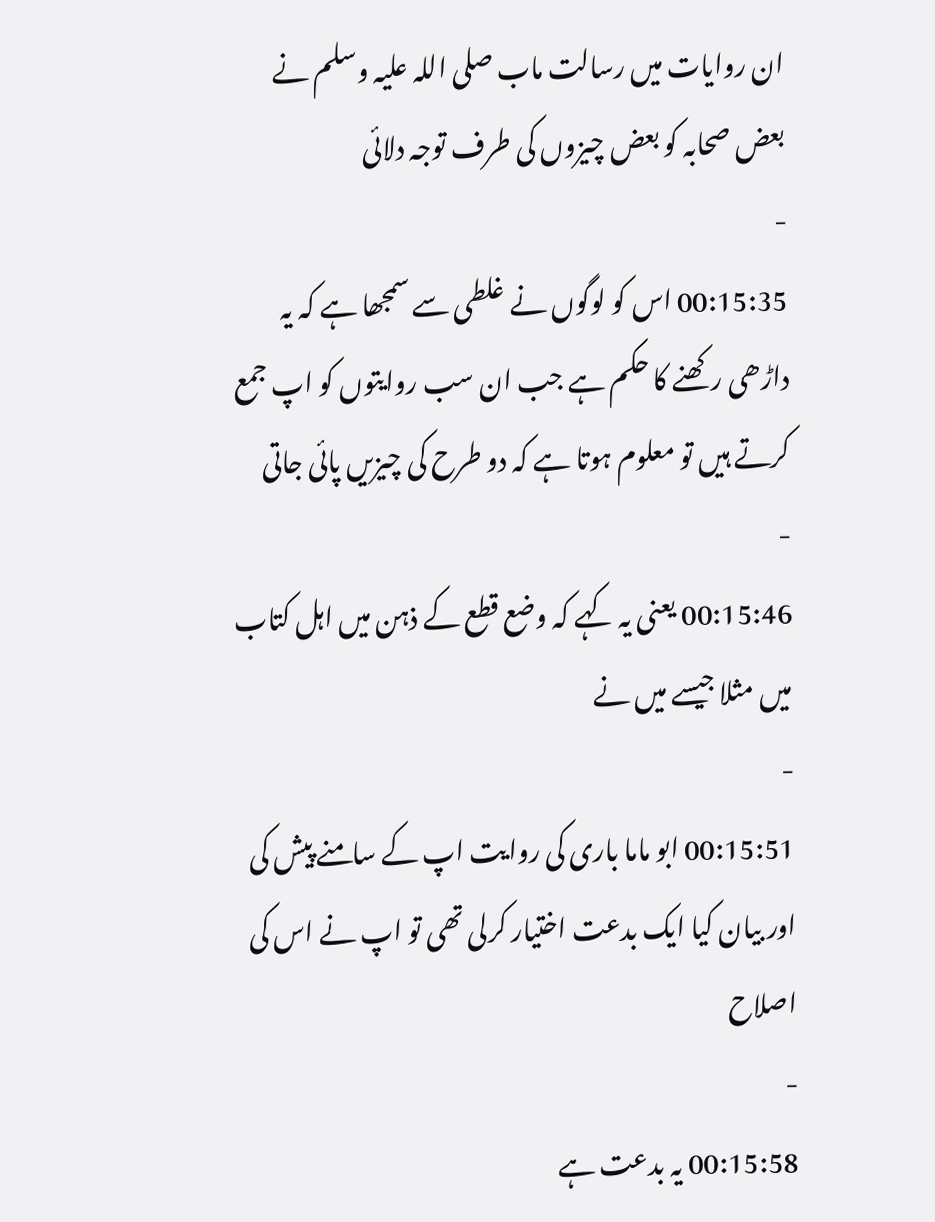ان روایات میں رسالت ماب صلی اللہ علیہ وسلم نے بعض صحابہ کو بعض چیزوں کی طرف توجہ دلائی
-
00:15:35 اس کو لوگوں نے غلطی سے سمجھا ہے کہ یہ داڑھی رکھنے کا حکم ہے جب ان سب روایتوں کو اپ جمع کرتے ہیں تو معلوم ہوتا ہے کہ دو طرح کی چیزیں پائی جاتی
-
00:15:46 یعنی یہ کہے کہ وضع قطع کے ذہن میں اہل کتاب میں مثلا جیسے میں نے
-
00:15:51 ابو ماما باری کی روایت اپ کے سامنے پیش کی اور بیان کیا ایک بدعت اختیار کرلی تھی تو اپ نے اس کی اصلاح
-
00:15:58 یہ بدعت ہے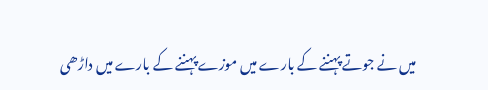میں نے جوتے پہننے کے بارے میں موزے پہننے کے بارے میں داڑھی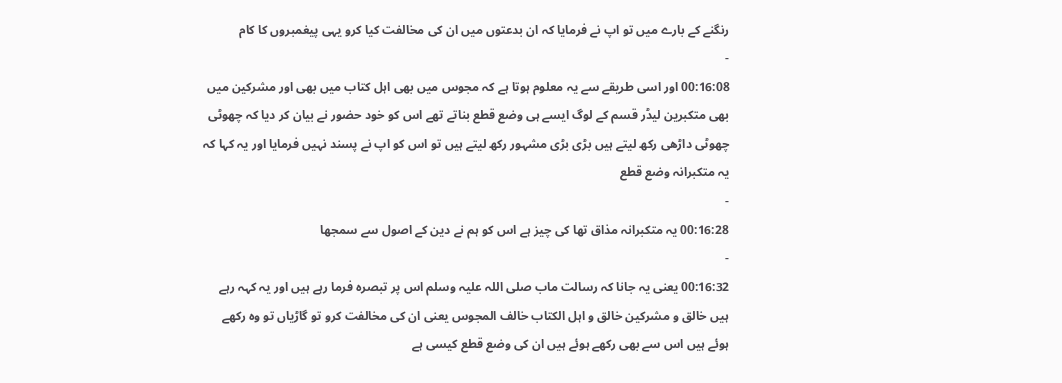رنگنے کے بارے میں تو اپ نے فرمایا کہ ان بدعتوں میں ان کی مخالفت کیا کرو یہی پیغمبروں کا کام
-
00:16:08 اور اسی طریقے سے یہ معلوم ہوتا ہے کہ مجوس میں بھی اہل کتاب میں بھی اور مشرکین میں بھی متکبرین لیڈر قسم کے لوگ ایسے ہی وضع قطع بناتے تھے اس کو خود حضور نے بیان کر دیا کہ چھوٹی چھوٹی داڑھی رکھ لیتے ہیں بڑی بڑی مشہور رکھ لیتے ہیں تو اس کو اپ نے پسند نہیں فرمایا اور یہ کہا کہ یہ متکبرانہ وضع قطع
-
00:16:28 یہ متکبرانہ مذاق تھا کی چیز ہے اس کو ہم نے دین کے اصول سے سمجھا
-
00:16:32 یعنی یہ جانا کہ رسالت ماب صلی اللہ علیہ وسلم اس پر تبصرہ فرما رہے ہیں اور یہ کہہ رہے ہیں خالق و مشرکین خالق و اہل الکتاب خالف المجوس یعنی ان کی مخالفت کرو تو گاڑیاں تو وہ رکھے ہوئے ہیں اس سے بھی رکھے ہوئے ہیں ان کی وضع قطع کیسی ہے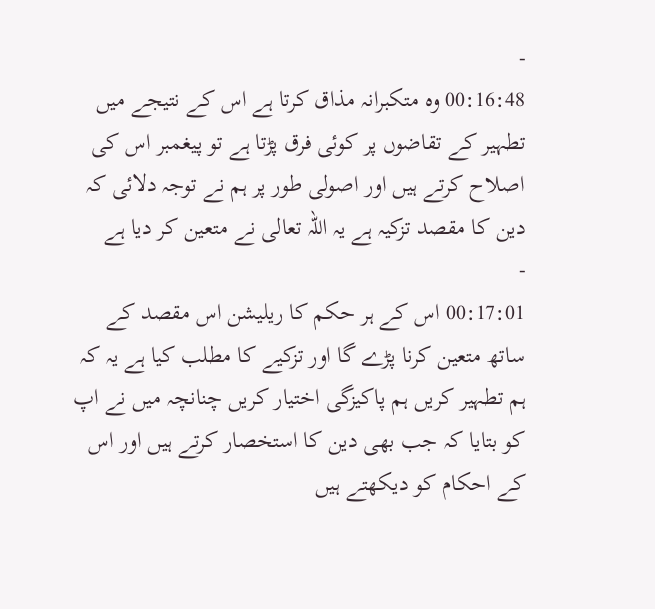-
00:16:48 وہ متکبرانہ مذاق کرتا ہے اس کے نتیجے میں تطہیر کے تقاضوں پر کوئی فرق پڑتا ہے تو پیغمبر اس کی اصلاح کرتے ہیں اور اصولی طور پر ہم نے توجہ دلائی کہ دین کا مقصد تزکیہ ہے یہ اللہ تعالی نے متعین کر دیا ہے
-
00:17:01 اس کے ہر حکم کا ریلیشن اس مقصد کے ساتھ متعین کرنا پڑے گا اور تزکیے کا مطلب کیا ہے یہ کہ ہم تطہیر کریں ہم پاکیزگی اختیار کریں چنانچہ میں نے اپ کو بتایا کہ جب بھی دین کا استخصار کرتے ہیں اور اس کے احکام کو دیکھتے ہیں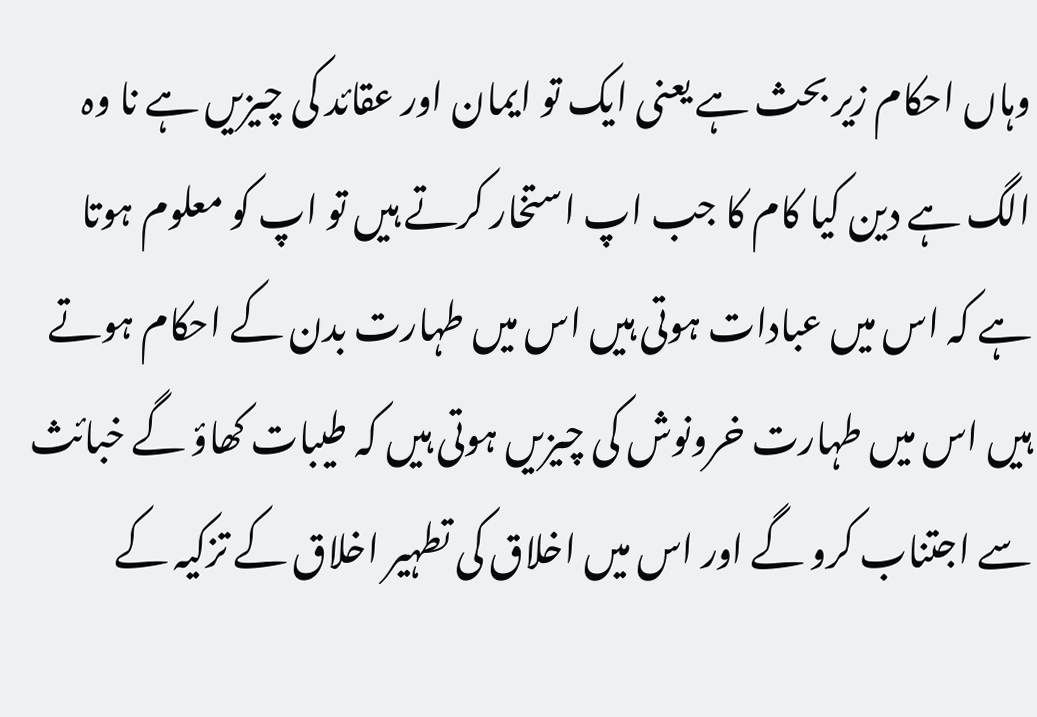وہاں احکام زیر بحث ہے یعنی ایک تو ایمان اور عقائد کی چیزیں ہے نا وہ الگ ہے دین کیا کام کا جب اپ استخار کرتے ہیں تو اپ کو معلوم ہوتا ہے کہ اس میں عبادات ہوتی ہیں اس میں طہارت بدن کے احکام ہوتے ہیں اس میں طہارت خرونوش کی چیزیں ہوتی ہیں کہ طیبات کھاؤ گے خبائث سے اجتناب کرو گے اور اس میں اخلاق کی تطہیر اخلاق کے تزکیہ کے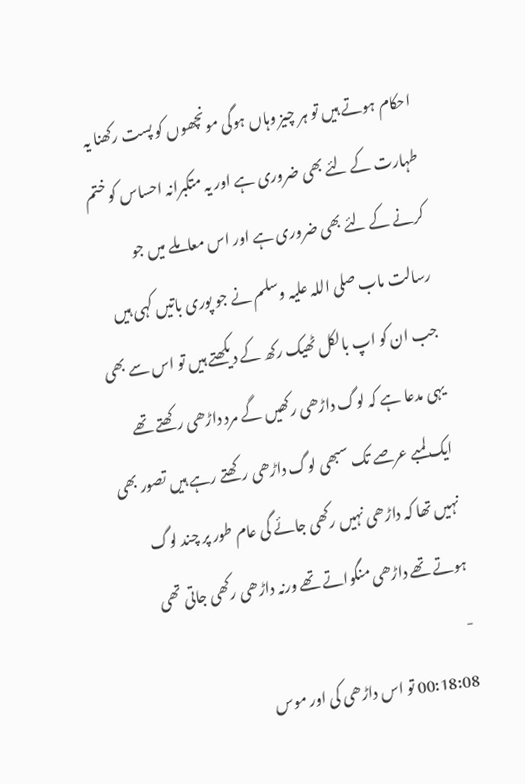احکام ہوتے ہیں تو ہر چیز وہاں ہوگی مونچھوں کو پست رکھنا یہ طہارت کے لئے بھی ضروری ہے اور یہ متکبرانہ احساس کو ختم کرنے کے لئے بھی ضروری ہے اور اس معاملے میں جو رسالت ماب صلی اللہ علیہ وسلم نے جو پوری باتیں کہی ہیں جب ان کو اپ بالکل ٹھیک رکھ کے دیکھتے ہیں تو اس سے بھی یہی مدعا ہے کہ لوگ داڑھی رکھیں گے مرد داڑھی رکھتے تھے ایک لمبے عرصے تک سبھی لوگ داڑھی رکھتے رہے ہیں تصور بھی نہیں تھا کہ داڑھی نہیں رکھی جائے گی عام طور پر چند لوگ ہوتے تھے داڑھی منگواتے تھے ورنہ داڑھی رکھی جاتی تھی
-
00:18:08 تو اس داڑھی کی اور موس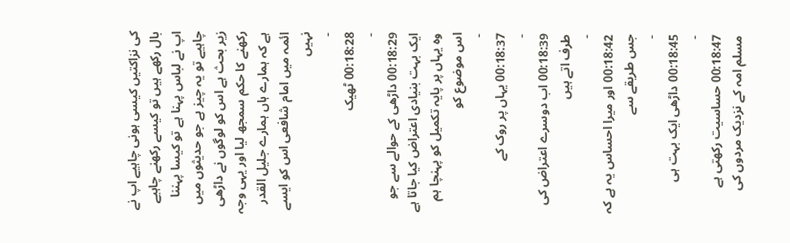کی نزاکتیں کیسی ہونی چاہیے اپ نے بال رکھے ہیں تو کیسے رکھنے چاہیے اپ نے لباس پہنا ہے تو کیسا پہننا چاہیے تو یہ چیز ہے جو حدیثوں میں زیر بحث ہے اس کو لوگوں نے داڑھی رکھنے کا حکم سمجھ لیا اور یہی وجہ ہے کہ ہمارے ہاں ہمارے جلیل القدر ائمہ میں امام شافعی اس کو ایسے نہیں
-
00:18:28 ٹھیک
-
00:18:29 داڑھی کے حوالے سے جو ایک بہت بنیادی اعتراض کیا جاتا ہے وہ یہاں پر پایہ تکمیل کو پہنچا ہم اس موضوع کو
-
00:18:37 یہاں پر روک کے
-
00:18:39 اب دوسرے اعتراض کی طرف اتے ہیں
-
00:18:42 اور میرا احساس یہ ہے کہ جس طریقے سے
-
00:18:45 داڑھی ایک بہت ہی
-
00:18:47 حساسیت رکھتی ہے مسلم امہ کے نزدیک مردوں کی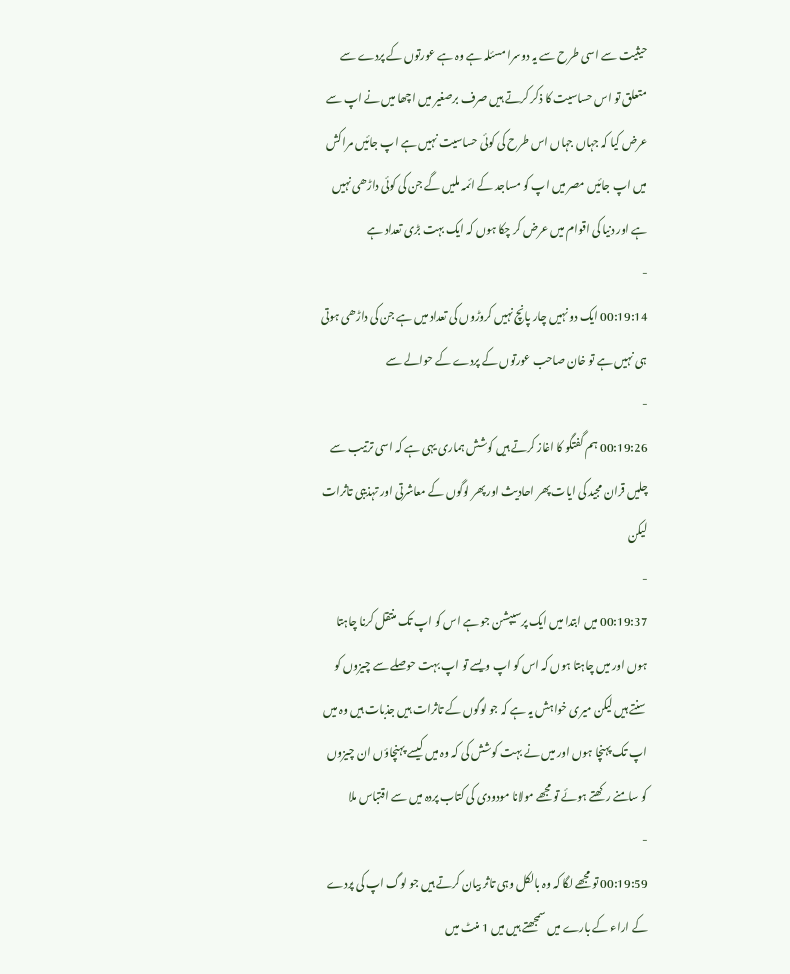حیثیت سے اسی طرح سے یہ دوسرا مسئلہ ہے وہ ہے عورتوں کے پردے سے متعلق تو اس حساسیت کا ذکر کرتے ہیں صرف برصغیر میں اچھا میں نے اپ سے عرض کیا کہ جہاں جہاں اس طرح کی کوئی حساسیت نہیں ہے اپ جائیں مراکش میں اپ جائیں مصر میں اپ کو مساجد کے ائمہ ملیں گے جن کی کوئی داڑھی نہیں ہے اور دنیا کی اقوام میں عرض کر چکا ہوں کہ ایک بہت بڑی تعداد ہے
-
00:19:14 ایک دو نہیں چار پانچ نہیں کروڑوں کی تعداد میں ہے جن کی داڑھی ہوتی ہی نہیں ہے تو خان صاحب عورتوں کے پردے کے حوالے سے
-
00:19:26 ہم گفتگو کا اغاز کرتے ہیں کوشش ہماری یہی ہے کہ اسی ترتیب سے چلیں قران مجید کی ایات پھر احادیث اور پھر لوگوں کے معاشرتی اور تہذیبی تاثرات لیکن
-
00:19:37 میں ابتدا میں ایک پرسیپشن جو ہے اس کو اپ تک منتقل کرنا چاہتا ہوں اور میں چاہتا ہوں کہ اس کو اپ ویسے تو اپ بہت حوصلے سے چیزوں کو سنتے ہیں لیکن میری خواہش یہ ہے کہ جو لوگوں کے تاثرات ہیں جذبات ہیں وہ میں اپ تک پہنچا ہوں اور میں نے بہت کوشش کی کہ وہ میں کیسے پہنچاؤں ان چیزوں کو سامنے رکھتے ہوئے تو مجھے مولانا مودودی کی کتاب پردہ میں سے اقتباس ملا
-
00:19:59 تو مجھے لگا کہ وہ بالکل وہی تاثر بیان کرتے ہیں جو لوگ اپ کی پردے کے اراء کے بارے میں سمجھتے ہیں میں 1 منٹ میں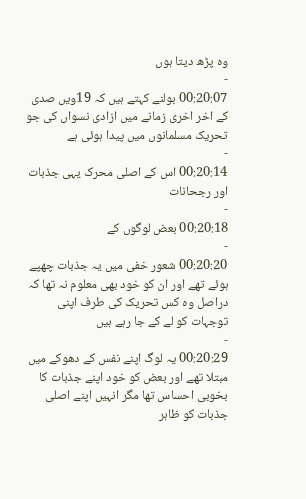وہ پڑھ دیتا ہوں
-
00:20:07 بولنے کہتے ہیں کہ 19ویں صدی کے اخر اخری زمانے میں ازادی نسواں کی جو تحریک مسلمانوں میں پیدا ہوئی ہے
-
00:20:14 اس کے اصلی محرک یہی جذبات اور رجحانات
-
00:20:18 بعض لوگوں کے
-
00:20:20 شعور خفی میں یہ جذبات چھپے ہوئے تھے اور ان کو خود بھی معلوم نہ تھا کہ دراصل وہ کس تحریک کی طرف اپنی توجہات کو لے کے جا رہے ہیں
-
00:20:29 یہ لوگ اپنے نفس کے دھوکے میں مبتلا تھے اور بعض کو خود اپنے جذبات کا بخوبی احساس تھا مگر انہیں اپنے اصلی جذبات کو ظاہر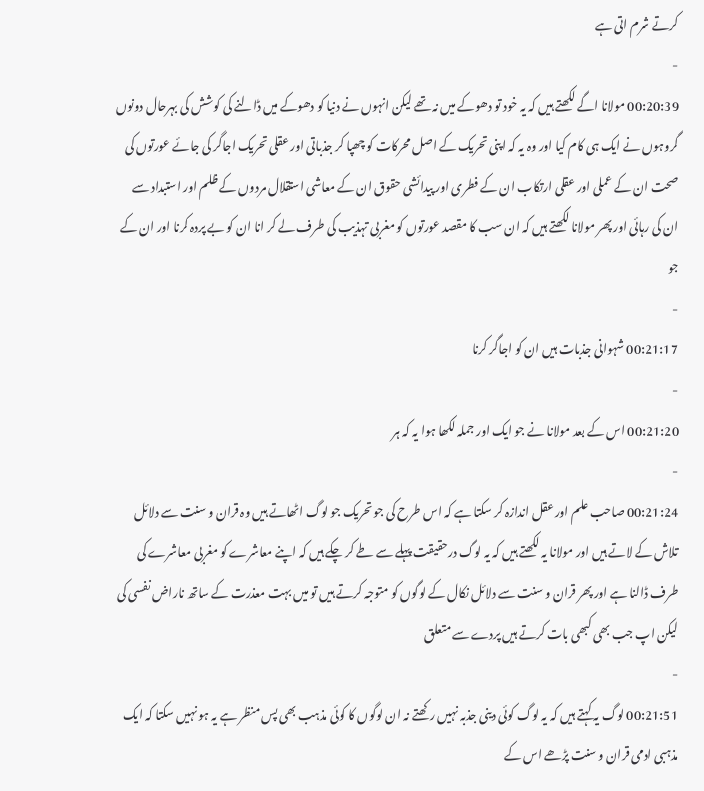کرتے شرم اتی ہے
-
00:20:39 مولانا اگے لکھتے ہیں کہ یہ خود تو دھوکے میں نہ تھے لیکن انہوں نے دنیا کو دھوکے میں ڈالنے کی کوشش کی بہرحال دونوں گروہوں نے ایک ہی کام کیا اور وہ یہ کہ اپنی تحریک کے اصل محرکات کو چھپا کر جذباتی اور عقلی تحریک اجاگر کی جائے عورتوں کی صحت ان کے عملی اور عقلی ارتکاب ان کے فطری اور پیدائشی حقوق ان کے معاشی استقلال مردوں کے ظلم اور استبداد سے ان کی رہائی اور پھر مولانا لکھتے ہیں کہ ان سب کا مقصد عورتوں کو مغربی تہذیب کی طرف لے کر انا ان کو بے پردہ کرنا اور ان کے جو
-
00:21:17 شہوانی جذبات ہیں ان کو اجاگر کرنا
-
00:21:20 اس کے بعد مولانا نے جو ایک اور جملہ لکھا ہوا یہ کہ ہر
-
00:21:24 صاحب علم اور عقل اندازہ کر سکتا ہے کہ اس طرح کی جو تحریک جو لوگ اٹھاتے ہیں وہ قران و سنت سے دلائل تلاش کے لاتے ہیں اور مولانا یہ لکھتے ہیں کہ یہ لوگ درحقیقت پہلے سے طے کر چکے ہیں کہ اپنے معاشرے کو مغربی معاشرے کی طرف ڈالنا ہے اور پھر قران و سنت سے دلائل نکال کے لوگوں کو متوجہ کرتے ہیں تو میں بہت معذرت کے ساتھ ناراض نفسی کی لیکن اپ جب بھی کبھی بات کرتے ہیں پردے سے متعلق
-
00:21:51 لوگ یہ کہتے ہیں کہ یہ لوگ کوئی دینی جذبہ نہیں رکھتے نہ ان لوگوں کا کوئی مذہب بھی پس منظر ہے یہ ہو نہیں سکتا کہ ایک مذہبی ادمی قران و سنت پڑھے اس کے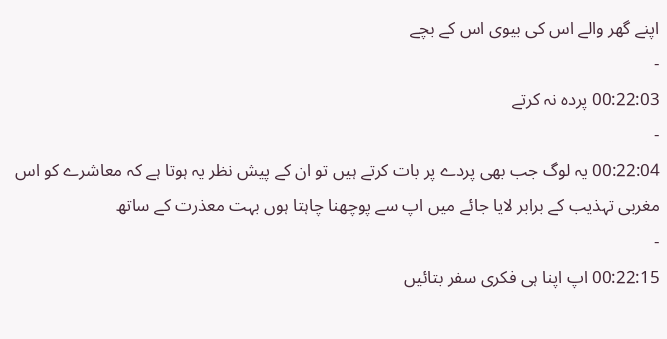اپنے گھر والے اس کی بیوی اس کے بچے
-
00:22:03 پردہ نہ کرتے
-
00:22:04 یہ لوگ جب بھی پردے پر بات کرتے ہیں تو ان کے پیش نظر یہ ہوتا ہے کہ معاشرے کو اس مغربی تہذیب کے برابر لایا جائے میں اپ سے پوچھنا چاہتا ہوں بہت معذرت کے ساتھ
-
00:22:15 اپ اپنا ہی فکری سفر بتائیں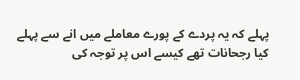پہلے کہ یہ پردے کے پورے معاملے میں انے سے پہلے کیا رجحانات تھے کیسے اس پر توجہ کی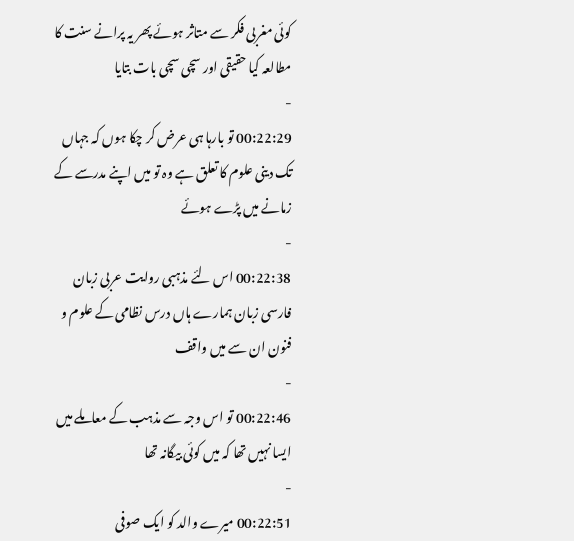کوئی مغربی فکر سے متاثر ہوئے پھر یہ پرانے سنت کا مطالعہ کیا حقیقی اور سچی سچی بات بتایا
-
00:22:29 تو بارہا ہی عرض کر چکا ہوں کہ جہاں تک دینی علوم کا تعلق ہے وہ تو میں اپنے مدرسے کے زمانے میں پڑے ہوئے
-
00:22:38 اس لئے مذہبی روایت عربی زبان فارسی زبان ہمارے ہاں درس نظامی کے علوم و فنون ان سے میں واقف
-
00:22:46 تو اس وجہ سے مذہب کے معاملے میں ایسا نہیں تھا کہ میں کوئی بیگانہ تھا
-
00:22:51 میرے والد کو ایک صوفی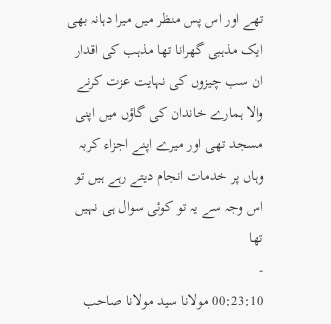تھے اور اس پس منظر میں میرا دہانہ بھی ایک مذہبی گھرانا تھا مذہب کی اقدار ان سب چیزوں کی نہایت عزت کرنے والا ہمارے خاندان کی گاؤں میں اپنی مسجد تھی اور میرے اپنے اجزاء کربہ وہاں پر خدمات انجام دیتے رہے ہیں تو اس وجہ سے یہ تو کوئی سوال ہی نہیں تھا
-
00:23:10 مولانا سید مولانا صاحب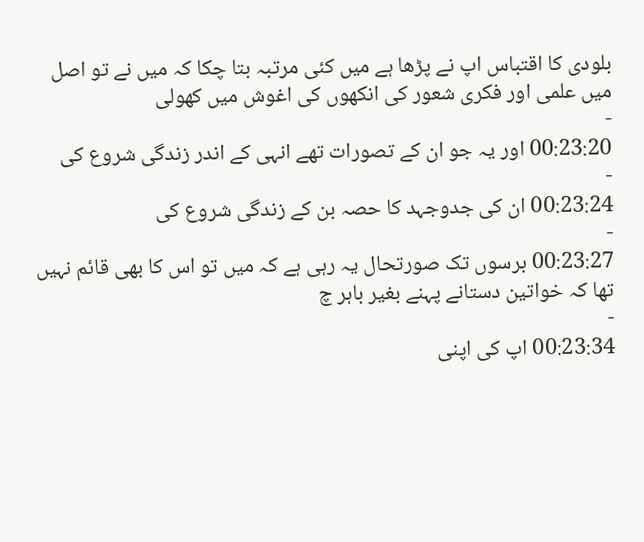بلودی کا اقتباس اپ نے پڑھا ہے میں کئی مرتبہ بتا چکا کہ میں نے تو اصل میں علمی اور فکری شعور کی انکھوں کی اغوش میں کھولی
-
00:23:20 اور یہ جو ان کے تصورات تھے انہی کے اندر زندگی شروع کی
-
00:23:24 ان کی جدوجہد کا حصہ بن کے زندگی شروع کی
-
00:23:27 برسوں تک صورتحال یہ رہی ہے کہ میں تو اس کا بھی قائم نہیں تھا کہ خواتین دستانے پہنے بغیر باہر چ
-
00:23:34 اپ کی اپنی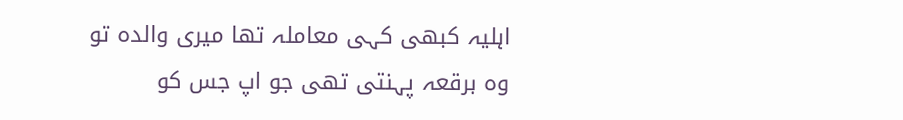اہلیہ کبھی کہی معاملہ تھا میری والدہ تو وہ برقعہ پہنتی تھی جو اپ جس کو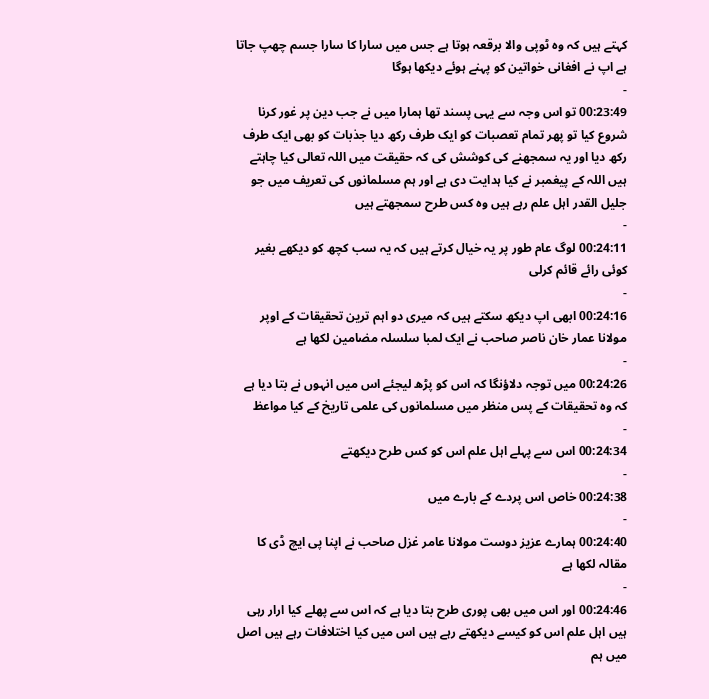کہتے ہیں کہ وہ ٹوپی والا برقعہ ہوتا ہے جس میں سارا کا سارا جسم چھپ جاتا ہے اپ نے افغانی خواتین کو پہنے ہوئے دیکھا ہوگا
-
00:23:49 تو اس وجہ سے یہی پسند تھا ہمارا میں نے جب دین پر غور کرنا شروع کیا تو پھر تمام تعصبات کو ایک طرف رکھ دیا جذبات کو بھی ایک طرف رکھ دیا اور یہ سمجھنے کی کوشش کی کہ حقیقت میں اللہ تعالی کیا چاہتے ہیں اللہ کے پیغمبر نے کیا ہدایت دی ہے اور ہم مسلمانوں کی تعریف میں جو جلیل القدر اہل علم رہے ہیں وہ کس طرح سمجھتے ہیں
-
00:24:11 لوگ عام طور پر یہ خیال کرتے ہیں کہ یہ سب کچھ کو دیکھے بغیر کوئی رائے قائم کرلی
-
00:24:16 ابھی اپ دیکھ سکتے ہیں کہ میری دو اہم ترین تحقیقات کے اوپر مولانا عمار خان ناصر صاحب نے ایک لمبا سلسلہ مضامین لکھا ہے
-
00:24:26 میں توجہ دلاؤنگا کہ اس کو پڑھ لیجئے اس میں انہوں نے بتا دیا ہے کہ وہ تحقیقات کے پس منظر میں مسلمانوں کی علمی تاریخ کے کیا مواعظ
-
00:24:34 اس سے پہلے اہل علم اس کو کس طرح دیکھتے
-
00:24:38 خاص اس پردے کے بارے میں
-
00:24:40 ہمارے عزیز دوست مولانا عامر غزل صاحب نے اپنا پی ایچ ڈی کا مقالہ لکھا ہے
-
00:24:46 اور اس میں بھی پوری طرح بتا دیا ہے کہ اس سے پھلے کیا ارار رہی ہیں اہل علم اس کو کیسے دیکھتے رہے ہیں اس میں کیا اختلافات رہے ہیں اصل میں ہم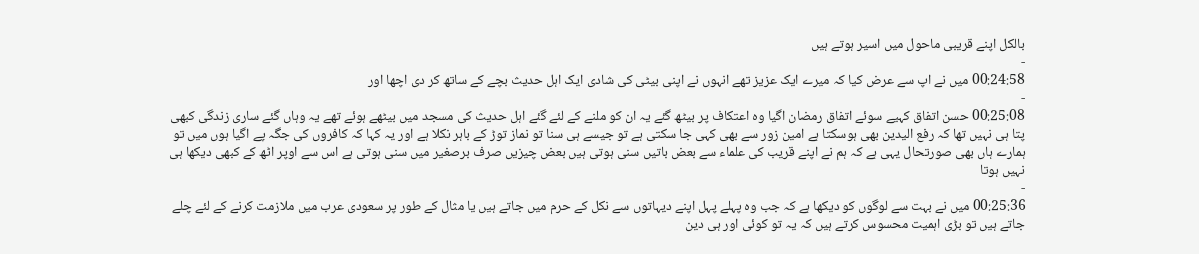بالکل اپنے قریبی ماحول میں اسیر ہوتے ہیں
-
00:24:58 میں نے اپ سے عرض کیا کہ میرے ایک عزیز تھے انہوں نے اپنی بیٹی کی شادی ایک اہل حدیث بچے کے ساتھ کر دی اچھا اور
-
00:25:08 حسن اتفاق کہیے سوئے اتفاق رمضان اگیا وہ اعتکاف پر بیٹھ گئے یہ ان کو ملنے کے لئے گئے اہل حدیث کی مسجد میں بیٹھے ہوئے تھے یہ وہاں گئے ساری زندگی کبھی پتا ہی نہیں تھا کہ رفع الیدین بھی ہوسکتا ہے امین زور سے بھی کہی جا سکتی ہے تو جیسے ہی سنا تو نماز توڑ کے باہر نکلا ہے اور یہ کہا کہ کافروں کی جگہ پے اگیا ہوں میں تو ہمارے ہاں بھی صورتحال یہی ہے کہ ہم نے اپنے قریب کی علماء سے بعض باتیں سنی ہوتی ہیں بعض چیزیں صرف برصغیر میں سنی ہوتی ہے اس سے اوپر اٹھ کے کبھی دیکھا ہی نہیں ہوتا
-
00:25:36 میں نے بہت سے لوگوں کو دیکھا ہے کہ جب وہ پہلے پہل اپنے دیہاتوں سے نکل کے حرم میں جاتے ہیں یا مثال کے طور پر سعودی عرب میں ملازمت کرنے کے لئے چلے جاتے ہیں تو بڑی اہمیت محسوس کرتے ہیں کہ یہ تو کوئی اور ہی دین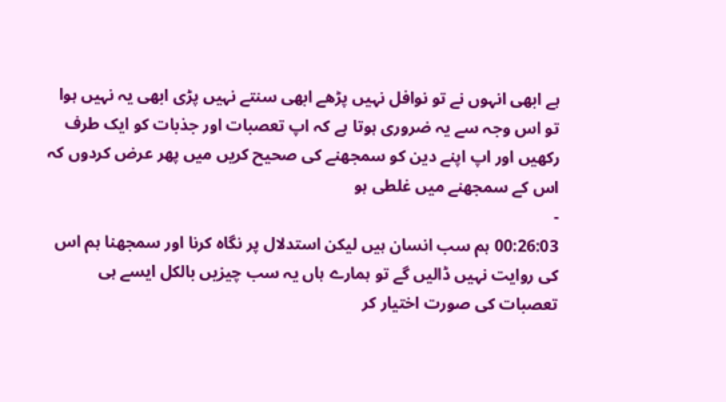ہے ابھی انہوں نے تو نوافل نہیں پڑھے ابھی سنتے نہیں پڑی ابھی یہ نہیں ہوا تو اس وجہ سے یہ ضروری ہوتا ہے کہ اپ تعصبات اور جذبات کو ایک طرف رکھیں اور اپ اپنے دین کو سمجھنے کی صحیح کریں میں پھر عرض کردوں کہ اس کے سمجھنے میں غلطی ہو
-
00:26:03 ہم سب انسان ہیں لیکن استدلال پر نگاہ کرنا اور سمجھنا ہم اس کی روایت نہیں ڈالیں گے تو ہمارے ہاں یہ سب چیزیں بالکل ایسے ہی تعصبات کی صورت اختیار کر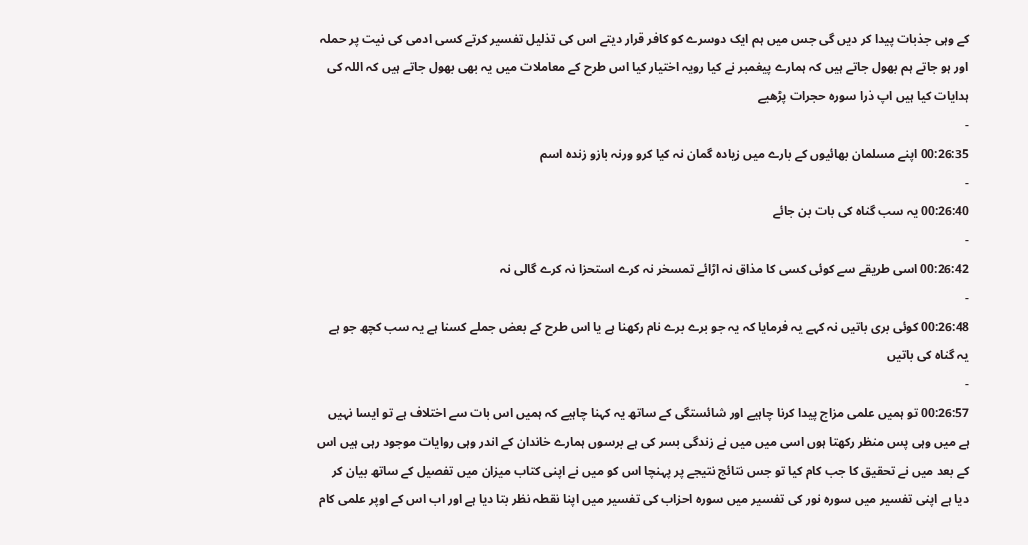کے وہی جذبات پیدا کر دیں گی جس میں ہم ایک دوسرے کو کافر قرار دیتے اس کی تذلیل تفسیر کرتے کسی ادمی کی نیت پر حملہ اور ہو جاتے ہم بھول جاتے ہیں کہ ہمارے پیغمبر نے کیا رویہ اختیار کیا اس طرح کے معاملات میں یہ بھی بھول جاتے ہیں کہ اللہ کی ہدایات کیا ہیں اپ ذرا سورہ حجرات پڑھیے
-
00:26:35 اپنے مسلمان بھائیوں کے بارے میں زیادہ گمان نہ کیا کرو ورنہ بازو زندہ اسم
-
00:26:40 یہ سب گناہ کی بات بن جائے
-
00:26:42 اسی طریقے سے کوئی کسی کا مذاق نہ اڑائے تمسخر نہ کرے استحزا نہ کرے گالی نہ
-
00:26:48 کوئی بری باتیں نہ کہے یہ فرمایا کہ یہ جو برے برے نام رکھنا ہے یا اس طرح کے بعض جملے کسنا ہے یہ سب کچھ جو ہے یہ گناہ کی باتیں
-
00:26:57 تو ہمیں علمی مزاج پیدا کرنا چاہیے اور شائستگی کے ساتھ یہ کہنا چاہیے کہ ہمیں اس بات سے اختلاف ہے تو ایسا نہیں ہے میں وہی پس منظر رکھتا ہوں اسی میں میں نے زندگی بسر کی ہے برسوں ہمارے خاندان کے اندر وہی روایات موجود رہی ہیں اس کے بعد میں نے تحقیق کا جب کام کیا تو جس نتائج نتیجے پر پہنچا اس کو میں نے اپنی کتاب میزان میں تفصیل کے ساتھ بیان کر دیا ہے اپنی تفسیر میں سورہ نور کی تفسیر میں سورہ احزاب کی تفسیر میں اپنا نقطہ نظر بتا دیا ہے اور اب اس کے اوپر علمی کام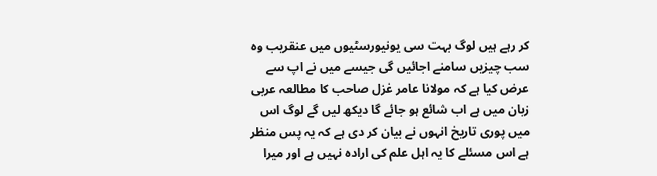کر رہے ہیں لوگ بہت سی یونیورسٹیوں میں عنقریب وہ سب چیزیں سامنے اجائیں گی جیسے میں نے اپ سے عرض کیا ہے کہ مولانا عامر غزل صاحب کا مطالعہ عربی زبان میں ہے اب شائع ہو جائے گا دیکھ لیں گے لوگ اس میں پوری تاریخ انہوں نے بیان کر دی ہے کہ یہ پس منظر ہے اس مسئلے کا یہ اہل علم کی ارادہ نہیں ہے اور میرا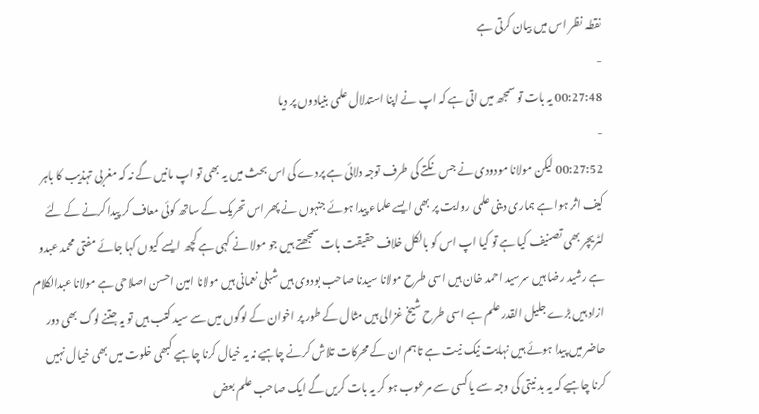نقطہ نظر اس میں بیان کرتی ہے
-
00:27:48 یہ بات تو سمجھ میں اتی ہے کہ اپ نے اپنا استدلال علمی بنیادوں پر دیا
-
00:27:52 لیکن مولانا مودودی نے جس نکتے کی طرف توجہ دلائی ہے پردے کی اس بحث میں یہ بھی تو اپ مانیں گے نہ کہ مغربی تہذیب کا باہر کیف اثر ہوا ہے ہماری دینی علمی روایت پر بھی ایسے علماء پیدا ہوئے جنہوں نے پھر اس تحریک کے ساتھ کوئی معاف کر پیدا کرنے کے لئے لٹریچر بھی تصنیف کیا ہے تو کیا اپ اس کو بالکل خلاف حقیقت بات سمجھتے ہیں جو مولا نے کہی ہے کچھ ایسے کیوں کہا جائے مفتی محمد عبدو ہے رشید رضا ہیں سرسید احمد خان ہیں اسی طرح مولانا سیدنا صاحب بودوی ہیں شبلی نعمانی ہیں مولانا امین احسن اصلاحی ہے مولانا عبدالکلام ازاد ہیں بڑے جلیل القدر علم ہے اسی طرح شیخ غزالی ہیں مثال کے طور پر اخوان کے لوگوں میں سے سید کتب ہیں تو یہ جتنے لوگ بھی دور حاضر میں پیدا ہوئے ہیں نہایت نیک نیت ہے تاہم ان کے محرکات تلاش کرنے چاہیے نہ یہ خیال کرنا چاہیے کبھی خلوت میں بھی خیال نہیں کرنا چاہیے کہ یہ بد نیتی کی وجہ سے یا کسی سے مرعوب ہو کر یہ بات کریں گے ایک صاحب علم بعض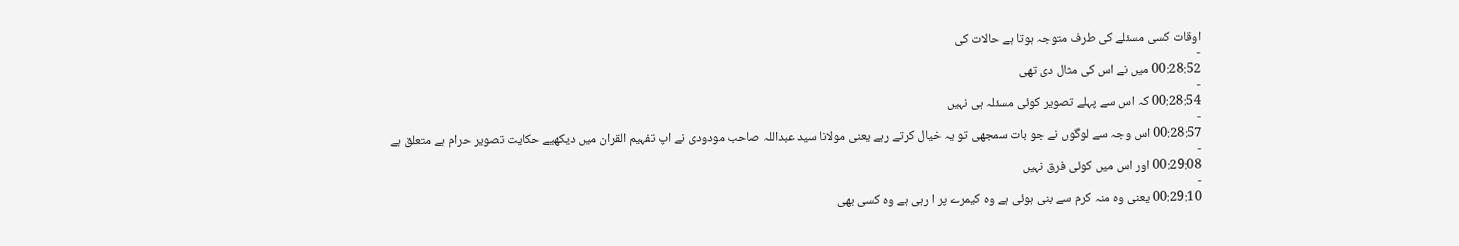اوقات کسی مسئلے کی طرف متوجہ ہوتا ہے حالات کی
-
00:28:52 میں نے اس کی مثال دی تھی
-
00:28:54 کہ اس سے پہلے تصویر کوئی مسئلہ ہی نہیں
-
00:28:57 اس وجہ سے لوگوں نے جو بات سمجھی تو یہ خیال کرتے رہے یعنی مولانا سید عبداللہ صاحب مودودی نے اپ تفہیم القران میں دیکھیے حکایت تصویر حرام ہے متعلق ہے
-
00:29:08 اور اس میں کوئی فرق نہیں
-
00:29:10 یعنی وہ منہ کرم سے بنی ہوئی ہے وہ کیمرے پر ا رہی ہے وہ کسی بھی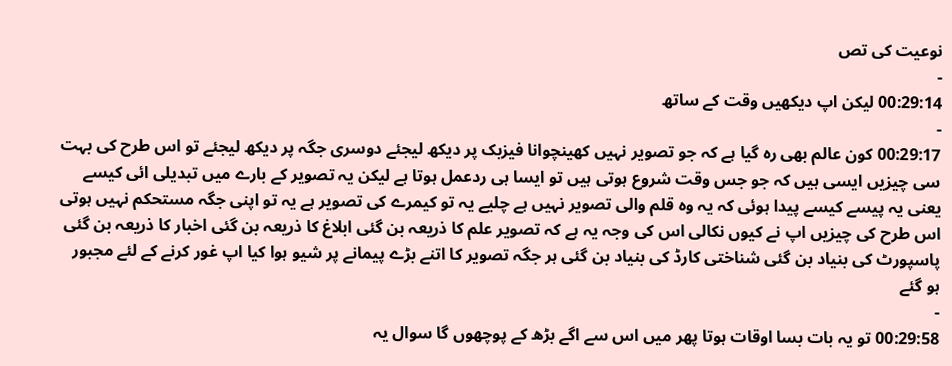نوعیت کی تص
-
00:29:14 لیکن اپ دیکھیں وقت کے ساتھ
-
00:29:17 کون عالم بھی رہ گیا ہے کہ جو تصویر نہیں کھینچوانا فیزبک پر دیکھ لیجئے دوسری جگہ پر دیکھ لیجئے تو اس طرح کی بہت سی چیزیں ایسی ہیں کہ جو جس وقت شروع ہوتی ہیں تو ایسا ہی ردعمل ہوتا ہے لیکن یہ تصویر کے بارے میں تبدیلی ائی کیسے یعنی یہ پیسے کیسے پیدا ہوئی کہ یہ وہ قلم والی تصویر نہیں ہے چلیے یہ تو کیمرے کی تصویر ہے یہ تو اپنی جگہ مستحکم نہیں ہوتی اس طرح کی چیزیں اپ نے کیوں نکالی اس کی وجہ یہ ہے کہ تصویر علم کا ذریعہ بن گئی ابلاغ کا ذریعہ بن گئی اخبار کا ذریعہ بن گئی پاسپورٹ کی بنیاد بن گئی شناختی کارڈ کی بنیاد بن گئی ہر جگہ تصویر کا اتنے بڑے پیمانے پر شیو ہوا کیا اپ غور کرنے کے لئے مجبور ہو گئے
-
00:29:58 تو یہ بات بسا اوقات ہوتا پھر میں اس سے اگے بڑھ کے پوچھوں گا سوال یہ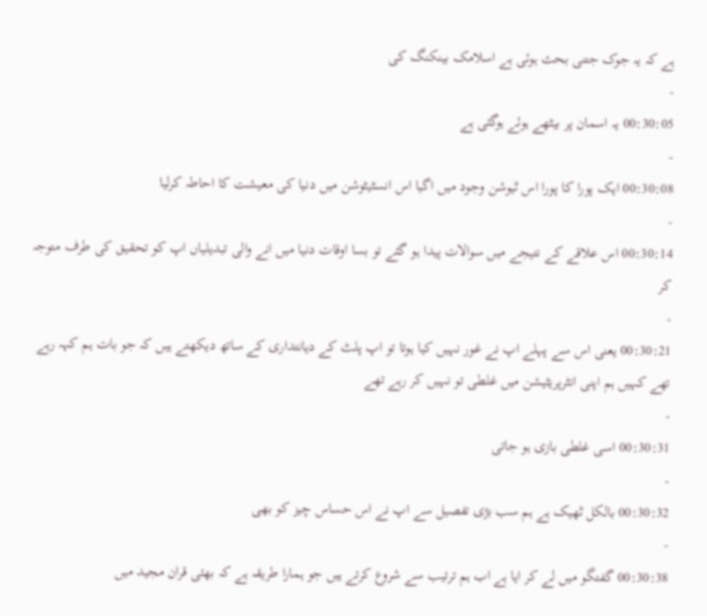ہے کہ یہ جوک جتنی بحث ہوئی ہے اسلامک بینکنگ کی
-
00:30:05 یہ اسمان پر بیٹھے ہوئے ہوگئی ہے
-
00:30:08 ایک پورا کا پورا اس ٹیوشن وجود میں اگیا اس انسٹیٹوشن میں دنیا کی معیشت کا احاطہ کرلیا
-
00:30:14 اس علاقے کے نتیجے میں سوالات پیدا ہو گئے تو بسا اوقات دنیا میں انے والی تبدیلیاں اپ کو تحقیق کی طرف متوجہ کر
-
00:30:21 یعنی اس سے پہلے اپ نے غور نہیں کیا ہوتا تو اپ پلٹ کے دیانتداری کے ساتھ دیکھتے ہیں کہ جو بات ہم کہہ رہے تھے کہیں ہم اپنی انٹرپریٹیشن میں غلطی تو نہیں کر رہے تھے
-
00:30:31 اسی غلطی بازی ہو جاتی
-
00:30:32 بالکل ٹھیک ہے ہم سب بڑی تفصیل سے اپ نے اس حساس چیز کو بھی
-
00:30:38 گفتگو میں لے کر ایا ہے اب ہم ترتیب سے شروع کرتے ہیں جو ہمارا طریقہ ہے کہ بھئی قران مجید میں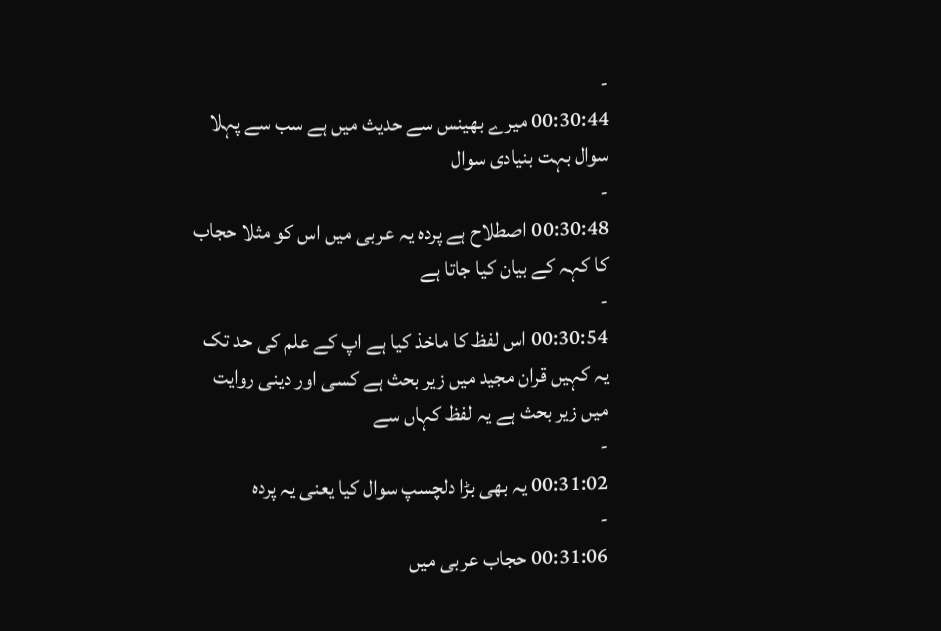-
00:30:44 میرے بھینس سے حدیث میں ہے سب سے پہلا سوال بہت بنیادی سوال
-
00:30:48 اصطلاح ہے پردہ یہ عربی میں اس کو مثلا حجاب کا کہہ کے بیان کیا جاتا ہے
-
00:30:54 اس لفظ کا ماخذ کیا ہے اپ کے علم کی حد تک یہ کہیں قران مجید میں زیر بحث ہے کسی اور دینی روایت میں زیر بحث ہے یہ لفظ کہاں سے
-
00:31:02 یہ بھی بڑا دلچسپ سوال کیا یعنی یہ پردہ
-
00:31:06 حجاب عربی میں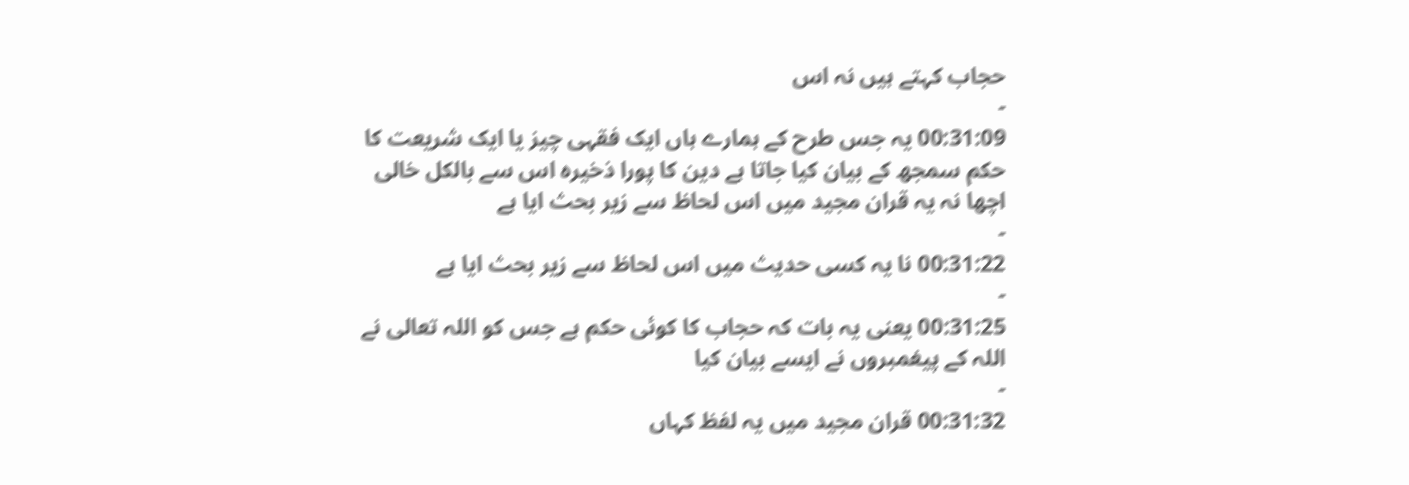حجاب کہتے ہیں نہ اس
-
00:31:09 یہ جس طرح کے ہمارے ہاں ایک فقہی چیز یا ایک شریعت کا حکم سمجھ کے بیان کیا جاتا ہے دین کا پورا ذخیرہ اس سے بالکل خالی اچھا نہ یہ قران مجید میں اس لحاظ سے زیر بحث ایا ہے
-
00:31:22 نا یہ کسی حدیث میں اس لحاظ سے زیر بحث ایا ہے
-
00:31:25 یعنی یہ بات کہ حجاب کا کوئی حکم ہے جس کو اللہ تعالی نے اللہ کے پیغمبروں نے ایسے بیان کیا
-
00:31:32 قران مجید میں یہ لفظ کہاں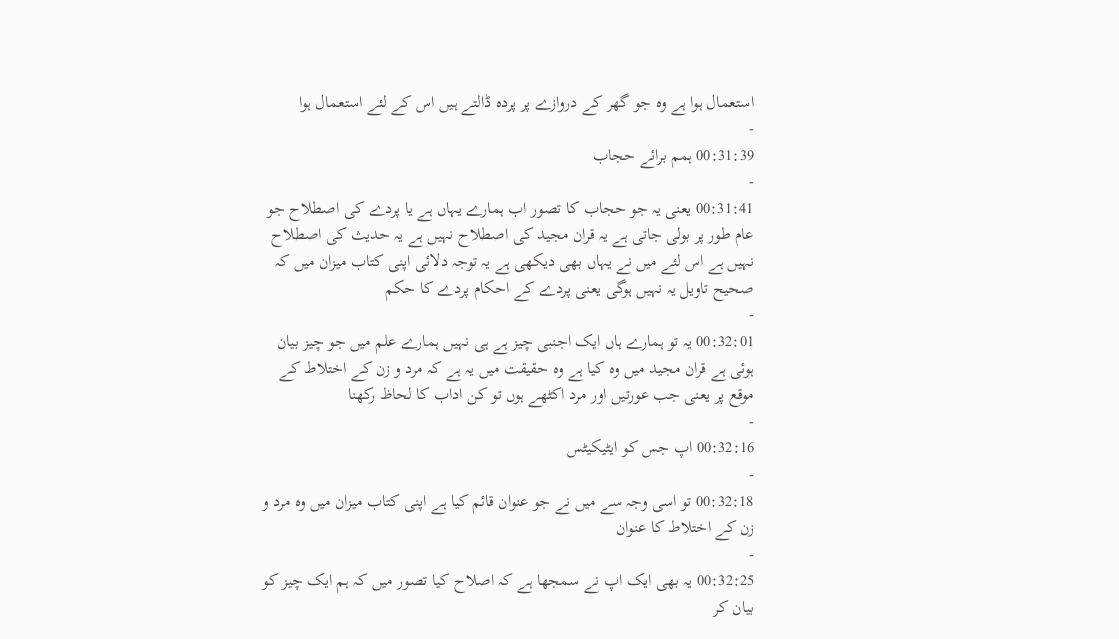استعمال ہوا ہے وہ جو گھر کے دروازے پر پردہ ڈالتے ہیں اس کے لئے استعمال ہوا
-
00:31:39 ہمم برائے حجاب
-
00:31:41 یعنی یہ جو حجاب کا تصور اب ہمارے یہاں ہے یا پردے کی اصطلاح جو عام طور پر بولی جاتی ہے یہ قران مجید کی اصطلاح نہیں ہے یہ حدیث کی اصطلاح نہیں ہے اس لئے میں نے یہاں بھی دیکھی ہے یہ توجہ دلائی اپنی کتاب میزان میں کہ صحیح تاویل یہ نہیں ہوگی یعنی پردے کے احکام پردے کا حکم
-
00:32:01 یہ تو ہمارے ہاں ایک اجنبی چیز ہے ہی نہیں ہمارے علم میں جو چیز بیان ہوئی ہے قران مجید میں وہ کیا ہے وہ حقیقت میں یہ ہے کہ مرد و زن کے اختلاط کے موقع پر یعنی جب عورتیں اور مرد اکٹھے ہوں تو کن اداب کا لحاظ رکھنا
-
00:32:16 اپ جس کو ایٹیکیٹس
-
00:32:18 تو اسی وجہ سے میں نے جو عنوان قائم کیا ہے اپنی کتاب میزان میں وہ مرد و زن کے اختلاط کا عنوان
-
00:32:25 یہ بھی ایک اپ نے سمجھا ہے کہ اصلاح کیا تصور میں کہ ہم ایک چیز کو بیان کر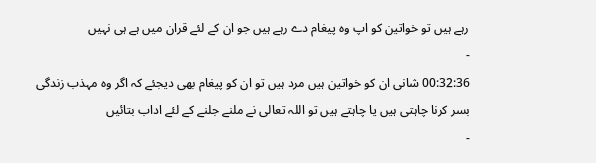رہے ہیں تو خواتین کو اپ وہ پیغام دے رہے ہیں جو ان کے لئے قران میں ہے ہی نہیں
-
00:32:36 شانی ان کو خواتین ہیں مرد ہیں تو ان کو پیغام بھی دیجئے کہ اگر وہ مہذب زندگی بسر کرنا چاہتی ہیں یا چاہتے ہیں تو اللہ تعالی نے ملنے جلنے کے لئے اداب بتائیں
-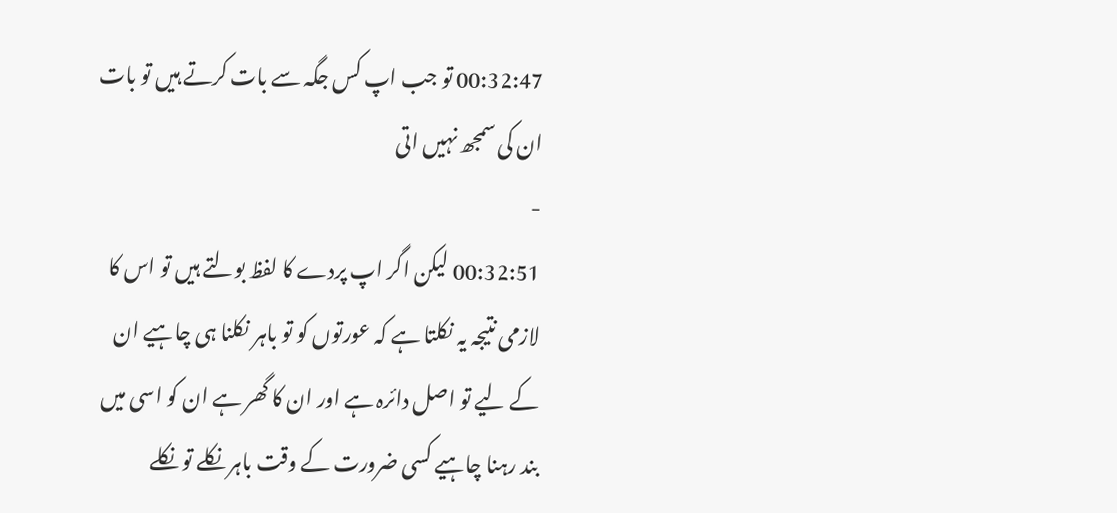00:32:47 تو جب اپ کس جگہ سے بات کرتے ہیں تو بات ان کی سمجھ نہیں اتی
-
00:32:51 لیکن اگر اپ پردے کا لفظ بولتے ہیں تو اس کا لازمی نتیجہ یہ نکلتا ہے کہ عورتوں کو تو باہر نکلنا ہی چاہیے ان کے لیے تو اصل دائرہ ہے اور ان کا گھر ہے ان کو اسی میں بند رہنا چاہیے کسی ضرورت کے وقت باہر نکلے تو نکلے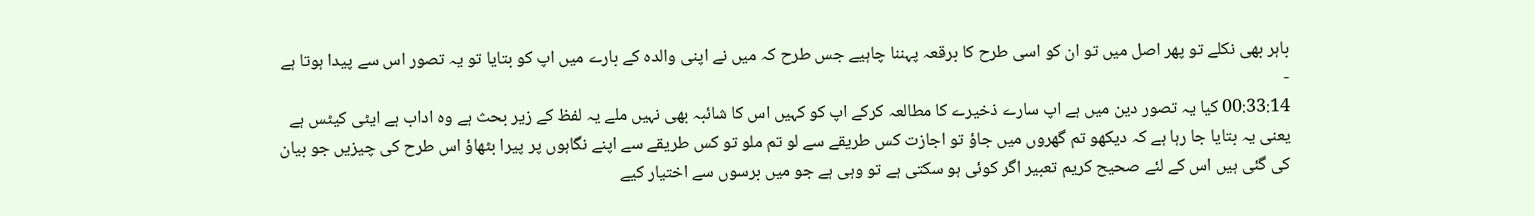باہر بھی نکلے تو پھر اصل میں تو ان کو اسی طرح کا برقعہ پہننا چاہیے جس طرح کہ میں نے اپنی والدہ کے بارے میں اپ کو بتایا تو یہ تصور اس سے پیدا ہوتا ہے
-
00:33:14 کیا یہ تصور دین میں ہے اپ سارے ذخیرے کا مطالعہ کرکے اپ کو کہیں اس کا شائبہ بھی نہیں ملے یہ لفظ کے زیر بحث ہے وہ اداب ہے ایٹی کیٹس ہے یعنی یہ بتایا جا رہا ہے کہ دیکھو تم گھروں میں جاؤ تو اجازت کس طریقے سے لو تم ملو تو کس طریقے سے اپنے نگاہوں پر پیرا بٹھاؤ اس طرح کی چیزیں جو بیان کی گئی ہیں اس کے لئے صحیح کریم تعبیر اگر کوئی ہو سکتی ہے تو وہی ہے جو میں برسوں سے اختیار کیے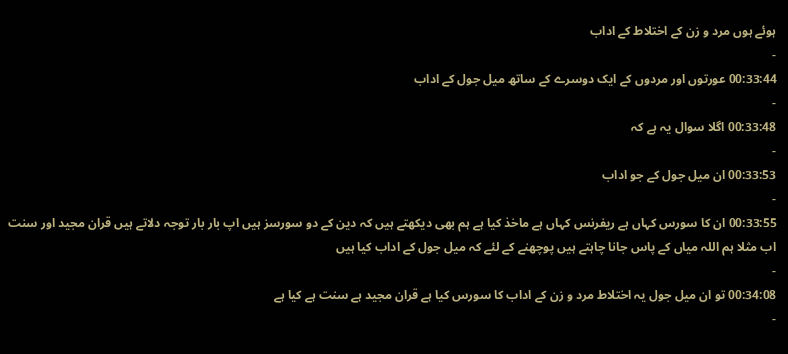ہوئے ہوں مرد و زن کے اختلاط کے اداب
-
00:33:44 عورتوں اور مردوں کے ایک دوسرے کے ساتھ میل جول کے اداب
-
00:33:48 اگلا سوال یہ ہے کہ
-
00:33:53 ان میل جول کے جو اداب
-
00:33:55 ان کا سورس کہاں ہے ریفرنس کہاں ہے ماخذ کیا ہے ہم بھی دیکھتے ہیں کہ دین کے دو سورسز ہیں اپ بار بار توجہ دلاتے ہیں قران مجید اور سنت اب مثلا ہم اللہ میاں کے پاس جانا چاہتے ہیں پوچھنے کے لئے کہ میل جول کے اداب کیا ہیں
-
00:34:08 تو ان میل جول یہ اختلاط مرد و زن کے اداب کا سورس کیا ہے قران مجید ہے سنت ہے کیا ہے
-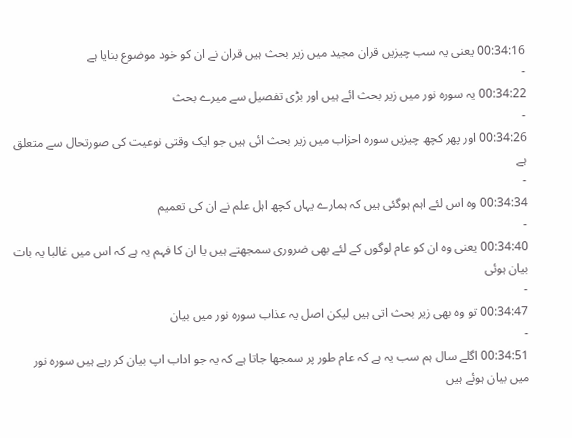00:34:16 یعنی یہ سب چیزیں قران مجید میں زیر بحث ہیں قران نے ان کو خود موضوع بنایا ہے
-
00:34:22 یہ سورہ نور میں زیر بحث ائے ہیں اور بڑی تفصیل سے میرے بحث
-
00:34:26 اور پھر کچھ چیزیں سورہ احزاب میں زیر بحث ائی ہیں جو ایک وقتی نوعیت کی صورتحال سے متعلق ہے
-
00:34:34 وہ اس لئے اہم ہوگئی ہیں کہ ہمارے یہاں کچھ اہل علم نے ان کی تعمیم
-
00:34:40 یعنی وہ ان کو عام لوگوں کے لئے بھی ضروری سمجھتے ہیں یا ان کا فہم یہ ہے کہ اس میں غالبا یہ بات بیان ہوئی
-
00:34:47 تو وہ بھی زیر بحث اتی ہیں لیکن اصل یہ عذاب سورہ نور میں بیان
-
00:34:51 اگلے سال ہم سب یہ ہے کہ عام طور پر سمجھا جاتا ہے کہ یہ جو اداب اپ بیان کر رہے ہیں سورہ نور میں بیان ہوئے ہیں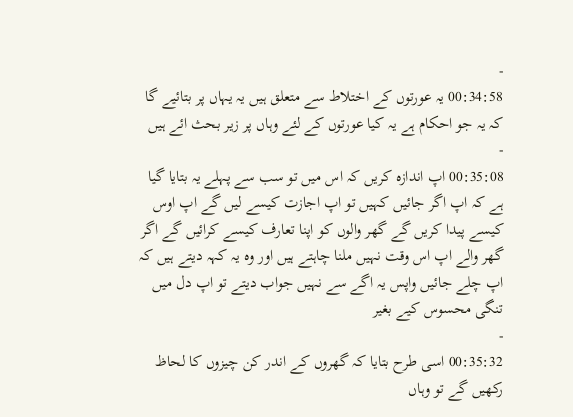-
00:34:58 یہ عورتوں کے اختلاط سے متعلق ہیں یہ یہاں پر بتائیے گا کہ یہ جو احکام ہے یہ کیا عورتوں کے لئے وہاں پر زیر بحث ائے ہیں
-
00:35:08 اپ اندازہ کریں کہ اس میں تو سب سے پہلے یہ بتایا گیا ہے کہ اپ اگر جائیں کہیں تو اپ اجازت کیسے لیں گے اپ اوس کیسے پیدا کریں گے گھر والوں کو اپنا تعارف کیسے کرائیں گے اگر گھر والے اپ اس وقت نہیں ملنا چاہتے ہیں اور وہ یہ کہہ دیتے ہیں کہ اپ چلے جائیں واپس یہ اگے سے نہیں جواب دیتے تو اپ دل میں تنگی محسوس کیے بغیر
-
00:35:32 اسی طرح بتایا کہ گھروں کے اندر کن چیزوں کا لحاظ رکھیں گے تو وہاں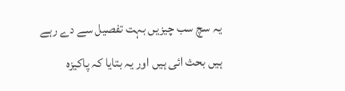یہ سچ سب چیزیں بہت تفصیل سے دے رہے ہیں بحث ائی ہیں اور یہ بتایا کہ پاکیزہ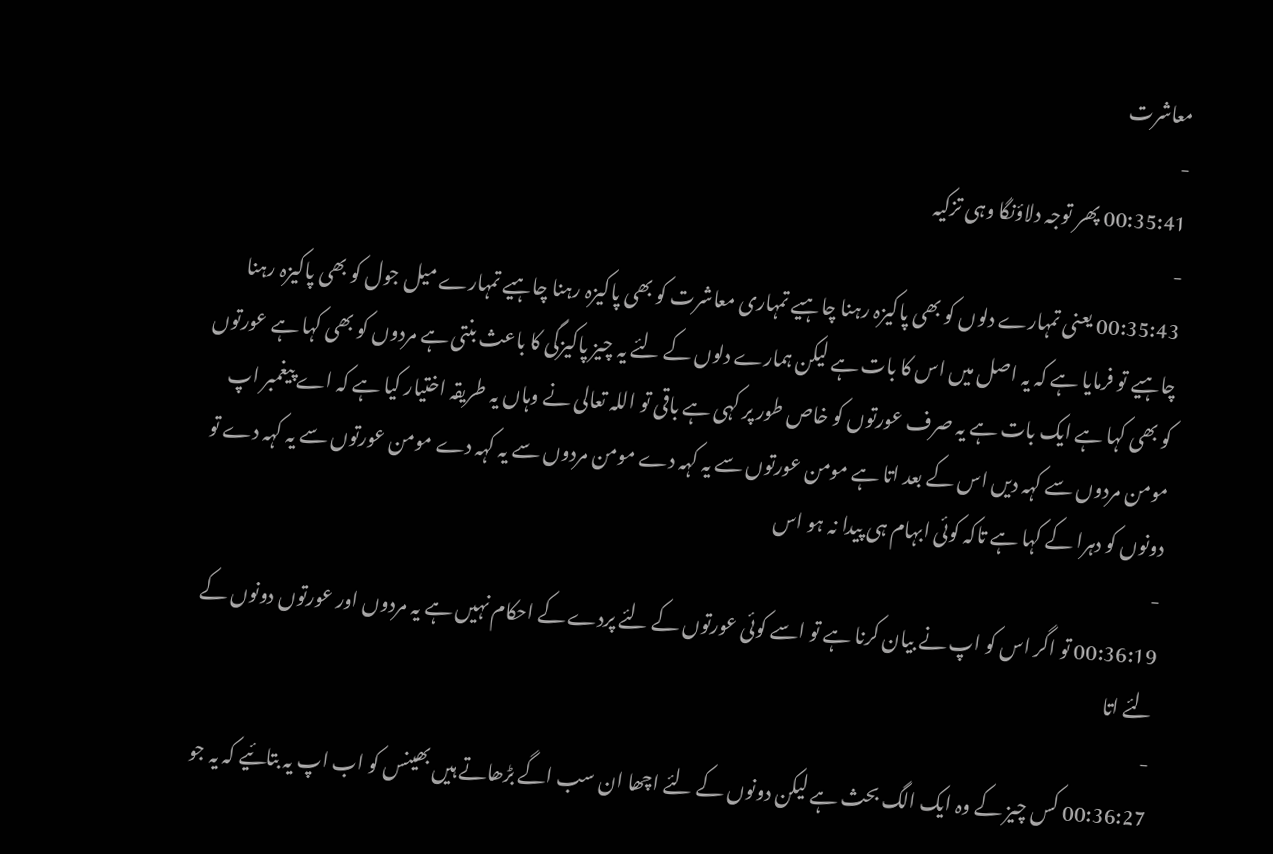معاشرت
-
00:35:41 پھر توجہ دلاؤنگا وہی تزکیہ
-
00:35:43 یعنی تمہارے دلوں کو بھی پاکیزہ رہنا چاہیے تمہاری معاشرت کو بھی پاکیزہ رہنا چاہیے تمہارے میل جول کو بھی پاکیزہ رہنا چاہیے تو فرمایا ہے کہ یہ اصل میں اس کا بات ہے لیکن ہمارے دلوں کے لئے یہ چیز پاکیزگی کا باعث بنتی ہے مردوں کو بھی کہا ہے عورتوں کو بھی کہا ہے ایک بات ہے یہ صرف عورتوں کو خاص طور پر کہی ہے باقی تو اللہ تعالی نے وہاں یہ طریقہ اختیار کیا ہے کہ اے پیغمبر اپ مومن مردوں سے کہہ دیں اس کے بعد اتا ہے مومن عورتوں سے یہ کہہ دے مومن مردوں سے یہ کہہ دے مومن عورتوں سے یہ کہہ دے تو دونوں کو دہرا کے کہا ہے تاکہ کوئی ابہام ہی پیدا نہ ہو اس
-
00:36:19 تو اگر اس کو اپ نے بیان کرنا ہے تو اسے کوئی عورتوں کے لئے پردے کے احکام نہیں ہے یہ مردوں اور عورتوں دونوں کے لئے اتا
-
00:36:27 کس چیز کے وہ ایک الگ بحث ہے لیکن دونوں کے لئے اچھا ان سب اگے بڑھاتے ہیں بھینس کو اب اپ یہ بتائیے کہ یہ جو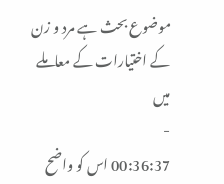موضوع بحث ہے مرد و زن کے اختیارات کے معاملے میں
-
00:36:37 اس کو واضح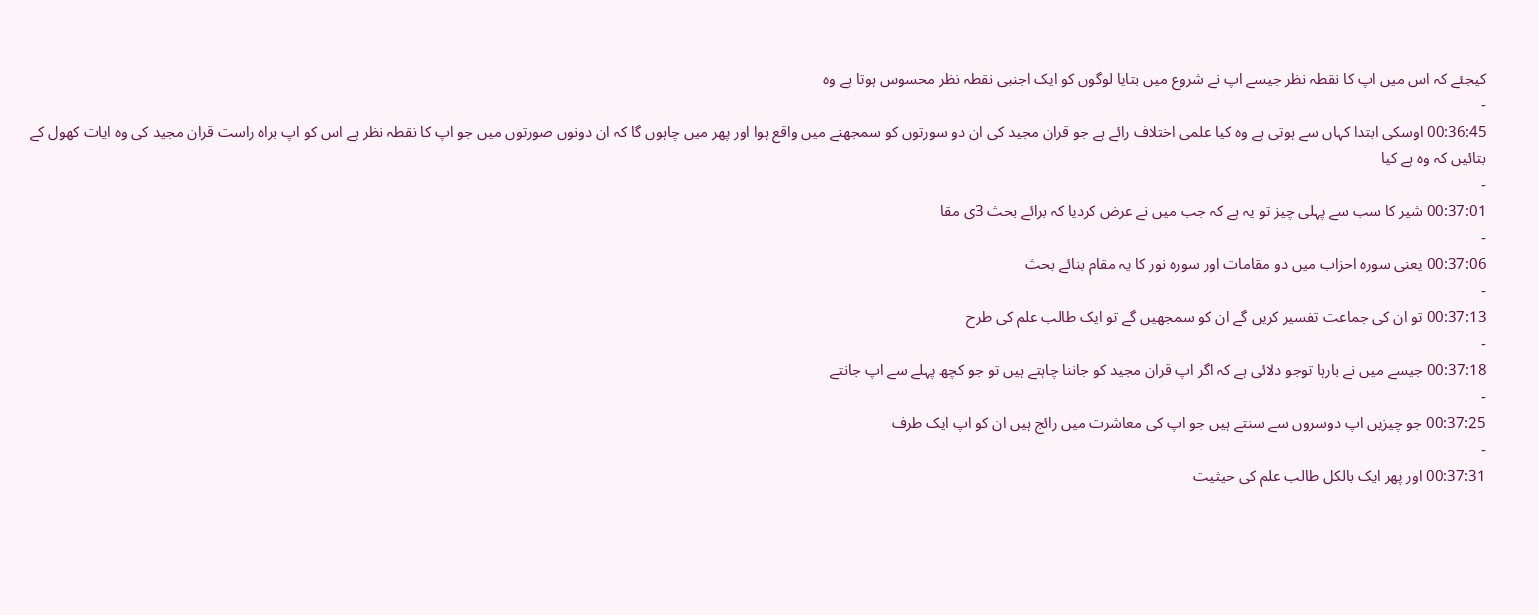کیجئے کہ اس میں اپ کا نقطہ نظر جیسے اپ نے شروع میں بتایا لوگوں کو ایک اجنبی نقطہ نظر محسوس ہوتا ہے وہ
-
00:36:45 اوسکی ابتدا کہاں سے ہوتی ہے وہ کیا علمی اختلاف رائے ہے جو قران مجید کی ان دو سورتوں کو سمجھنے میں واقع ہوا اور پھر میں چاہوں گا کہ ان دونوں صورتوں میں جو اپ کا نقطہ نظر ہے اس کو اپ براہ راست قران مجید کی وہ ایات کھول کے بتائیں کہ وہ ہے کیا
-
00:37:01 شیر کا سب سے پہلی چیز تو یہ ہے کہ جب میں نے عرض کردیا کہ برائے بحث 3ی مقا
-
00:37:06 یعنی سورہ احزاب میں دو مقامات اور سورہ نور کا یہ مقام بنائے بحث
-
00:37:13 تو ان کی جماعت تفسیر کریں گے ان کو سمجھیں گے تو ایک طالب علم کی طرح
-
00:37:18 جیسے میں نے بارہا توجو دلائی ہے کہ اگر اپ قران مجید کو جاننا چاہتے ہیں تو جو کچھ پہلے سے اپ جانتے
-
00:37:25 جو چیزیں اپ دوسروں سے سنتے ہیں جو اپ کی معاشرت میں رائج ہیں ان کو اپ ایک طرف
-
00:37:31 اور پھر ایک بالکل طالب علم کی حیثیت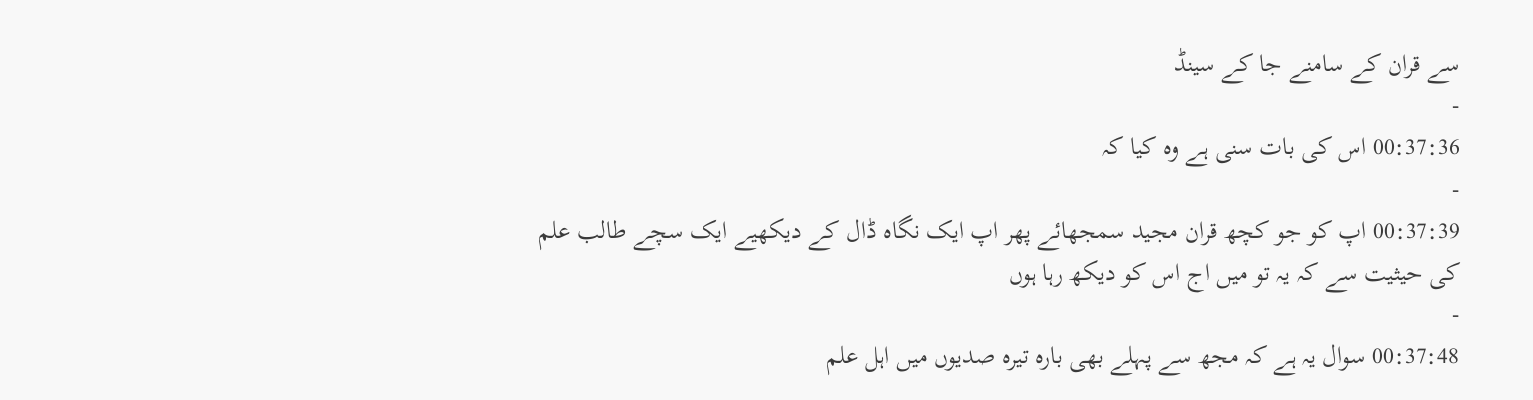سے قران کے سامنے جا کے سینڈ
-
00:37:36 اس کی بات سنی ہے وہ کیا کہ
-
00:37:39 اپ کو جو کچھ قران مجید سمجھائے پھر اپ ایک نگاہ ڈال کے دیکھیے ایک سچے طالب علم کی حیثیت سے کہ یہ تو میں اج اس کو دیکھ رہا ہوں
-
00:37:48 سوال یہ ہے کہ مجھ سے پہلے بھی بارہ تیرہ صدیوں میں اہل علم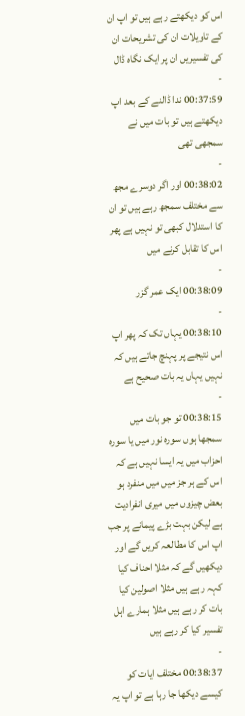اس کو دیکھتے رہے ہیں تو اپ ان کے تاویلات ان کی تشریحات ان کی تفسیریں ان پر ایک نگاہ ڈال
-
00:37:59 ندا ڈالنے کے بعد اپ دیکھتے ہیں تو بات میں نے سمجھی تھی
-
00:38:02 اور اگر دوسرے مجھ سے مختلف سمجھ رہے ہیں تو ان کا استدلال کبھی تو نہیں ہے پھر اس کا تقابل کرنے میں
-
00:38:09 ایک عمر گزر
-
00:38:10 یہاں تک کہ پھر اپ اس نتیجے پر پہنچ جاتے ہیں کہ نہیں یہاں یہ بات صحیح ہے
-
00:38:15 تو جو بات میں سمجھا ہوں سورہ نور میں یا سورہ احزاب میں یہ ایسا نہیں ہے کہ اس کے ہر جز میں میں منفرد ہو بعض چیزوں میں میری انفرادیت ہے لیکن بہت بڑے پیمانے پر جب اپ اس کا مطالعہ کریں گے اور دیکھیں گے کہ مثلا احناف کیا کہہ رہے ہیں مثلا اصولین کیا بات کر رہے ہیں مثلا ہمارے اہل تفسیر کیا کر رہے ہیں
-
00:38:37 مختلف ایات کو کیسے دیکھا جا رہا ہے تو اپ یہ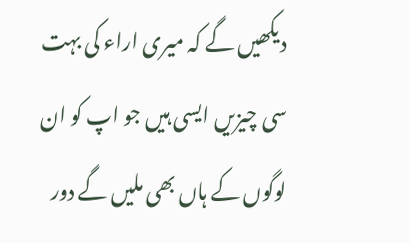دیکھیں گے کہ میری اراء کی بہت سی چیزیں ایسی ہیں جو اپ کو ان لوگوں کے ہاں بھی ملیں گے دور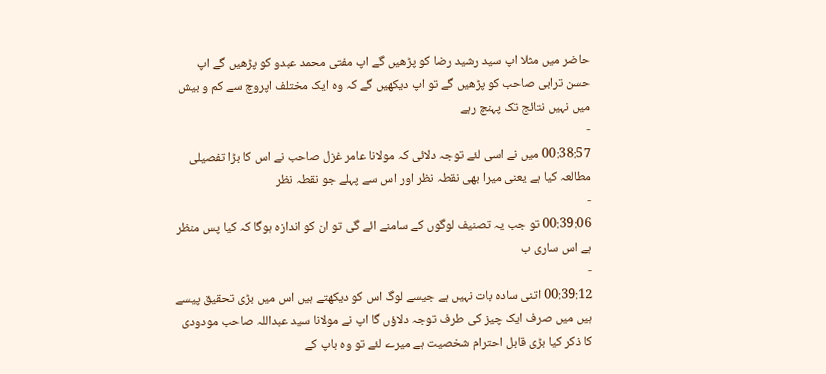حاضر میں مثلا اپ سید رشید رضا کو پڑھیں گے اپ مفتی محمد عبدو کو پڑھیں گے اپ حسن ترابی صاحب کو پڑھیں گے تو اپ دیکھیں گے کہ وہ ایک مختلف اپروچ سے کم و بیش میں نہیں نتائج تک پہنچ رہے
-
00:38:57 میں نے اسی لئے توجہ دلائی کہ مولانا عامر غزل صاحب نے اس کا بڑا تفصیلی مطالعہ کیا ہے یعنی میرا بھی نقطہ نظر اور اس سے پہلے جو نقطہ نظر
-
00:39:06 تو جب یہ تصنیف لوگوں کے سامنے ائے گی تو ان کو اندازہ ہوگا کہ کیا پس منظر ہے اس ساری ب
-
00:39:12 اتنی سادہ بات نہیں ہے جیسے لوگ اس کو دیکھتے ہیں اس میں بڑی تحقیق پیسے ہیں میں صرف ایک چیز کی طرف توجہ دلاؤں گا اپ نے مولانا سید عبداللہ صاحب مودودی کا ذکر کیا بڑی قابل احترام شخصیت ہے میرے لئے تو وہ باپ کے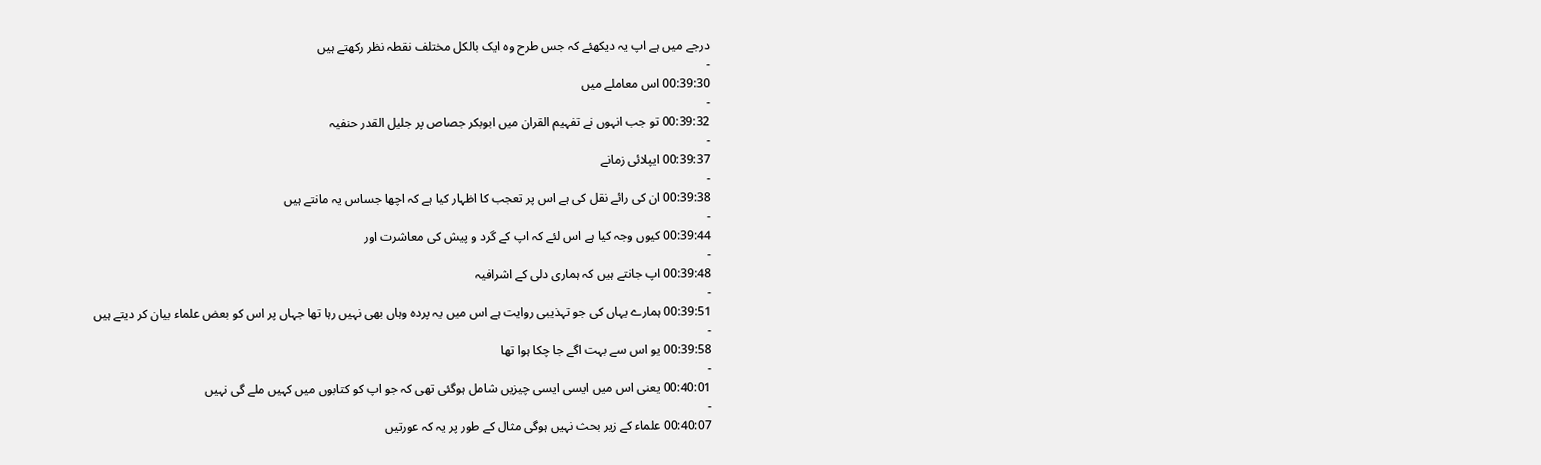درجے میں ہے اپ یہ دیکھئے کہ جس طرح وہ ایک بالکل مختلف نقطہ نظر رکھتے ہیں
-
00:39:30 اس معاملے میں
-
00:39:32 تو جب انہوں نے تفہیم القران میں ابوبکر جصاص پر جلیل القدر حنفیہ
-
00:39:37 ایپلائی زمانے
-
00:39:38 ان کی رائے نقل کی ہے اس پر تعجب کا اظہار کیا ہے کہ اچھا جساس یہ مانتے ہیں
-
00:39:44 کیوں وجہ کیا ہے اس لئے کہ اپ کے گرد و پیش کی معاشرت اور
-
00:39:48 اپ جانتے ہیں کہ ہماری دلی کے اشرافیہ
-
00:39:51 ہمارے یہاں کی جو تہذیبی روایت ہے اس میں یہ پردہ وہاں بھی نہیں رہا تھا جہاں پر اس کو بعض علماء بیان کر دیتے ہیں
-
00:39:58 یو اس سے بہت اگے جا چکا ہوا تھا
-
00:40:01 یعنی اس میں ایسی ایسی چیزیں شامل ہوگئی تھی کہ جو اپ کو کتابوں میں کہیں ملے گی نہیں
-
00:40:07 علماء کے زیر بحث نہیں ہوگی مثال کے طور پر یہ کہ عورتیں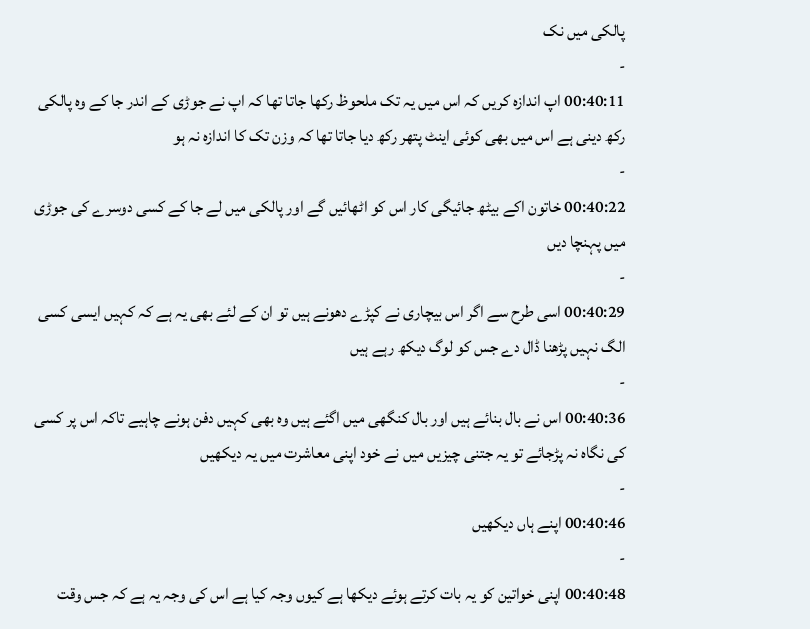پالکی میں نک
-
00:40:11 اپ اندازہ کریں کہ اس میں یہ تک ملحوظ رکھا جاتا تھا کہ اپ نے جوڑی کے اندر جا کے وہ پالکی رکھ دینی ہے اس میں بھی کوئی اینٹ پتھر رکھ دیا جاتا تھا کہ وزن تک کا اندازہ نہ ہو
-
00:40:22 خاتون اکے بیٹھ جائیگی کار اس کو اٹھائیں گے اور پالکی میں لے جا کے کسی دوسرے کی جوڑی میں پہنچا دیں
-
00:40:29 اسی طرح سے اگر اس بیچاری نے کپڑے دھونے ہیں تو ان کے لئے بھی یہ ہے کہ کہیں ایسی کسی الگ نہیں پڑھنا ڈال دے جس کو لوگ دیکھ رہے ہیں
-
00:40:36 اس نے بال بنائے ہیں اور بال کنگھی میں اگئے ہیں وہ بھی کہیں دفن ہونے چاہیے تاکہ اس پر کسی کی نگاہ نہ پڑجائے تو یہ جتنی چیزیں میں نے خود اپنی معاشرت میں یہ دیکھیں
-
00:40:46 اپنے ہاں دیکھیں
-
00:40:48 اپنی خواتین کو یہ بات کرتے ہوئے دیکھا ہے کیوں وجہ کیا ہے اس کی وجہ یہ ہے کہ جس وقت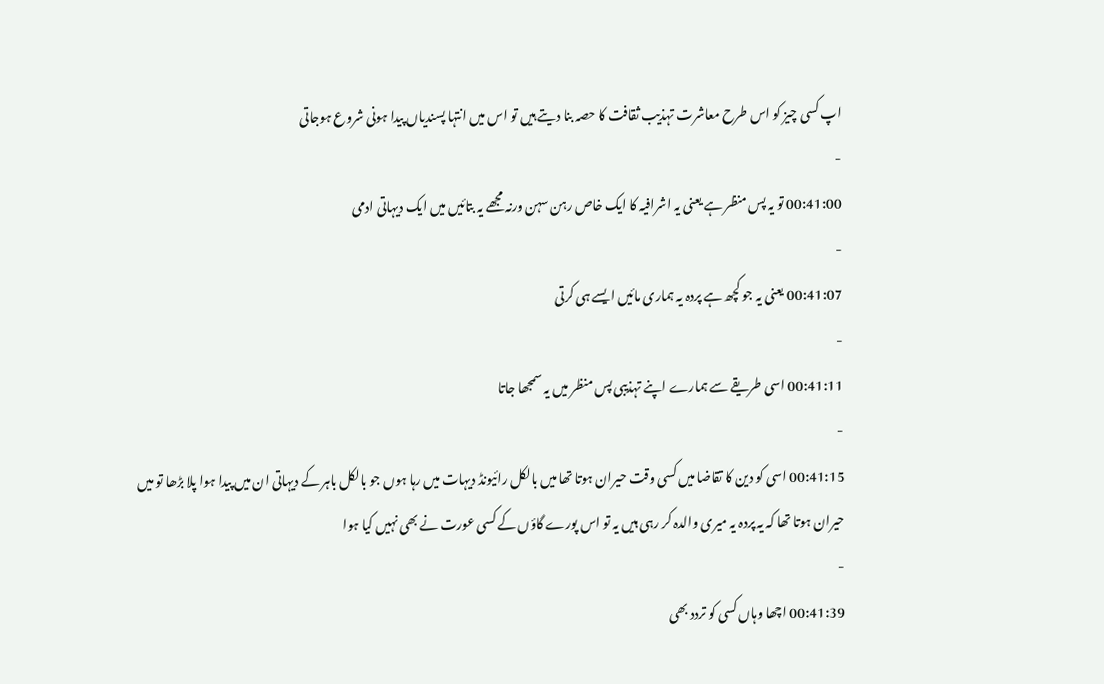اپ کسی چیز کو اس طرح معاشرت تہذیب ثقافت کا حصہ بنا دیتے ہیں تو اس میں انتہا پسندیاں پیدا ہونی شروع ہوجاتی
-
00:41:00 تو یہ پس منظر ہے یعنی یہ اشرافیہ کا ایک خاص رہن سہن ورنہ مجھے یہ بتائیں میں ایک دیہاتی ادمی
-
00:41:07 یعنی یہ جو کچھ ہے پردہ یہ ہماری مائیں ایسے ہی کرتی
-
00:41:11 اسی طریقے سے ہمارے اپنے تہذیبی پس منظر میں یہ سمجھا جاتا
-
00:41:15 اسی کو دین کا تقاضا میں کسی وقت حیران ہوتا تھا میں بالکل رائیونڈ دیہات میں رہا ہوں جو بالکل باہر کے دیہاتی ان میں پیدا ہوا پلا بڑھا تو میں حیران ہوتا تھا کہ یہ پردہ یہ میری والدہ کر رہی ہیں یہ تو اس پورے گاؤں کے کسی عورت نے بھی نہیں کیا ہوا
-
00:41:39 اچھا وہاں کسی کو تردد بھی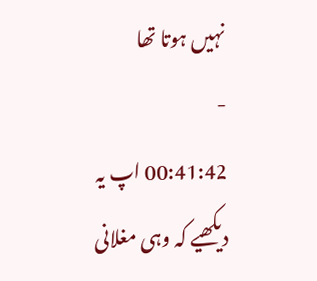نہیں ہوتا تھا
-
00:41:42 اپ یہ دیکھیے کہ وہی مغلانی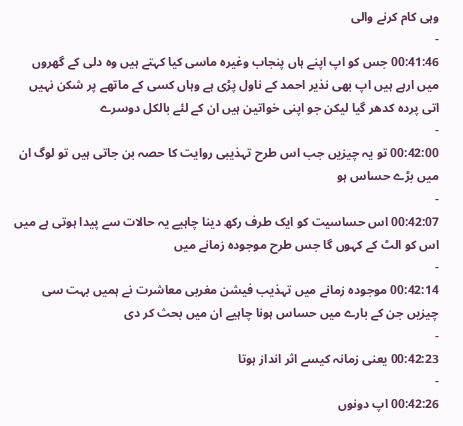وہی کام کرنے والی
-
00:41:46 جس کو اپ اپنے ہاں پنجاب وغیرہ ماسی کیا کہتے ہیں وہ دلی کے گھروں میں ارہے ہیں اپ بھی نذیر احمد کے ناول پڑی ہے وہاں کسی کے ماتھے پر شکن نہیں اتی پردہ کدھر گیا لیکن جو اپنی خواتین ہیں ان کے لئے بالکل دوسرے
-
00:42:00 تو یہ چیزیں جب اس طرح تہذیبی روایت کا حصہ بن جاتی ہیں تو لوگ ان میں بڑے حساس ہو
-
00:42:07 اس حساسیت کو ایک طرف رکھ دینا چاہیے یہ حالات سے پیدا ہوتی ہے میں اس کو الٹ کے کہوں گا جس طرح موجودہ زمانے میں
-
00:42:14 موجودہ زمانے میں تہذیب فیشن مغربی معاشرت نے ہمیں بہت سی چیزیں جن کے بارے میں حساس ہونا چاہیے ان میں بحث کر دی
-
00:42:23 یعنی زمانہ کیسے اثر انداز ہوتا
-
00:42:26 اپ دونوں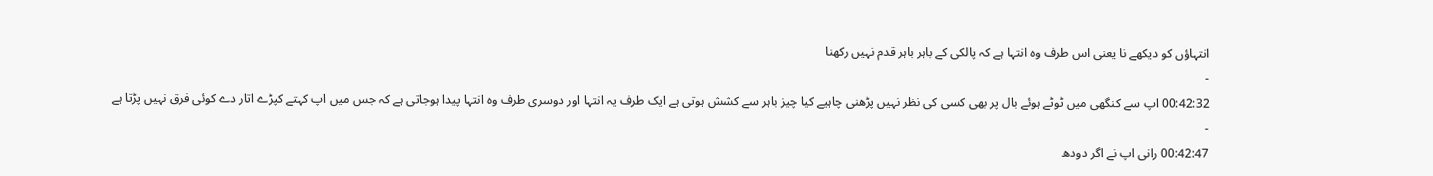انتہاؤں کو دیکھے نا یعنی اس طرف وہ انتہا ہے کہ پالکی کے باہر باہر قدم نہیں رکھنا
-
00:42:32 اپ سے کنگھی میں ٹوٹے ہوئے بال پر بھی کسی کی نظر نہیں پڑھنی چاہیے کیا چیز باہر سے کشش ہوتی ہے ایک طرف یہ انتہا اور دوسری طرف وہ انتہا پیدا ہوجاتی ہے کہ جس میں اپ کہتے کپڑے اتار دے کوئی فرق نہیں پڑتا ہے
-
00:42:47 رانی اپ نے اگر دودھ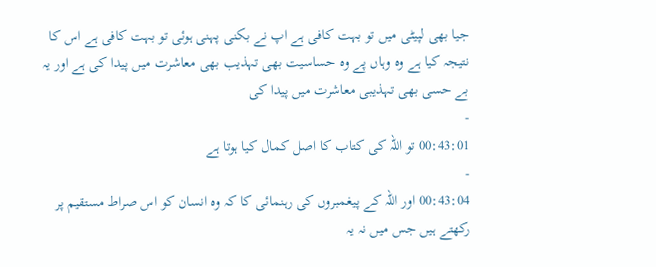جیا بھی لپیٹی میں تو بہت کافی ہے اپ نے بکنی پہنی ہوئی تو بہت کافی ہے اس کا نتیجہ کیا ہے وہ وہاں پے وہ حساسیت بھی تہذیب بھی معاشرت میں پیدا کی ہے اور یہ بے حسی بھی تہذیبی معاشرت میں پیدا کی
-
00:43:01 تو اللہ کی کتاب کا اصل کمال کیا ہوتا ہے
-
00:43:04 اور اللہ کے پیغمبروں کی رہنمائی کا کہ وہ انسان کو اس صراط مستقیم پر رکھتے ہیں جس میں نہ یہ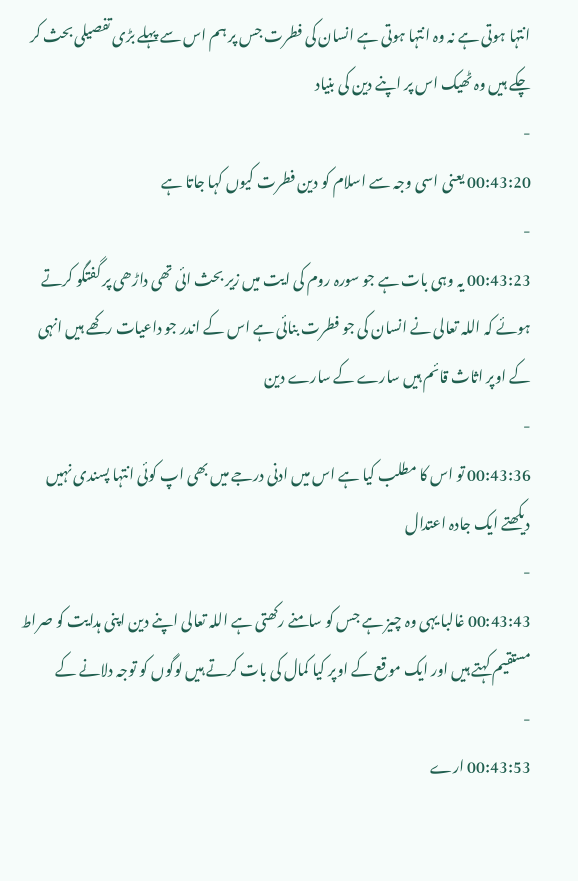انتہا ہوتی ہے نہ وہ انتہا ہوتی ہے انسان کی فطرت جس پر ہم اس سے پہلے بڑی تفصیلی بحث کر چکے ہیں وہ ٹھیک اس پر اپنے دین کی بنیاد
-
00:43:20 یعنی اسی وجہ سے اسلام کو دین فطرت کیوں کہا جاتا ہے
-
00:43:23 یہ وہی بات ہے جو سورہ روم کی ایت میں زیر بحث ائی تھی داڑھی پر گفتگو کرتے ہوئے کہ اللہ تعالی نے انسان کی جو فطرت بنائی ہے اس کے اندر جو داعیات رکھے ہیں انہی کے اوپر اثاث قائم ہیں سارے کے سارے دین
-
00:43:36 تو اس کا مطلب کیا ہے اس میں ادنی درجے میں بھی اپ کوئی انتہا پسندی نہیں دیکھتے ایک جادہ اعتدال
-
00:43:43 غالبا یہی وہ چیز ہے جس کو سامنے رکھتی ہے اللہ تعالی اپنے دین اپنی ہدایت کو صراط مستقیم کہتے ہیں اور ایک موقع کے اوپر کیا کمال کی بات کرتے ہیں لوگوں کو توجہ دلانے کے
-
00:43:53 ارے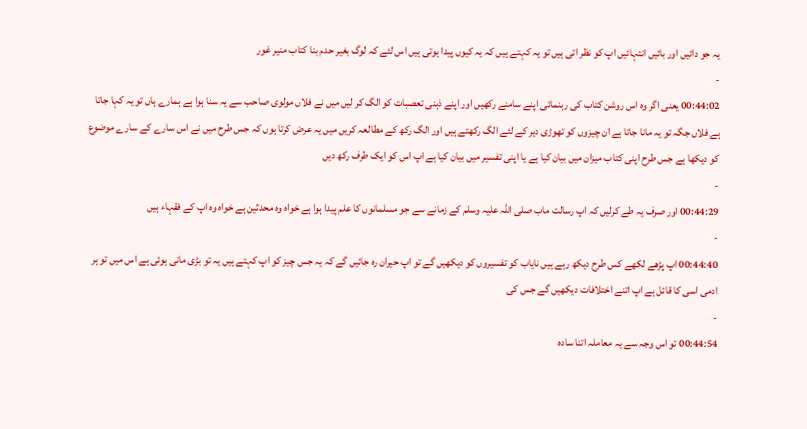یہ جو دائیں اور بائیں انتہائیں اپ کو نظر اتی ہیں تو یہ کہتے ہیں کہ یہ کیوں پیدا ہوتی ہیں اس لئے کہ لوگ بغیر حدم بنا کتاب منیر غور
-
00:44:02 یعنی اگر وہ اس روشن کتاب کی رہنمائی اپنے سامنے رکھیں اور اپنے ذہنی تعصبات کو الگ کر لیں میں نے فلاں مولوی صاحب سے یہ سنا ہوا ہے ہمارے ہاں تو یہ کہا جاتا ہے فلاں جگہ تو یہ مانا جاتا ہے ان چیزوں کو تھوڑی دیر کے لئے الگ رکھتے ہیں اور الگ رکھ کے مطالعہ کریں میں یہ عرض کرتا ہوں کہ جس طرح میں نے اس سارے کے سارے موضوع کو دیکھا ہے جس طرح اپنی کتاب میزان میں بیان کیا ہے یا اپنی تفسیر میں بیان کیا ہے اپ اس کو ایک طرف رکھ دیں
-
00:44:29 اور صرف یہ طے کرلیں کہ اپ رسالت ماب صلی اللہ علیہ وسلم کے زمانے سے جو مسلمانوں کا علم پیدا ہوا ہے خواہ وہ محدثین ہے خواہ وہ اپ کے فقہاء ہیں
-
00:44:40 اپ پڑھے لکھے کس طرح دیکھ رہے ہیں نایاب کو تفسیروں کو دیکھیں گے تو اپ حیران رہ جائیں گے کہ یہ جس چیز کو اپ کہتے ہیں یہ تو بڑی مانی ہوئی ہے اس میں تو ہر ادمی اسی کا قائل ہے اپ اتنے اختلافات دیکھیں گے جس کی
-
00:44:54 تو اس وجہ سے یہ معاملہ اتنا سادہ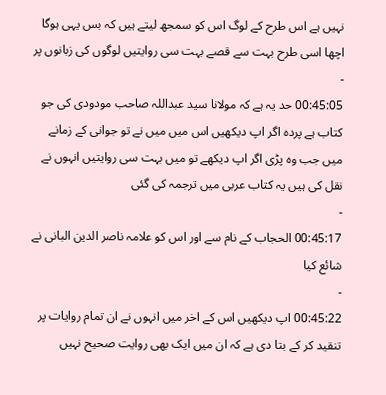نہیں ہے اس طرح کے لوگ اس کو سمجھ لیتے ہیں کہ بس یہی ہوگا اچھا اسی طرح بہت سے قصے بہت سی روایتیں لوگوں کی زبانوں پر
-
00:45:05 حد یہ ہے کہ مولانا سید عبداللہ صاحب مودودی کی جو کتاب ہے پردہ اگر اپ دیکھیں اس میں میں نے تو جوانی کے زمانے میں جب وہ پڑی اگر اپ دیکھے تو میں بہت سی روایتیں انہوں نے نقل کی ہیں یہ کتاب عربی میں ترجمہ کی گئی
-
00:45:17 الحجاب کے نام سے اور اس کو علامہ ناصر الدین البانی نے شائع کیا
-
00:45:22 اپ دیکھیں اس کے اخر میں انہوں نے ان تمام روایات پر تنقید کر کے بتا دی ہے کہ ان میں ایک بھی روایت صحیح نہیں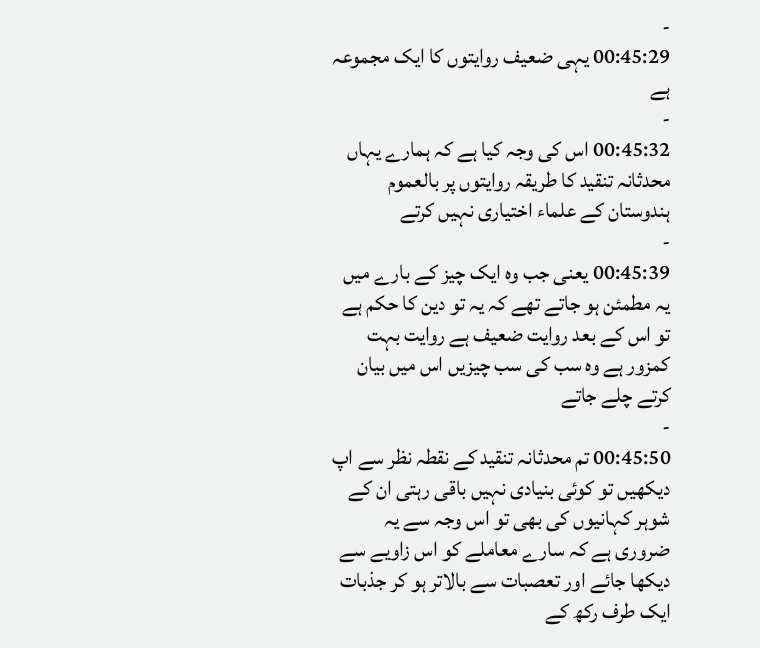-
00:45:29 یہی ضعیف روایتوں کا ایک مجموعہ ہے
-
00:45:32 اس کی وجہ کیا ہے کہ ہمارے یہاں محدثانہ تنقید کا طریقہ روایتوں پر بالعموم ہندوستان کے علماء اختیاری نہیں کرتے
-
00:45:39 یعنی جب وہ ایک چیز کے بارے میں یہ مطمئن ہو جاتے تھے کہ یہ تو دین کا حکم ہے تو اس کے بعد روایت ضعیف ہے روایت بہت کمزور ہے وہ سب کی سب چیزیں اس میں بیان کرتے چلے جاتے
-
00:45:50 تم محدثانہ تنقید کے نقطہ نظر سے اپ دیکھیں تو کوئی بنیادی نہیں باقی رہتی ان کے شوہر کہانیوں کی بھی تو اس وجہ سے یہ ضروری ہے کہ سارے معاملے کو اس زاویے سے دیکھا جائے اور تعصبات سے بالاتر ہو کر جذبات ایک طرف رکھ کے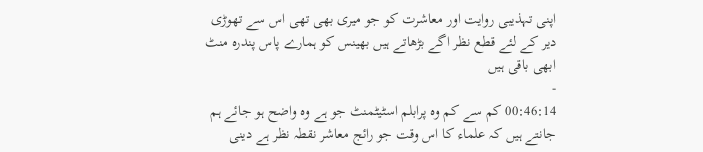اپنی تہذیبی روایت اور معاشرت کو جو میری بھی تھی اس سے تھوڑی دیر کے لئے قطع نظر اگے بڑھاتے ہیں بھینس کو ہمارے پاس پندرہ منٹ ابھی باقی ہیں
-
00:46:14 کم سے کم وہ پرابلم اسٹیٹمنٹ جو ہے وہ واضح ہو جائے ہم جانتے ہیں کہ علماء کا اس وقت جو رائج معاشر نقطہ نظر ہے دینی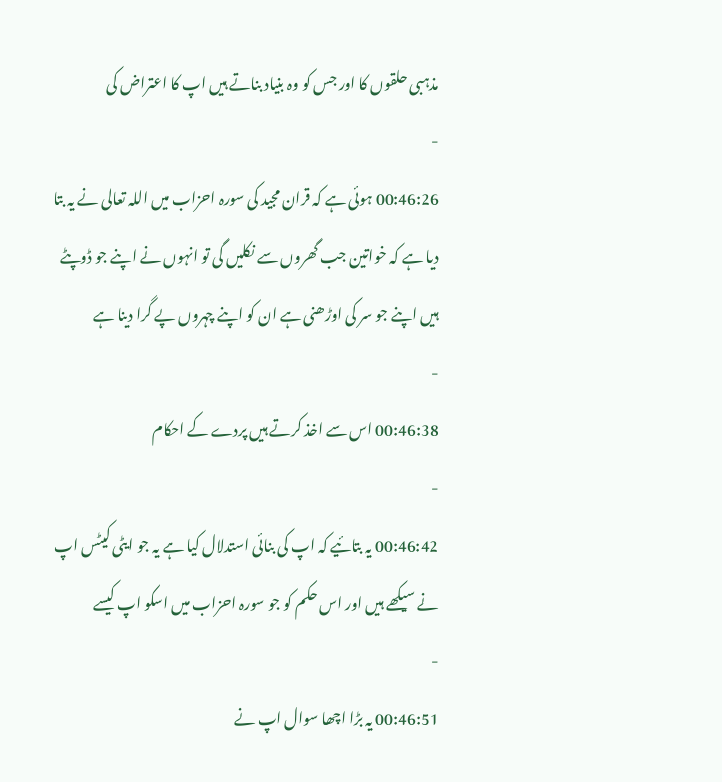مذہبی حلقوں کا اور جس کو وہ بنیاد بناتے ہیں اپ کا اعتراض کی
-
00:46:26 ہوئی ہے کہ قران مجید کی سورہ احزاب میں اللہ تعالی نے یہ بتا دیا ہے کہ خواتین جب گھروں سے نکلیں گی تو انہوں نے اپنے جو ڈوپٹے ہیں اپنے جو سر کی اوڑھنی ہے ان کو اپنے چہروں پے گرا دینا ہے
-
00:46:38 اس سے اخذ کرتے ہیں پردے کے احکام
-
00:46:42 یہ بتائیے کہ اپ کی بنائی استدلال کیا ہے یہ جو ایٹی کیٹس اپ نے سیکھے ہیں اور اس حکم کو جو سورہ احزاب میں اسکو اپ کیسے
-
00:46:51 یہ بڑا اچھا سوال اپ نے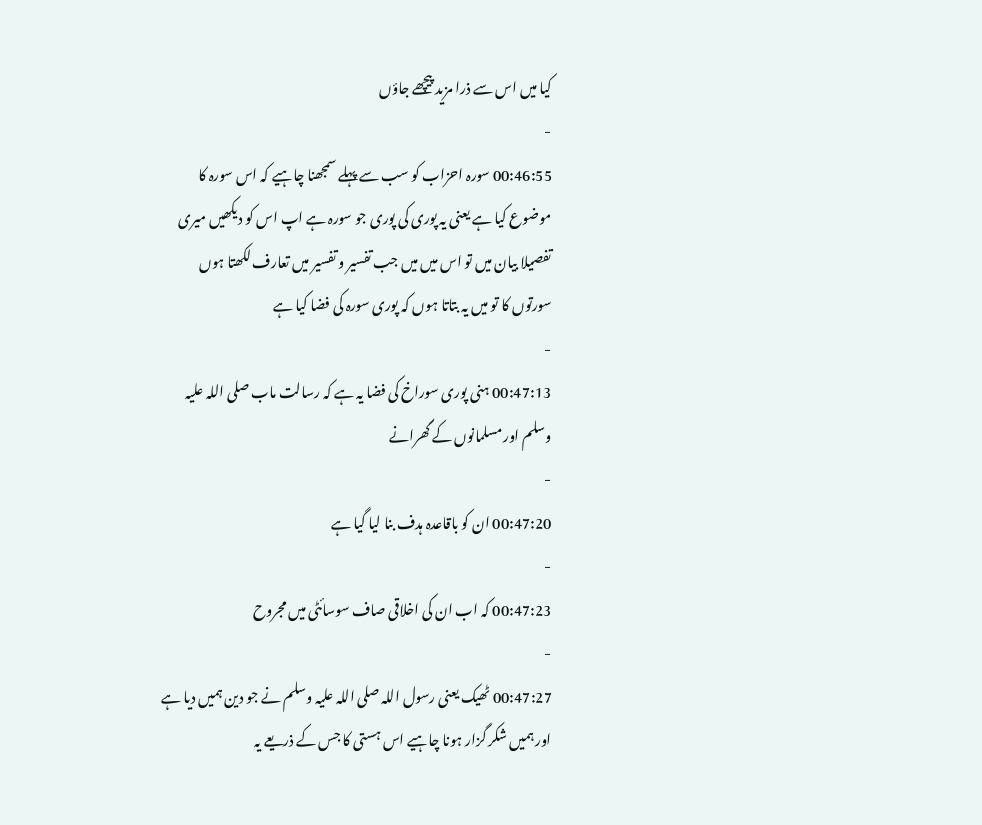کیا میں اس سے ذرا مزید پیچھے جاؤں
-
00:46:55 سورہ احزاب کو سب سے پہلے سمجھنا چاہیے کہ اس سورہ کا موضوع کیا ہے یعنی یہ پوری کی پوری جو سورہ ہے اپ اس کو دیکھیں میری تفصیلا بیان میں تو اس میں میں جب تفسیر و تفسیر میں تعارف لکھتا ہوں سورتوں کا تو میں یہ بتاتا ہوں کہ پوری سورہ کی فضا کیا ہے
-
00:47:13 ہنی پوری سوراخ کی فضا یہ ہے کہ رسالت ماب صلی اللہ علیہ وسلم اور مسلمانوں کے گھرانے
-
00:47:20 ان کو باقاعدہ ہدف بنا لیا گیا ہے
-
00:47:23 کہ اب ان کی اخلاقی صاف سوسائٹی میں مجروح
-
00:47:27 ٹھیک یعنی رسول اللہ صلی اللہ علیہ وسلم نے جو دین ہمیں دیا ہے اور ہمیں شکر گزار ہونا چاہیے اس ہستی کا جس کے ذریعے یہ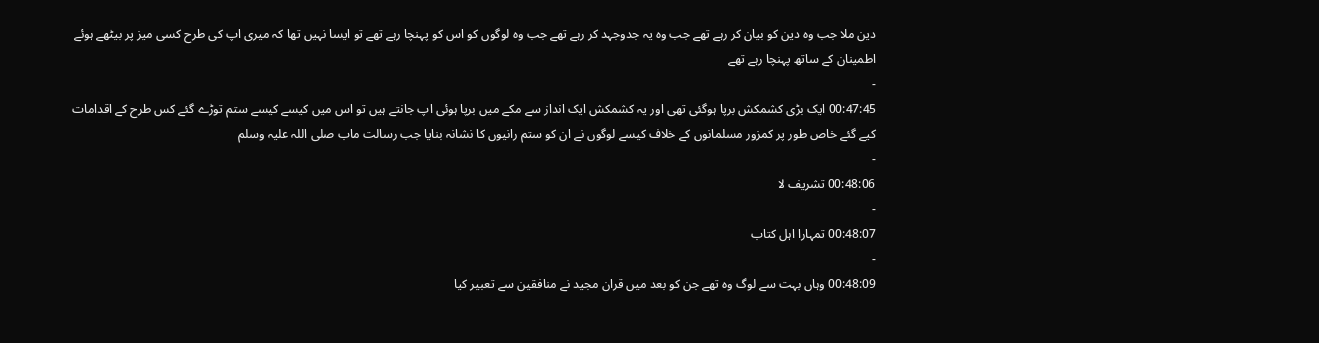دین ملا جب وہ دین کو بیان کر رہے تھے جب وہ یہ جدوجہد کر رہے تھے جب وہ لوگوں کو اس کو پہنچا رہے تھے تو ایسا نہیں تھا کہ میری اپ کی طرح کسی میز پر بیٹھے ہوئے اطمینان کے ساتھ پہنچا رہے تھے
-
00:47:45 ایک بڑی کشمکش برپا ہوگئی تھی اور یہ کشمکش ایک انداز سے مکے میں برپا ہوئی اپ جانتے ہیں تو اس میں کیسے کیسے ستم توڑے گئے کس طرح کے اقدامات کیے گئے خاص طور پر کمزور مسلمانوں کے خلاف کیسے لوگوں نے ان کو ستم رانیوں کا نشانہ بنایا جب رسالت ماب صلی اللہ علیہ وسلم
-
00:48:06 تشریف لا
-
00:48:07 تمہارا اہل کتاب
-
00:48:09 وہاں بہت سے لوگ وہ تھے جن کو بعد میں قران مجید نے منافقین سے تعبیر کیا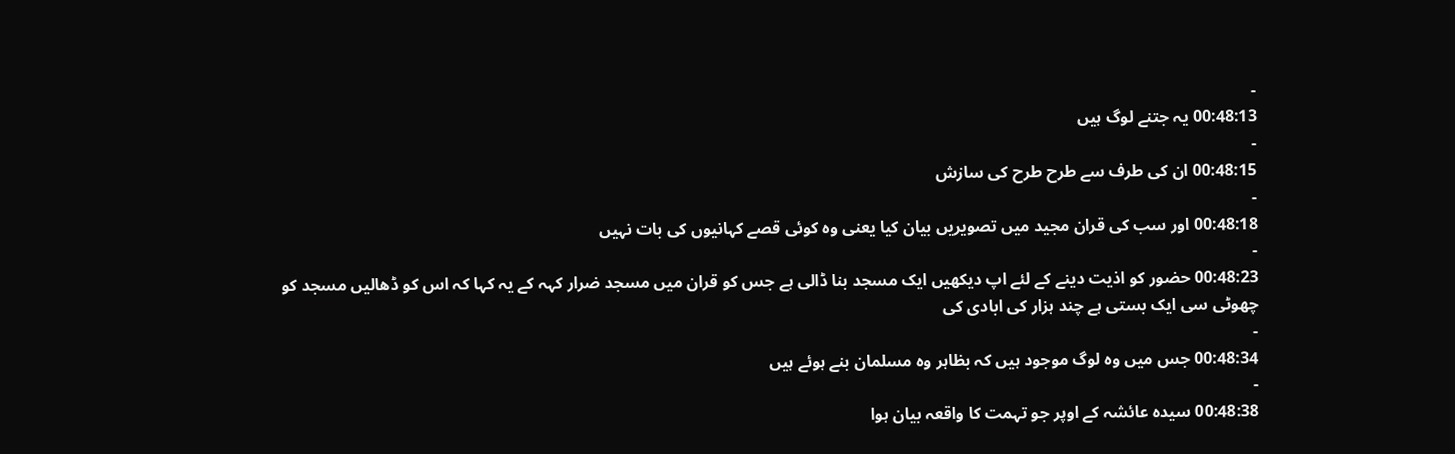-
00:48:13 یہ جتنے لوگ ہیں
-
00:48:15 ان کی طرف سے طرح طرح کی سازش
-
00:48:18 اور سب کی قران مجید میں تصویریں بیان کیا یعنی وہ کوئی قصے کہانیوں کی بات نہیں
-
00:48:23 حضور کو اذیت دینے کے لئے اپ دیکھیں ایک مسجد بنا ڈالی ہے جس کو قران میں مسجد ضرار کہہ کے یہ کہا کہ اس کو ڈھالیں مسجد کو چھوٹی سی ایک بستی ہے چند ہزار کی ابادی کی
-
00:48:34 جس میں وہ لوگ موجود ہیں کہ بظاہر وہ مسلمان بنے ہوئے ہیں
-
00:48:38 سیدہ عائشہ کے اوپر جو تہمت کا واقعہ بیان ہوا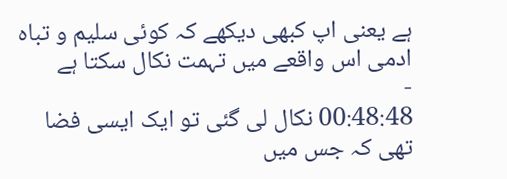ہے یعنی اپ کبھی دیکھے کہ کوئی سلیم و تباہ ادمی اس واقعے میں تہمت نکال سکتا ہے
-
00:48:48 نکال لی گئی تو ایک ایسی فضا تھی کہ جس میں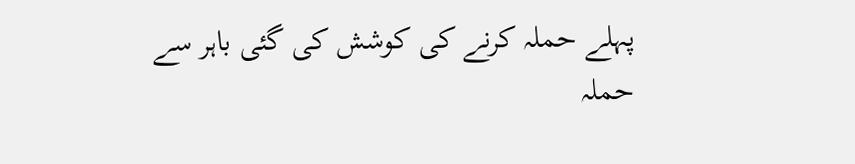پہلے حملہ کرنے کی کوشش کی گئی باہر سے حملہ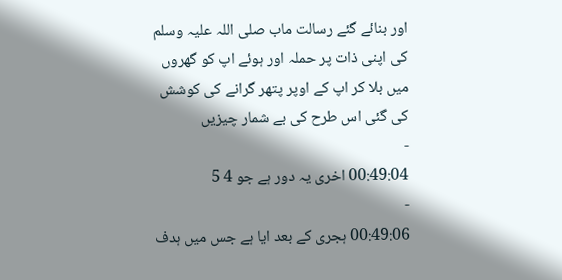اور بنائے گئے رسالت ماب صلی اللہ علیہ وسلم کی اپنی ذات پر حملہ اور ہوئے اپ کو گھروں میں بلا کر اپ کے اوپر پتھر گرانے کی کوشش کی گئی اس طرح کی بے شمار چیزیں
-
00:49:04 اخری یہ دور ہے جو 4 5
-
00:49:06 ہجری کے بعد ایا ہے جس میں ہدف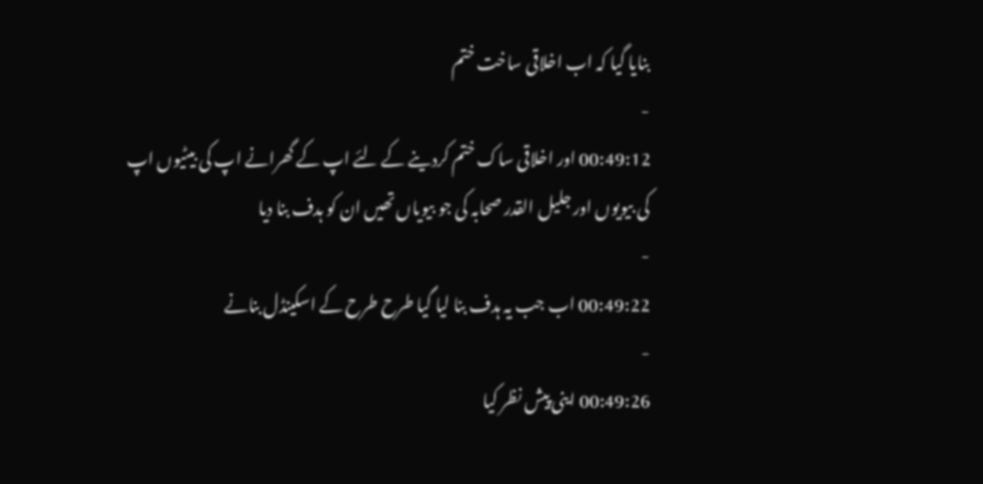بنایا گیا کہ اب اخلاقی ساخت ختم
-
00:49:12 اور اخلاقی ساک ختم کردینے کے لئے اپ کے گھرانے اپ کی بیٹیوں اپ کی بیویوں اور جلیل القدر صحابہ کی جو بیویاں تھیں ان کو ہدف بنا دیا
-
00:49:22 اب جب یہ ہدف بنا لیا گیا طرح طرح کے اسکینڈل بنانے
-
00:49:26 اینی پیش نظر کیا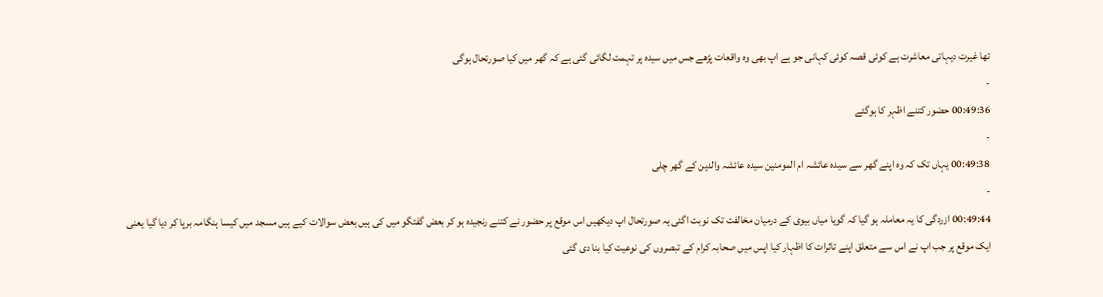تھا غیرت دیہاتی معاشرت ہے کوئی قصہ کوئی کہانی جو ہے اپ بھی وہ واقعات پڑھے جس میں سیدہ پر تہمت لگائی گئی ہے کہ گھر میں کیا صورتحال ہوگی
-
00:49:36 حضور کتنے اظہر کا ہوگئے
-
00:49:38 یہاں تک کہ وہ اپنے گھر سے سیدہ عائشہ ام المومنین سیدہ عائشہ والدین کے گھر چلی
-
00:49:44 ازردگی کا یہ معاملہ ہو گیا کہ گویا میاں بیوی کے درمیان مخالفت تک نوبت اگئی یہ صورتحال اپ دیکھیں اس موقع پر حضور نے کتنے رنجیدہ ہو کر بعض گفتگو میں کی ہیں بعض سوالات کیے ہیں مسجد میں کیسا ہنگامہ برپا کر دیا گیا یعنی ایک موقع پر جب اپ نے اس سے متعلق اپنے تاثرات کا اظہار کیا اپس میں صحابہ کرام کے تبصروں کی نوعیت کیا بنا دی گئی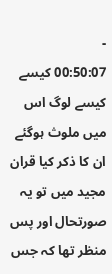-
00:50:07 کیسے کیسے لوگ اس میں ملوث ہوگئے ان کا ذکر کیا قران مجید میں تو یہ صورتحال اور پس منظر تھا کہ جس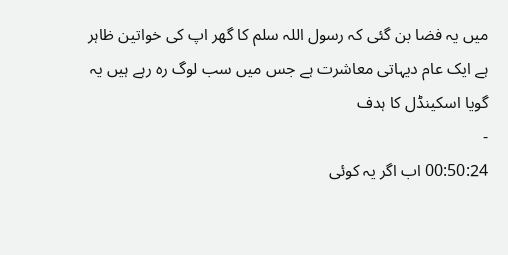میں یہ فضا بن گئی کہ رسول اللہ سلم کا گھر اپ کی خواتین ظاہر ہے ایک عام دیہاتی معاشرت ہے جس میں سب لوگ رہ رہے ہیں یہ گویا اسکینڈل کا ہدف
-
00:50:24 اب اگر یہ کوئی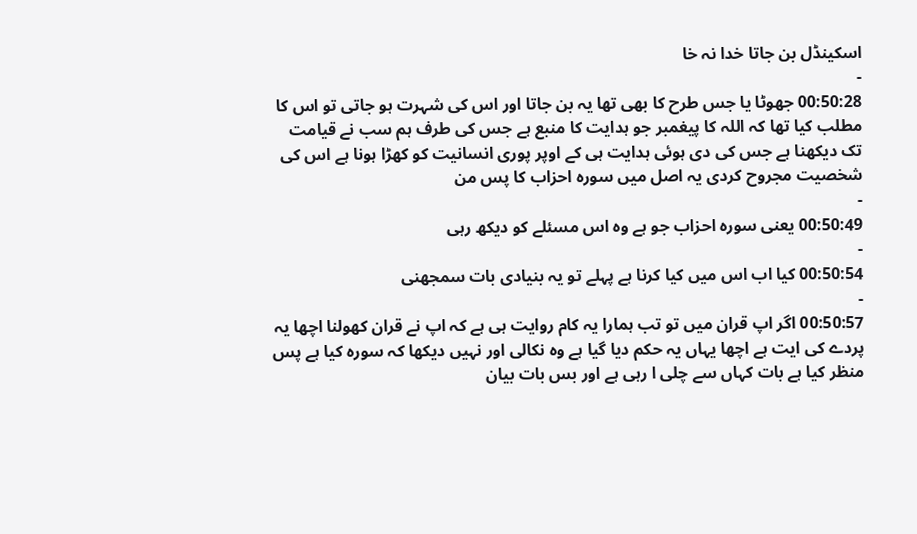اسکینڈل بن جاتا خدا نہ خا
-
00:50:28 جھوٹا یا جس طرح کا بھی تھا یہ بن جاتا اور اس کی شہرت ہو جاتی تو اس کا مطلب کیا تھا کہ اللہ کا پیغمبر جو ہدایت کا منبع ہے جس کی طرف ہم سب نے قیامت تک دیکھنا ہے جس کی دی ہوئی ہدایت ہی کے اوپر پوری انسانیت کو کھڑا ہونا ہے اس کی شخصیت مجروح کردی یہ اصل میں سورہ احزاب کا پس من
-
00:50:49 یعنی سورہ احزاب جو ہے وہ اس مسئلے کو دیکھ رہی
-
00:50:54 کیا اب اس میں کیا کرنا ہے پہلے تو یہ بنیادی بات سمجھنی
-
00:50:57 اگر اپ قران میں تو تب ہمارا یہ کام روایت ہی ہے کہ اپ نے قران کھولنا اچھا یہ پردے کی ایت ہے اچھا یہاں یہ حکم دیا گیا ہے وہ نکالی اور نہیں دیکھا کہ سورہ کیا ہے پس منظر کیا ہے بات کہاں سے چلی ا رہی ہے اور بس بات بیان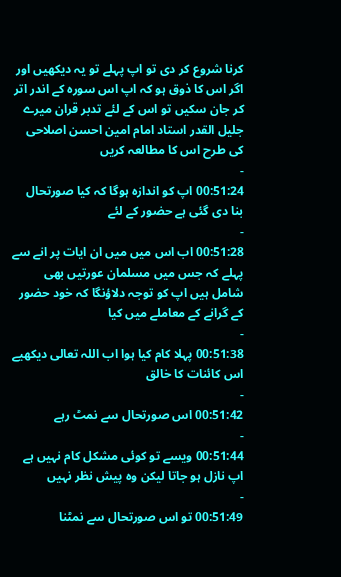کرنا شروع کر دی تو اپ پہلے تو یہ دیکھیں اور اگر اس کا ذوق ہو کہ اپ اس سورہ کے اندر اتر کر جان سکیں تو اس کے لئے تدبر قران میرے جلیل القدر استاد امام امین احسن اصلاحی کی طرح اس کا مطالعہ کریں
-
00:51:24 اپ کو اندازہ ہوگا کہ کیا صورتحال بنا دی گئی ہے حضور کے لئے
-
00:51:28 اب اس میں میں ان ایات پر انے سے پہلے کہ جس میں مسلمان عورتیں بھی شامل ہیں اپ کو توجہ دلاؤنگا کہ خود حضور کے گرانے کے معاملے میں کیا
-
00:51:38 پہلا کام کیا ہوا اب اللہ تعالی دیکھیے اس کائنات کا خالق
-
00:51:42 اس صورتحال سے نمٹ رہے
-
00:51:44 ویسے تو کوئی مشکل کام نہیں ہے اپ نازل ہو جاتا لیکن وہ پیش نظر نہیں
-
00:51:49 تو اس صورتحال سے نمٹنا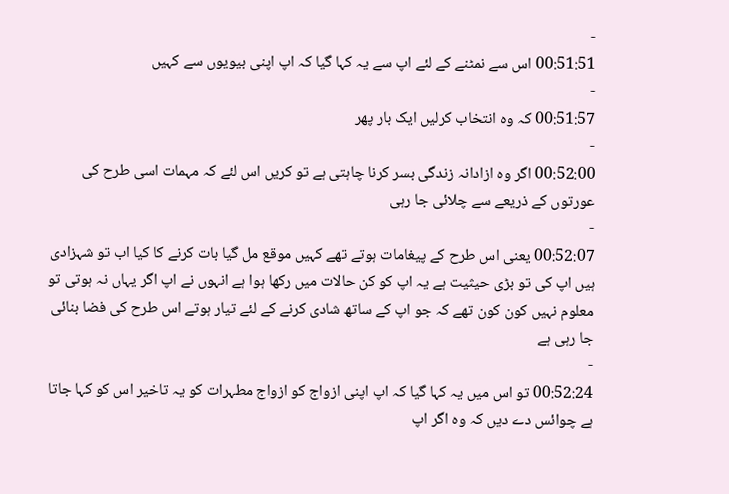-
00:51:51 اس سے نمٹنے کے لئے اپ سے یہ کہا گیا کہ اپ اپنی بیویوں سے کہیں
-
00:51:57 کہ وہ انتخاب کرلیں ایک بار پھر
-
00:52:00 اگر وہ ازادانہ زندگی بسر کرنا چاہتی ہے تو کریں اس لئے کہ مہمات اسی طرح کی عورتوں کے ذریعے سے چلائی جا رہی
-
00:52:07 یعنی اس طرح کے پیغامات ہوتے تھے کہیں موقع مل گیا بات کرنے کا کیا اب تو شہزادی ہیں اپ کی تو بڑی حیثیت ہے یہ اپ کو کن حالات میں رکھا ہوا ہے انہوں نے اپ اگر یہاں نہ ہوتی تو معلوم نہیں کون کون تھے کہ جو اپ کے ساتھ شادی کرنے کے لئے تیار ہوتے اس طرح کی فضا بنائی جا رہی ہے
-
00:52:24 تو اس میں یہ کہا گیا کہ اپ اپنی ازواج کو ازواج مطہرات کو یہ تاخیر اس کو کہا جاتا ہے چوائس دے دیں کہ وہ اگر اپ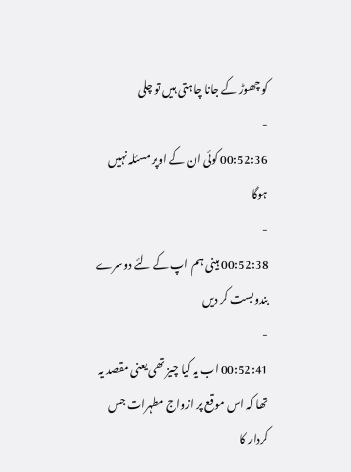کو چھوڑ کے جانا چاہتی ہیں تو چلی
-
00:52:36 کوئی ان کے اوپر مسئلہ نہیں ہوگا
-
00:52:38 ہینی ہم اپ کے لئے دوسرے بندوبست کر دیں
-
00:52:41 اب یہ کیا چیز تھی یعنی مقصد یہ تھا کہ اس موقع پر ازواج مطہرات جس کردار کا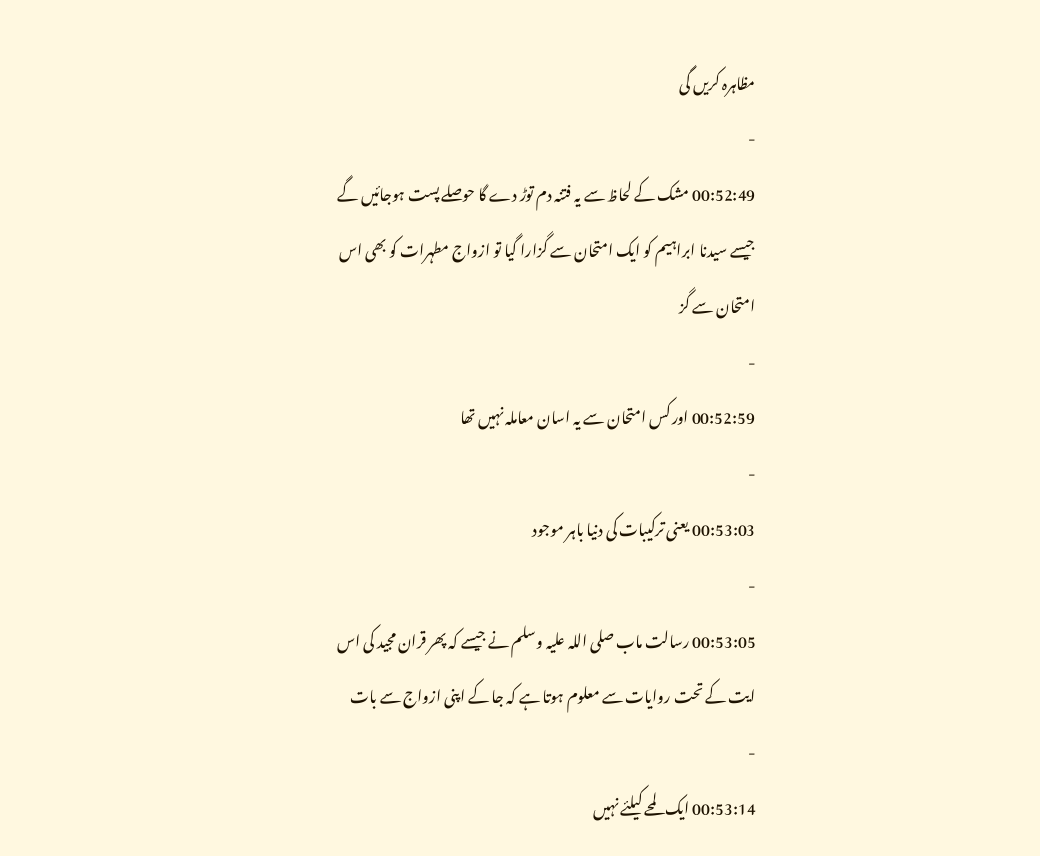مظاہرہ کریں گی
-
00:52:49 مشک کے لحاظ سے یہ فتنہ دم توڑ دے گا حوصلے پست ہوجائیں گے جیسے سیدنا ابراہیم کو ایک امتحان سے گزارا گیا تو ازواج مطہرات کو بھی اس امتحان سے گز
-
00:52:59 اور کس امتحان سے یہ اسان معاملہ نہیں تھا
-
00:53:03 یعنی ترکیبات کی دنیا باہر موجود
-
00:53:05 رسالت ماب صلی اللہ علیہ وسلم نے جیسے کہ پھر قران مجید کی اس ایت کے تحت روایات سے معلوم ہوتا ہے کہ جا کے اپنی ازواج سے بات
-
00:53:14 ایک لمحے کیلئے نہیں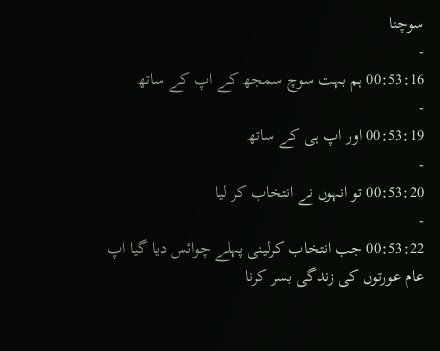سوچنا
-
00:53:16 ہم بہت سوچ سمجھ کے اپ کے ساتھ
-
00:53:19 اور اپ ہی کے ساتھ
-
00:53:20 تو انہوں نے انتخاب کر لیا
-
00:53:22 جب انتخاب کرلینی پہلے چوائس دیا گیا اپ عام عورتوں کی زندگی بسر کرنا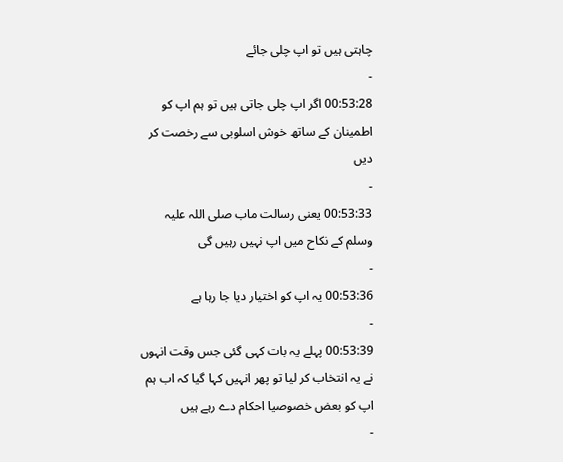چاہتی ہیں تو اپ چلی جائے
-
00:53:28 اگر اپ چلی جاتی ہیں تو ہم اپ کو اطمینان کے ساتھ خوش اسلوبی سے رخصت کر دیں
-
00:53:33 یعنی رسالت ماب صلی اللہ علیہ وسلم کے نکاح میں اپ نہیں رہیں گی
-
00:53:36 یہ اپ کو اختیار دیا جا رہا ہے
-
00:53:39 پہلے یہ بات کہی گئی جس وقت انہوں نے یہ انتخاب کر لیا تو پھر انہیں کہا گیا کہ اب ہم اپ کو بعض خصوصیا احکام دے رہے ہیں
-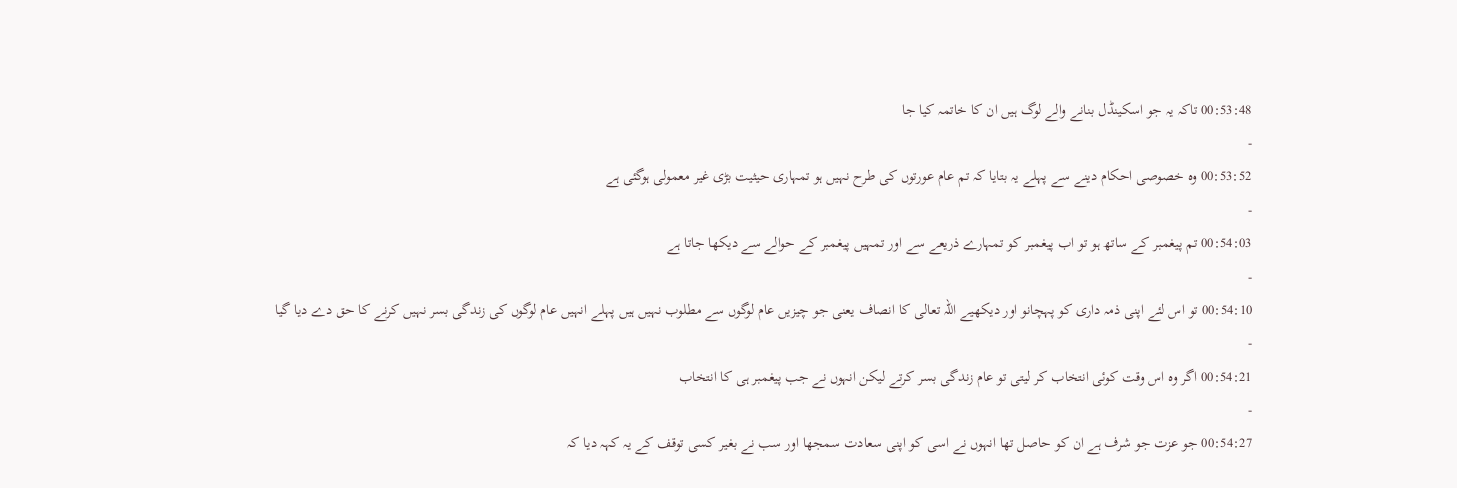00:53:48 تاکہ یہ جو اسکینڈل بنانے والے لوگ ہیں ان کا خاتمہ کیا جا
-
00:53:52 وہ خصوصی احکام دینے سے پہلے یہ بتایا کہ تم عام عورتوں کی طرح نہیں ہو تمہاری حیثیت بڑی غیر معمولی ہوگئی ہے
-
00:54:03 تم پیغمبر کے ساتھ ہو تو اب پیغمبر کو تمہارے ذریعے سے اور تمہیں پیغمبر کے حوالے سے دیکھا جاتا ہے
-
00:54:10 تو اس لئے اپنی ذمہ داری کو پہچانو اور دیکھیے اللہ تعالی کا انصاف یعنی جو چیزیں عام لوگوں سے مطلوب نہیں ہیں پہلے انہیں عام لوگوں کی زندگی بسر نہیں کرنے کا حق دے دیا گیا
-
00:54:21 اگر وہ اس وقت کوئی انتخاب کر لیتی تو عام زندگی بسر کرتے لیکن انہوں نے جب پیغمبر ہی کا انتخاب
-
00:54:27 جو عزت جو شرف ہے ان کو حاصل تھا انہوں نے اسی کو اپنی سعادت سمجھا اور سب نے بغیر کسی توقف کے یہ کہہ دیا کہ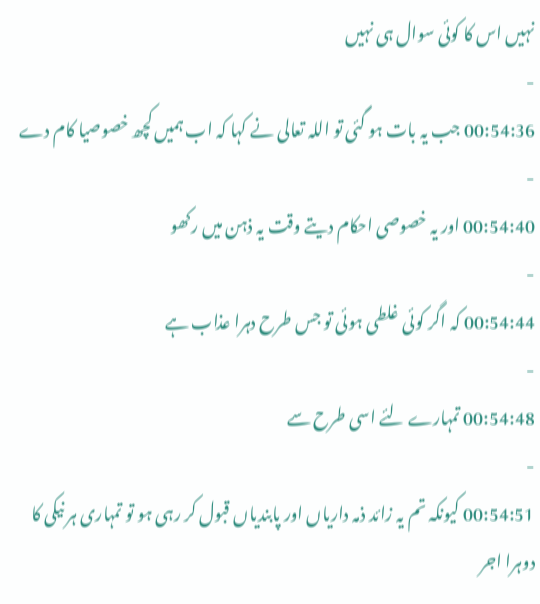نہیں اس کا کوئی سوال ہی نہیں
-
00:54:36 جب یہ بات ہو گئی تو اللہ تعالی نے کہا کہ اب ہمیں کچھ خصوصیا کام دے
-
00:54:40 اور یہ خصوصی احکام دیتے وقت یہ ذہن میں رکھو
-
00:54:44 کہ اگر کوئی غلطی ہوئی تو جس طرح دہرا عذاب ہے
-
00:54:48 تمہارے لئے اسی طرح سے
-
00:54:51 کیونکہ تم یہ زائد ذمہ داریاں اور پابندیاں قبول کر رہی ہو تو تمہاری ہر نیکی کا دوہرا اجر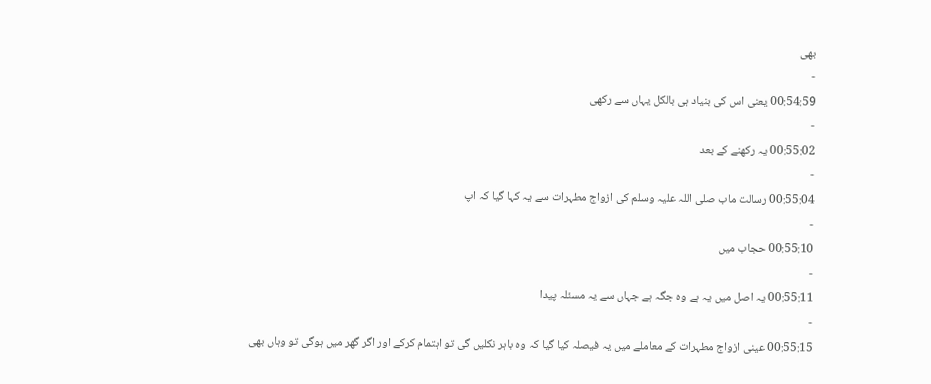بھی
-
00:54:59 یعنی اس کی بنیاد ہی بالکل یہاں سے رکھی
-
00:55:02 یہ رکھنے کے بعد
-
00:55:04 رسالت ماب صلی اللہ علیہ وسلم کی ازواج مطہرات سے یہ کہا گیا کہ اپ
-
00:55:10 حجاب میں
-
00:55:11 یہ اصل میں یہ ہے وہ جگہ ہے جہاں سے یہ مسئلہ پیدا
-
00:55:15 عینی ازواج مطہرات کے معاملے میں یہ فیصلہ کیا گیا کہ وہ باہر نکلیں گی تو اہتمام کرکے اور اگر گھر میں ہوگی تو وہاں بھی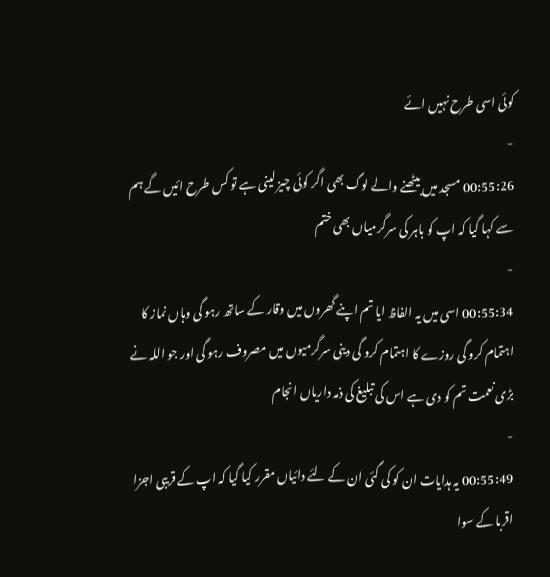کوئی اسی طرح نہیں ائے
-
00:55:26 مسجد میں بیٹھنے والے لوگ بھی اگر کوئی چیز لینی ہے تو کس طرح ائیں گے ہم سے کہا گیا کہ اپ کو باہر کی سرگرمیاں بھی ختم
-
00:55:34 اسی میں یہ الفاظ ایا تم اپنے گھروں میں وقار کے ساتھ رہو گی وہاں نماز کا اہتمام کرو گی روزے کا اہتمام کرو گی دینی سرگرمیوں میں مصروف رہو گی اور جو اللہ نے بڑی نعمت تم کو دی ہے اس کی تبلیغ کی ذمہ داریاں انجام
-
00:55:49 یہ ہدایات ان کو کی گئی ان کے لئے دائیاں مقرر کیا گیا کہ اپ کے قریبی اجزا اقربا کے سوا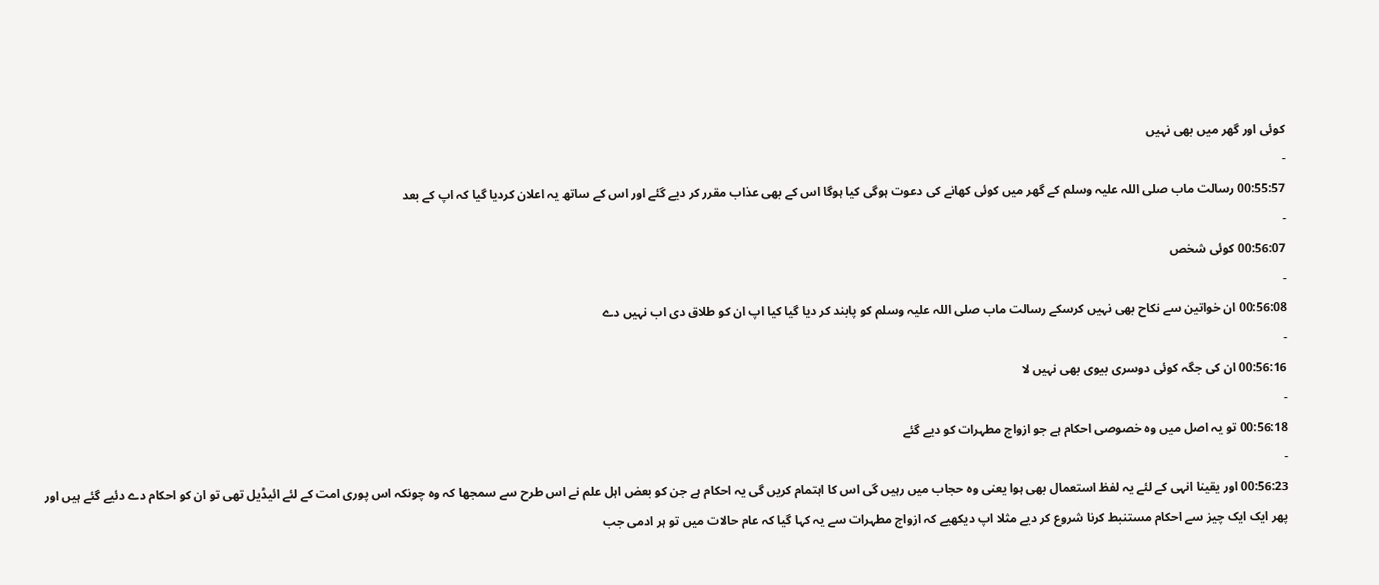کوئی اور گھر میں بھی نہیں
-
00:55:57 رسالت ماب صلی اللہ علیہ وسلم کے گھر میں کوئی کھانے کی دعوت ہوگی کیا ہوگا اس کے بھی عذاب مقرر کر دیے گئے اور اس کے ساتھ یہ اعلان کردیا گیا کہ اپ کے بعد
-
00:56:07 کوئی شخص
-
00:56:08 ان خواتین سے نکاح بھی نہیں کرسکے رسالت ماب صلی اللہ علیہ وسلم کو پابند کر دیا گیا کیا اپ ان کو طلاق دی اب نہیں دے
-
00:56:16 ان کی جگہ کوئی دوسری بیوی بھی نہیں لا
-
00:56:18 تو یہ اصل میں وہ خصوصی احکام ہے جو ازواج مطہرات کو دیے گئے
-
00:56:23 اور یقینا انہی کے لئے یہ لفظ استعمال بھی ہوا یعنی وہ حجاب میں رہیں گی اس کا اہتمام کریں گی یہ احکام ہے جن کو بعض اہل علم نے اس طرح سے سمجھا کہ وہ چونکہ اس پوری امت کے لئے ائیڈیل تھی تو ان کو احکام دے دئیے گئے ہیں اور پھر ایک ایک چیز سے احکام مستنبط کرنا شروع کر دیے مثلا اپ دیکھیے کہ ازواج مطہرات سے یہ کہا گیا کہ عام حالات میں تو ہر ادمی جب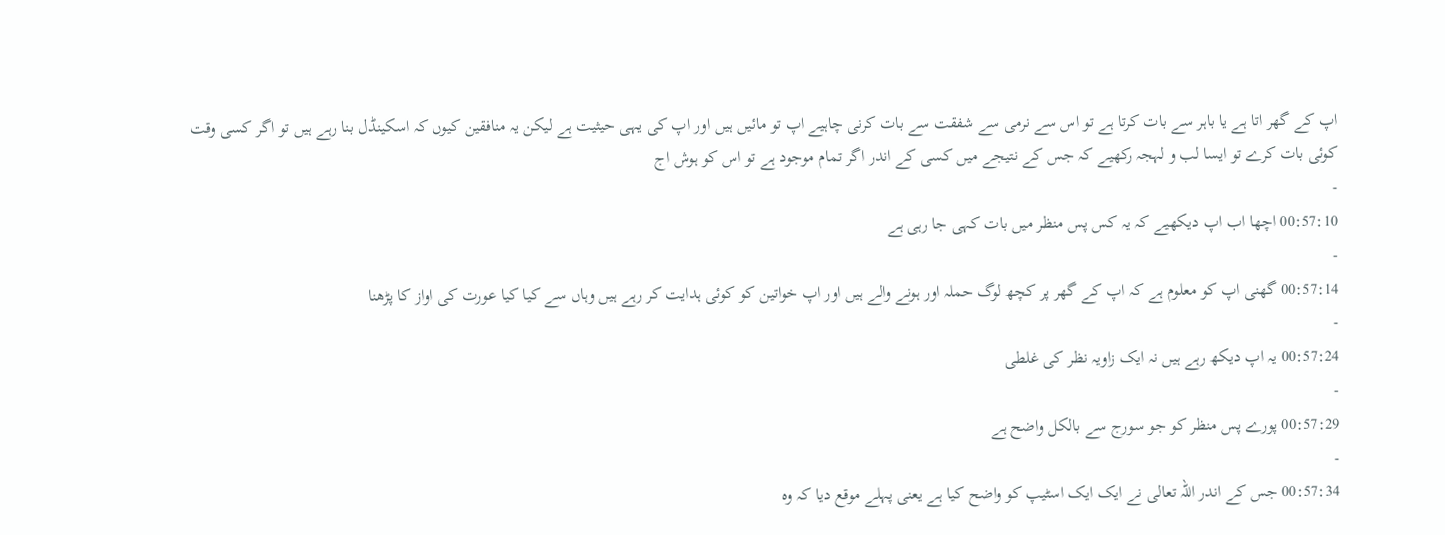اپ کے گھر اتا ہے یا باہر سے بات کرتا ہے تو اس سے نرمی سے شفقت سے بات کرنی چاہیے اپ تو مائیں ہیں اور اپ کی یہی حیثیت ہے لیکن یہ منافقین کیوں کہ اسکینڈل بنا رہے ہیں تو اگر کسی وقت کوئی بات کرے تو ایسا لب و لہجہ رکھیے کہ جس کے نتیجے میں کسی کے اندر اگر تمام موجود ہے تو اس کو ہوش اج
-
00:57:10 اچھا اب اپ دیکھیے کہ یہ کس پس منظر میں بات کہی جا رہی ہے
-
00:57:14 گھنی اپ کو معلوم ہے کہ اپ کے گھر پر کچھ لوگ حملہ اور ہونے والے ہیں اور اپ خواتین کو کوئی ہدایت کر رہے ہیں وہاں سے کیا کیا عورت کی اواز کا پڑھنا
-
00:57:24 یہ اپ دیکھ رہے ہیں نہ ایک زاویہ نظر کی غلطی
-
00:57:29 پورے پس منظر کو جو سورج سے بالکل واضح ہے
-
00:57:34 جس کے اندر اللہ تعالی نے ایک ایک اسٹیپ کو واضح کیا ہے یعنی پہلے موقع دیا کہ وہ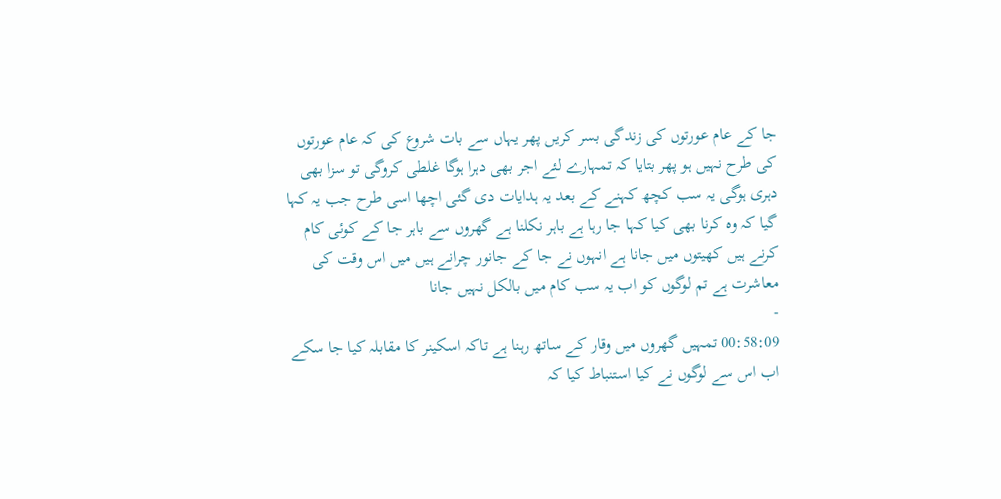جا کے عام عورتوں کی زندگی بسر کریں پھر یہاں سے بات شروع کی کہ عام عورتوں کی طرح نہیں ہو پھر بتایا کہ تمہارے لئے اجر بھی دہرا ہوگا غلطی کروگی تو سزا بھی دہری ہوگی یہ سب کچھ کہنے کے بعد یہ ہدایات دی گئی اچھا اسی طرح جب یہ کہا گیا کہ وہ کرنا بھی کیا کہا جا رہا ہے باہر نکلنا ہے گھروں سے باہر جا کے کوئی کام کرنے ہیں کھیتوں میں جانا ہے انہوں نے جا کے جانور چرانے ہیں میں اس وقت کی معاشرت ہے تم لوگوں کو اب یہ سب کام میں بالکل نہیں جانا
-
00:58:09 تمہیں گھروں میں وقار کے ساتھ رہنا ہے تاکہ اسکینر کا مقابلہ کیا جا سکے اب اس سے لوگوں نے کیا استنباط کیا کہ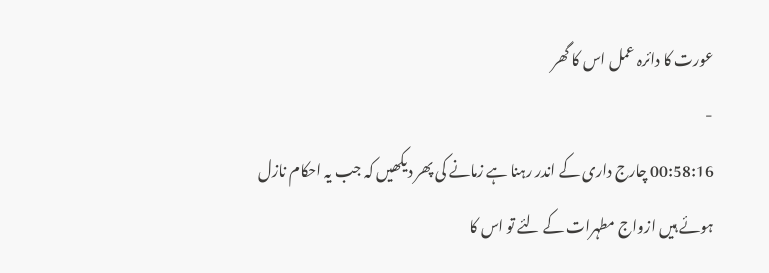عورت کا دائرہ عمل اس کا گھر
-
00:58:16 چارج داری کے اندر رہنا ہے زمانے کی پھر دیکھیں کہ جب یہ احکام نازل ہوئے ہیں ازواج مطہرات کے لئے تو اس کا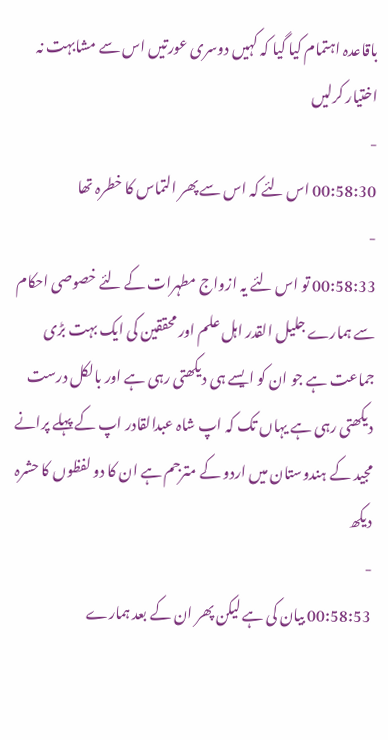باقاعدہ اہتمام کیا گیا کہ کہیں دوسری عورتیں اس سے مشابہت نہ اختیار کرلیں
-
00:58:30 اس لئے کہ اس سے پھر التماس کا خطرہ تھا
-
00:58:33 تو اس لئے یہ ازواج مطہرات کے لئے خصوصی احکام سے ہمارے جلیل القدر اہل علم اور محققین کی ایک بہت بڑی جماعت ہے جو ان کو ایسے ہی دیکھتی رہی ہے اور بالکل درست دیکھتی رہی ہے یہاں تک کہ اپ شاہ عبدالقادر اپ کے پہلے پرانے مجید کے ہندوستان میں اردو کے مترجم ہے ان کا دو لفظوں کا حشرہ دیکھ
-
00:58:53 بیان کی ہے لیکن پھر ان کے بعد ہمارے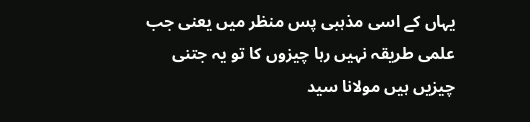یہاں کے اسی مذہبی پس منظر میں یعنی جب علمی طریقہ نہیں رہا چیزوں کا تو یہ جتنی چیزیں ہیں مولانا سید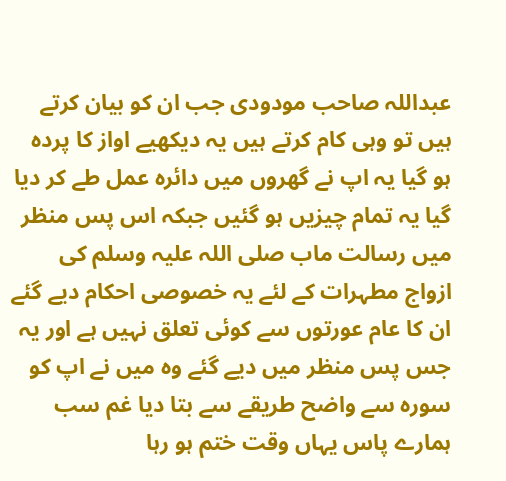عبداللہ صاحب مودودی جب ان کو بیان کرتے ہیں تو وہی کام کرتے ہیں یہ دیکھیے اواز کا پردہ ہو گیا یہ اپ نے گھروں میں دائرہ عمل طے کر دیا گیا یہ تمام چیزیں ہو گئیں جبکہ اس پس منظر میں رسالت ماب صلی اللہ علیہ وسلم کی ازواج مطہرات کے لئے یہ خصوصی احکام دیے گئے ان کا عام عورتوں سے کوئی تعلق نہیں ہے اور یہ جس پس منظر میں دیے گئے وہ میں نے اپ کو سورہ سے واضح طریقے سے بتا دیا غم سب ہمارے پاس یہاں وقت ختم ہو رہا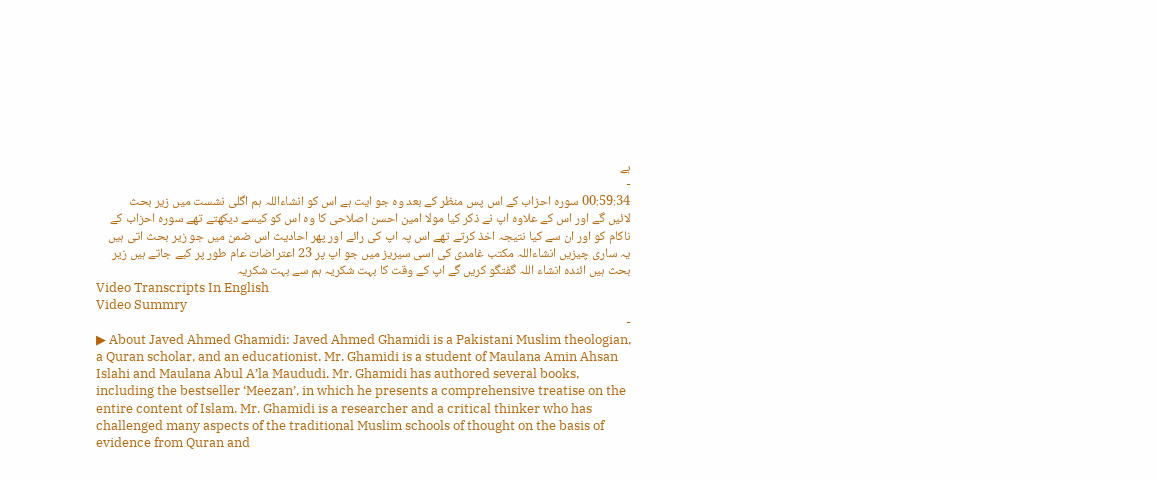ہے
-
00:59:34 سورہ احزاب کے اس پس منظر کے بعد وہ جو ایت ہے اس کو انشاءاللہ ہم اگلی نشست میں زیر بحث لائیں گے اور اس کے علاوہ اپ نے ذکر کیا مولا امین احسن اصلاحی کا وہ اس کو کیسے دیکھتے تھے سورہ احزاب کے ناکام کو اور ان سے کیا نتیجہ اخذ کرتے تھے اس پہ اپ کی رائے اور پھر احادیث اس ضمن میں جو زیر بحث اتی ہیں یہ ساری چیزیں انشاءاللہ مکتب غامدی کی اسی سیریز میں جو اپ پر 23 اعتراضات عام طور پر کیے جاتے ہیں زیر بحث ہیں ائندہ انشاء اللہ گفتگو کریں گے اپ کے وقت کا بہت شکریہ ہم سے بہت شکریہ
Video Transcripts In English
Video Summry
-
▶ About Javed Ahmed Ghamidi: Javed Ahmed Ghamidi is a Pakistani Muslim theologian, a Quran scholar, and an educationist. Mr. Ghamidi is a student of Maulana Amin Ahsan Islahi and Maulana Abul A’la Maududi. Mr. Ghamidi has authored several books, including the bestseller ‘Meezan’, in which he presents a comprehensive treatise on the entire content of Islam. Mr. Ghamidi is a researcher and a critical thinker who has challenged many aspects of the traditional Muslim schools of thought on the basis of evidence from Quran and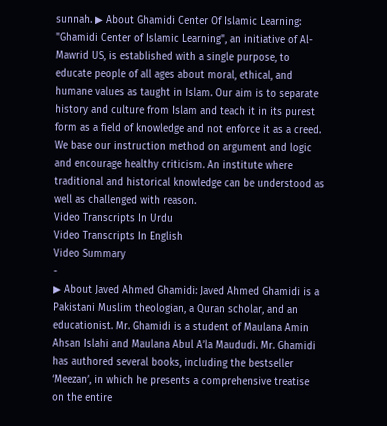sunnah. ▶ About Ghamidi Center Of Islamic Learning: "Ghamidi Center of Islamic Learning", an initiative of Al-Mawrid US, is established with a single purpose, to educate people of all ages about moral, ethical, and humane values as taught in Islam. Our aim is to separate history and culture from Islam and teach it in its purest form as a field of knowledge and not enforce it as a creed. We base our instruction method on argument and logic and encourage healthy criticism. An institute where traditional and historical knowledge can be understood as well as challenged with reason.
Video Transcripts In Urdu
Video Transcripts In English
Video Summary
-
▶ About Javed Ahmed Ghamidi: Javed Ahmed Ghamidi is a Pakistani Muslim theologian, a Quran scholar, and an educationist. Mr. Ghamidi is a student of Maulana Amin Ahsan Islahi and Maulana Abul A’la Maududi. Mr. Ghamidi has authored several books, including the bestseller ‘Meezan’, in which he presents a comprehensive treatise on the entire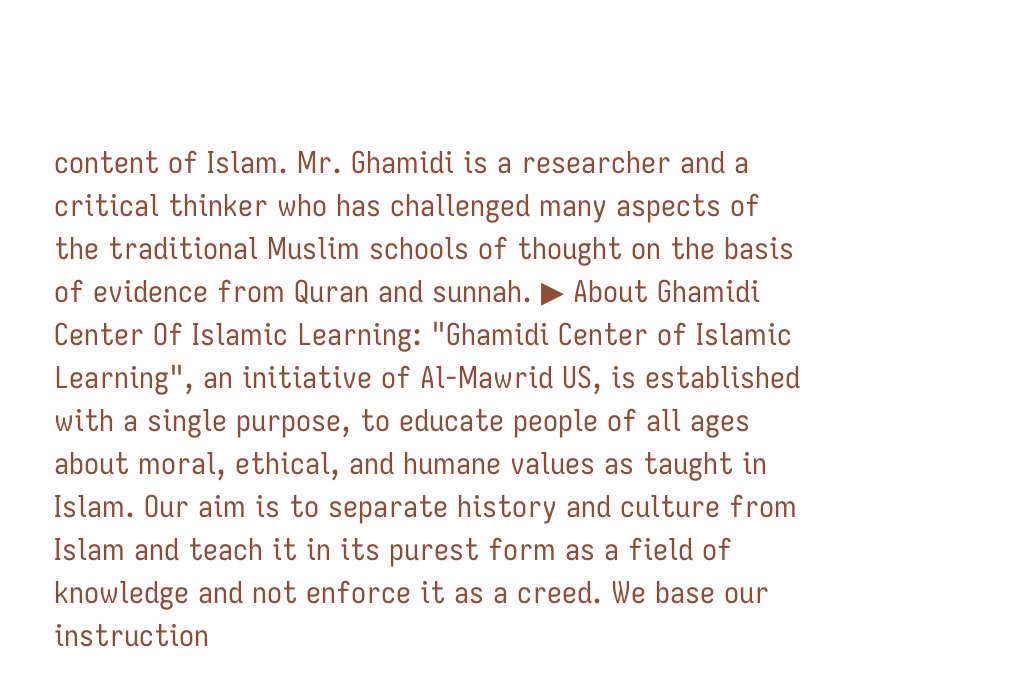content of Islam. Mr. Ghamidi is a researcher and a critical thinker who has challenged many aspects of the traditional Muslim schools of thought on the basis of evidence from Quran and sunnah. ▶ About Ghamidi Center Of Islamic Learning: "Ghamidi Center of Islamic Learning", an initiative of Al-Mawrid US, is established with a single purpose, to educate people of all ages about moral, ethical, and humane values as taught in Islam. Our aim is to separate history and culture from Islam and teach it in its purest form as a field of knowledge and not enforce it as a creed. We base our instruction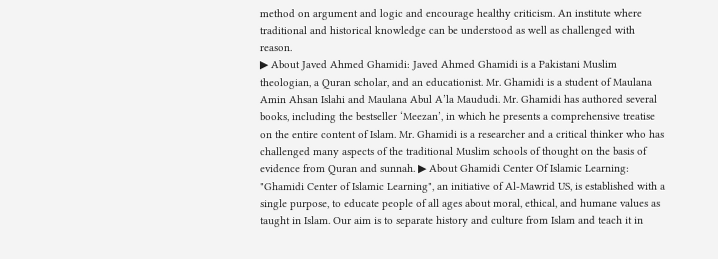method on argument and logic and encourage healthy criticism. An institute where traditional and historical knowledge can be understood as well as challenged with reason.
▶ About Javed Ahmed Ghamidi: Javed Ahmed Ghamidi is a Pakistani Muslim theologian, a Quran scholar, and an educationist. Mr. Ghamidi is a student of Maulana Amin Ahsan Islahi and Maulana Abul A’la Maududi. Mr. Ghamidi has authored several books, including the bestseller ‘Meezan’, in which he presents a comprehensive treatise on the entire content of Islam. Mr. Ghamidi is a researcher and a critical thinker who has challenged many aspects of the traditional Muslim schools of thought on the basis of evidence from Quran and sunnah. ▶ About Ghamidi Center Of Islamic Learning: "Ghamidi Center of Islamic Learning", an initiative of Al-Mawrid US, is established with a single purpose, to educate people of all ages about moral, ethical, and humane values as taught in Islam. Our aim is to separate history and culture from Islam and teach it in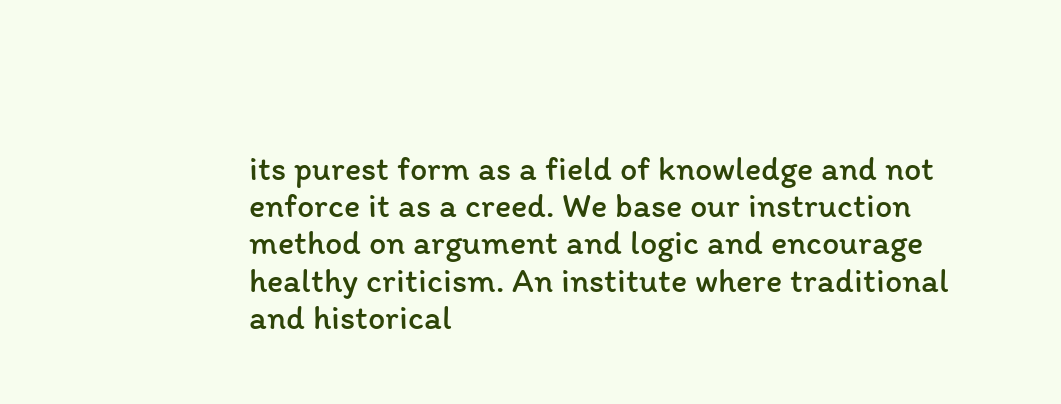its purest form as a field of knowledge and not enforce it as a creed. We base our instruction method on argument and logic and encourage healthy criticism. An institute where traditional and historical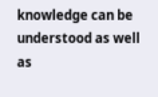knowledge can be understood as well as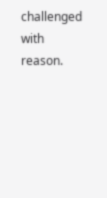challenged with reason.